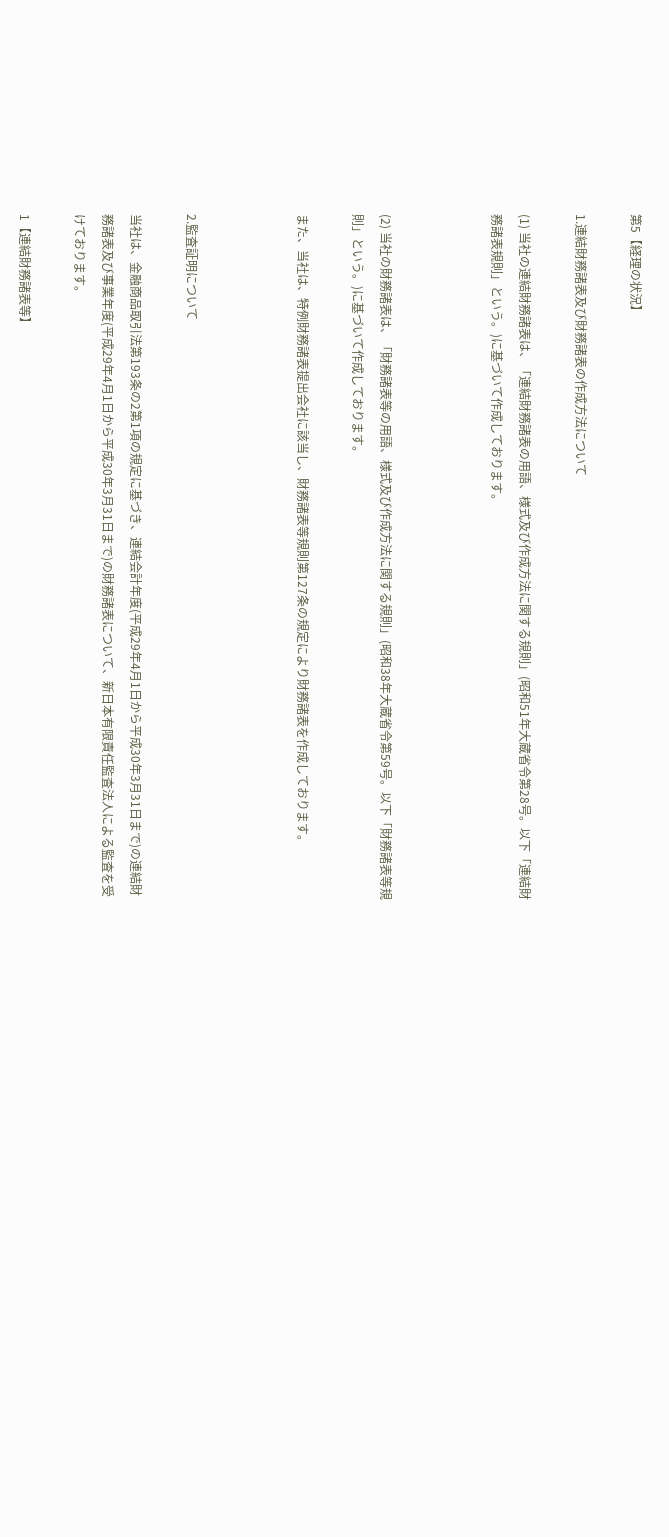第5【経理の状況】

1.連結財務諸表及び財務諸表の作成方法について

(1) 当社の連結財務諸表は、「連結財務諸表の用語、様式及び作成方法に関する規則」(昭和51年大蔵省令第28号。以下「連結財務諸表規則」という。)に基づいて作成しております。



(2) 当社の財務諸表は、「財務諸表等の用語、様式及び作成方法に関する規則」(昭和38年大蔵省令第59号。以下「財務諸表等規則」という。)に基づいて作成しております。

また、当社は、特例財務諸表提出会社に該当し、財務諸表等規則第127条の規定により財務諸表を作成しております。



2.監査証明について

当社は、金融商品取引法第193条の2第1項の規定に基づき、連結会計年度(平成29年4月1日から平成30年3月31日まで)の連結財務諸表及び事業年度(平成29年4月1日から平成30年3月31日まで)の財務諸表について、新日本有限責任監査法人による監査を受けております。

1【連結財務諸表等】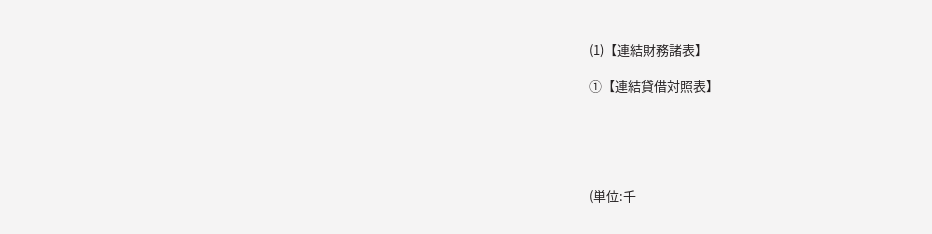(1)【連結財務諸表】

①【連結貸借対照表】





(単位:千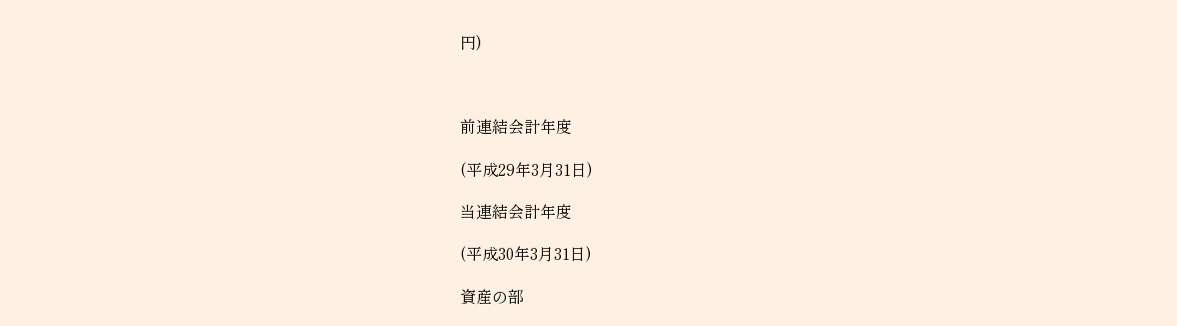円)



前連結会計年度

(平成29年3月31日)

当連結会計年度

(平成30年3月31日)

資産の部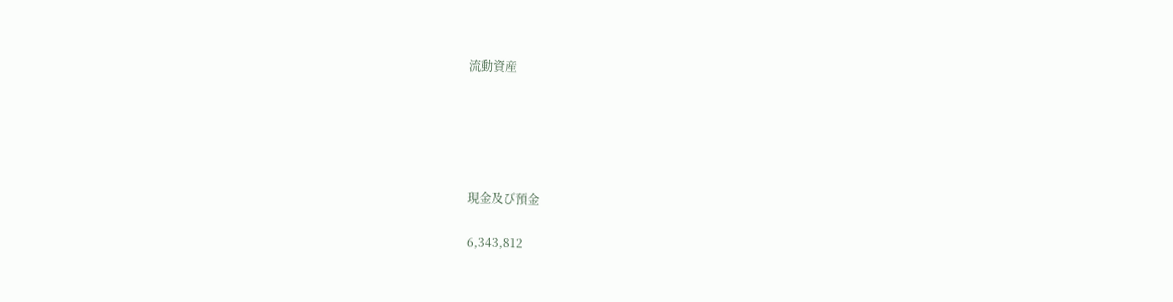流動資産





現金及び預金

6,343,812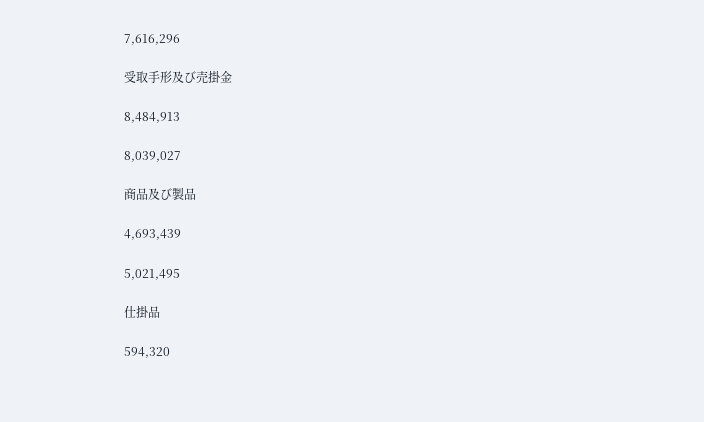7,616,296

受取手形及び売掛金

8,484,913

8,039,027

商品及び製品

4,693,439

5,021,495

仕掛品

594,320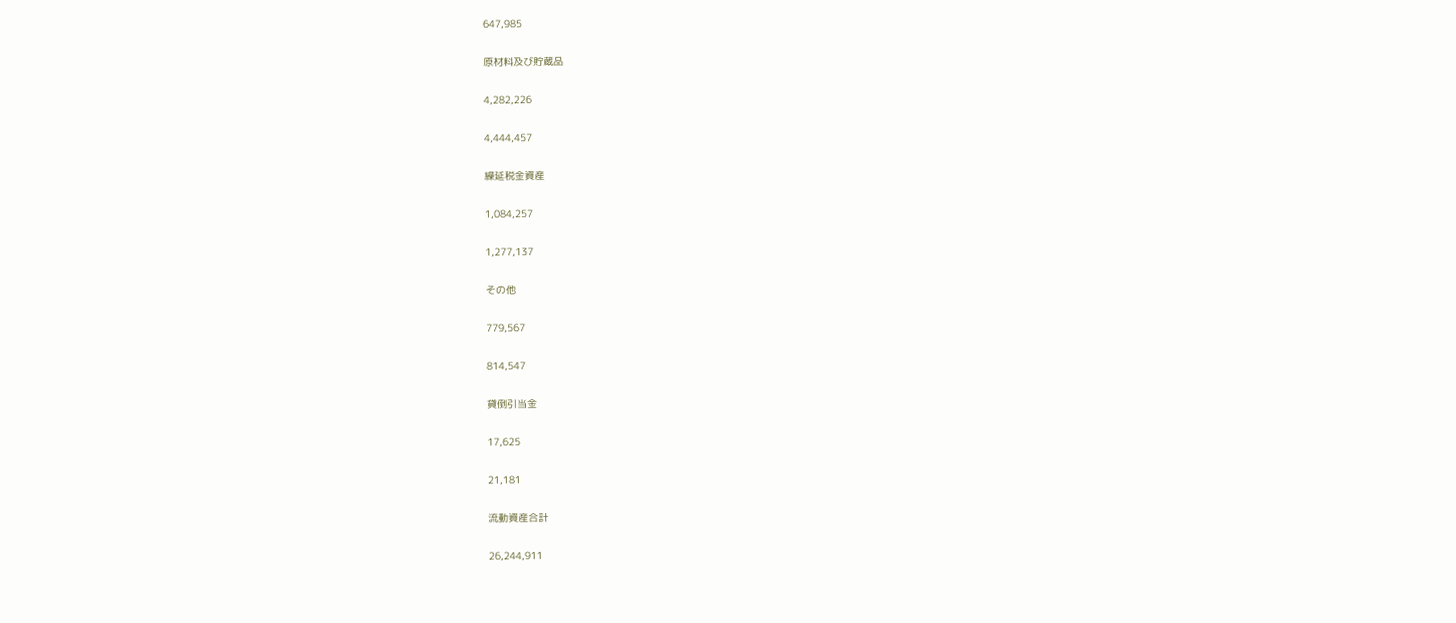647,985

原材料及び貯蔵品

4,282,226

4,444,457

繰延税金資産

1,084,257

1,277,137

その他

779,567

814,547

貸倒引当金

17,625

21,181

流動資産合計

26,244,911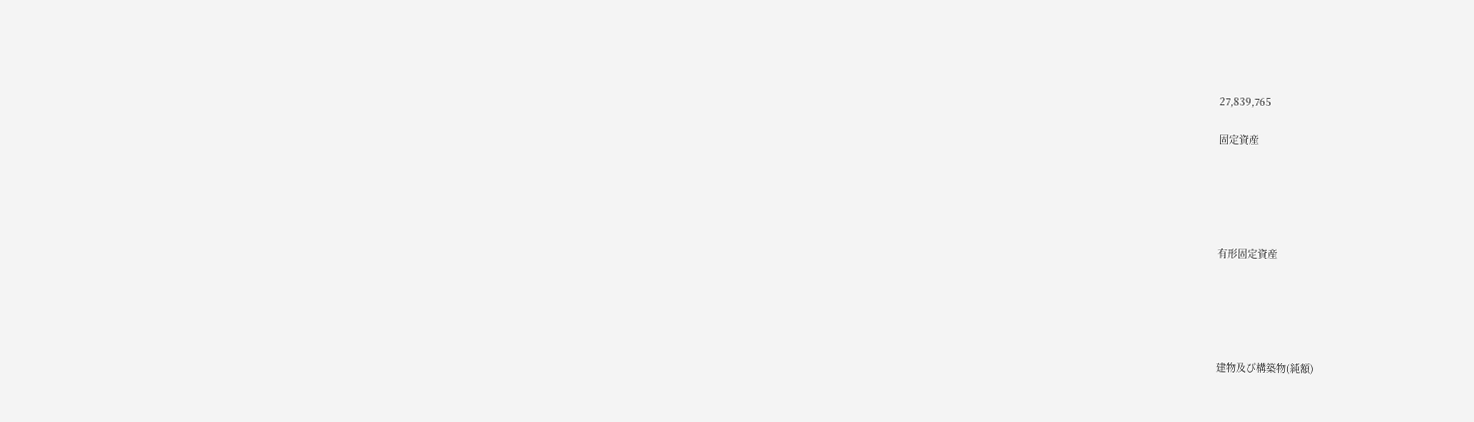27,839,765

固定資産





有形固定資産





建物及び構築物(純額)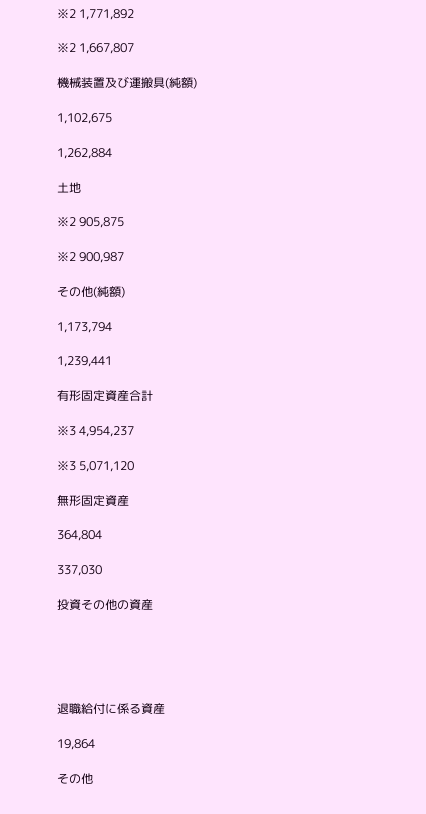※2 1,771,892

※2 1,667,807

機械装置及び運搬具(純額)

1,102,675

1,262,884

土地

※2 905,875

※2 900,987

その他(純額)

1,173,794

1,239,441

有形固定資産合計

※3 4,954,237

※3 5,071,120

無形固定資産

364,804

337,030

投資その他の資産





退職給付に係る資産

19,864

その他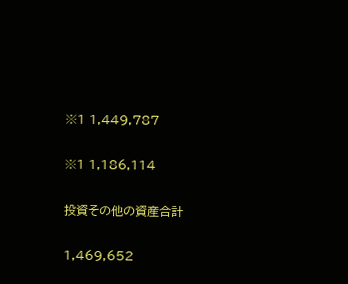※1 1,449,787

※1 1,186,114

投資その他の資産合計

1,469,652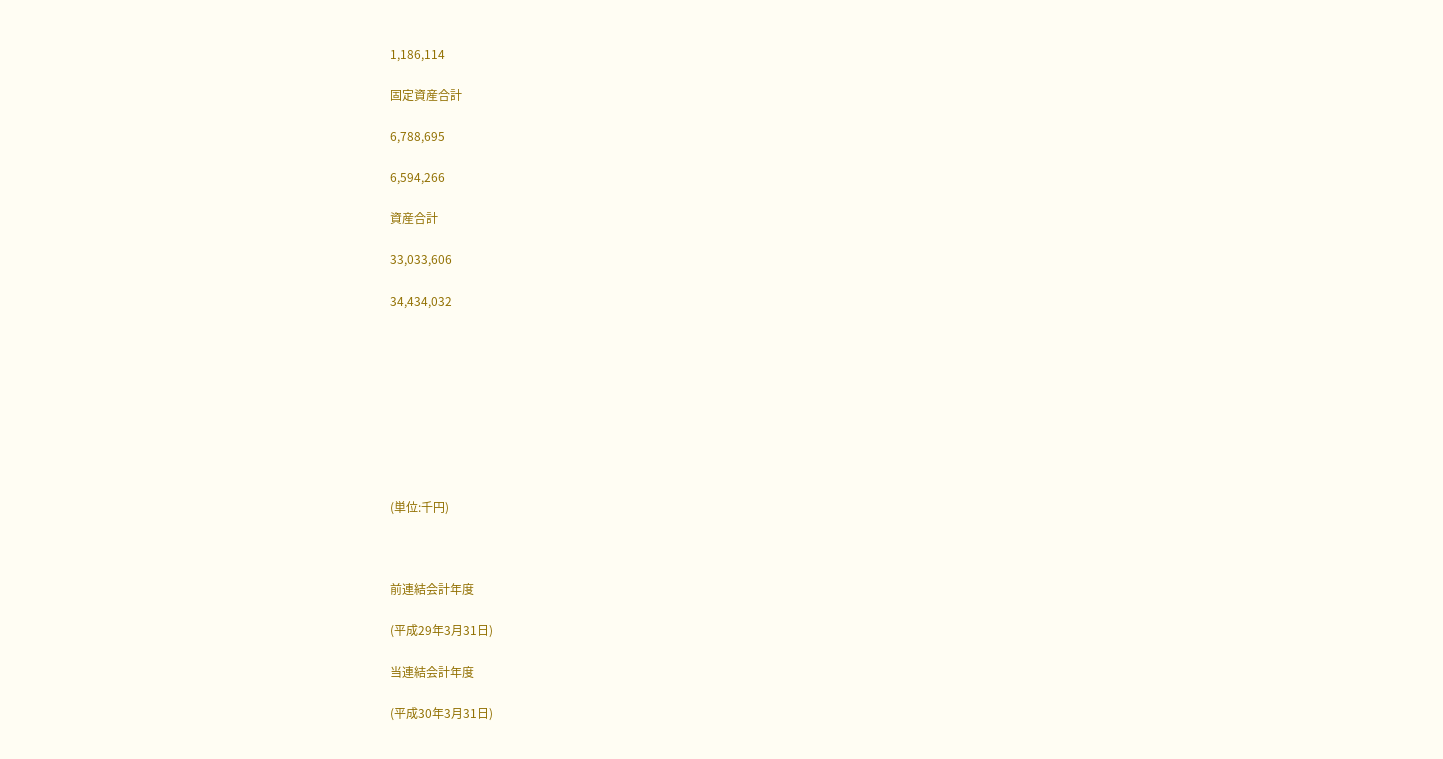1,186,114

固定資産合計

6,788,695

6,594,266

資産合計

33,033,606

34,434,032









(単位:千円)



前連結会計年度

(平成29年3月31日)

当連結会計年度

(平成30年3月31日)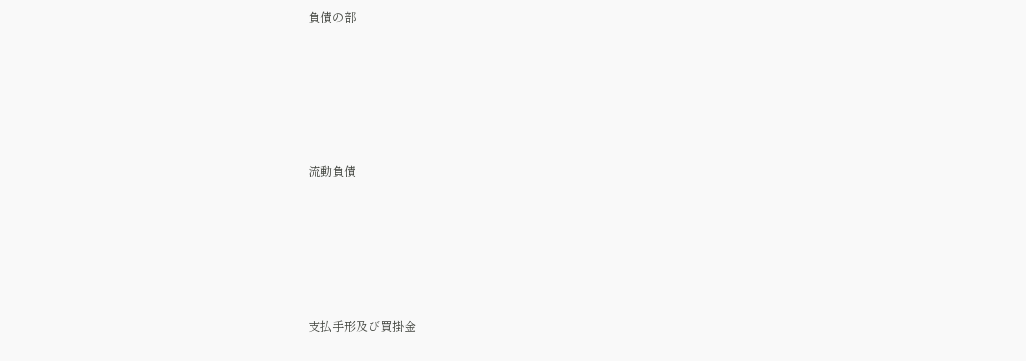負債の部





流動負債





支払手形及び買掛金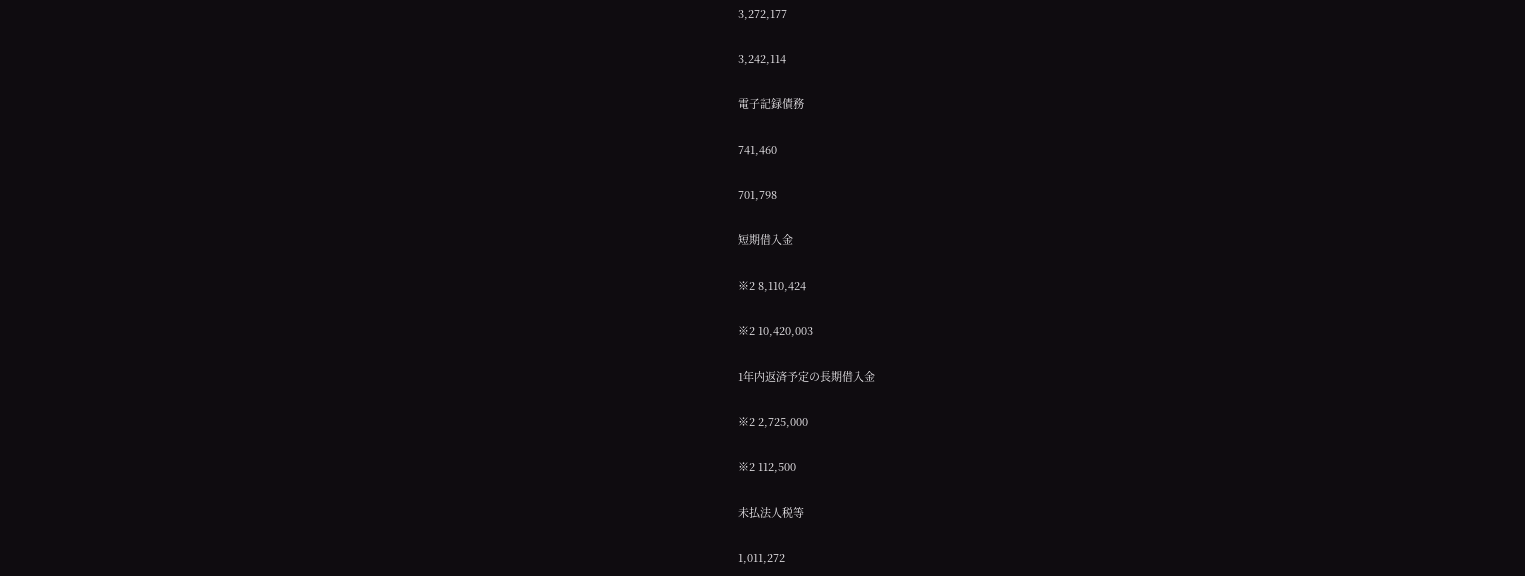3,272,177

3,242,114

電子記録債務

741,460

701,798

短期借入金

※2 8,110,424

※2 10,420,003

1年内返済予定の長期借入金

※2 2,725,000

※2 112,500

未払法人税等

1,011,272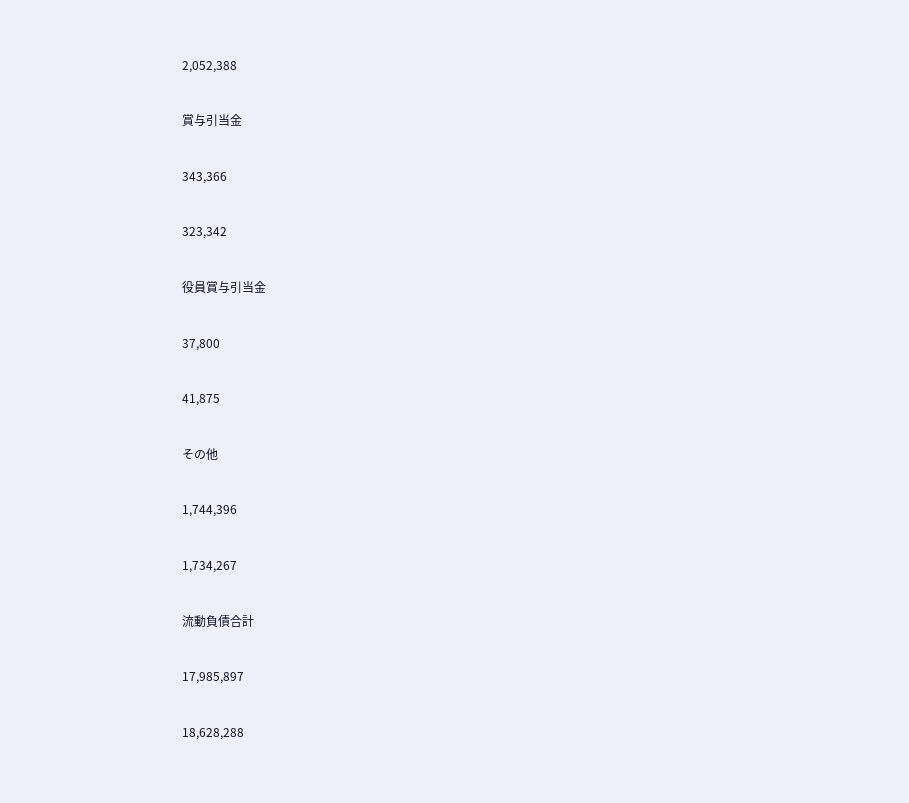2,052,388

賞与引当金

343,366

323,342

役員賞与引当金

37,800

41,875

その他

1,744,396

1,734,267

流動負債合計

17,985,897

18,628,288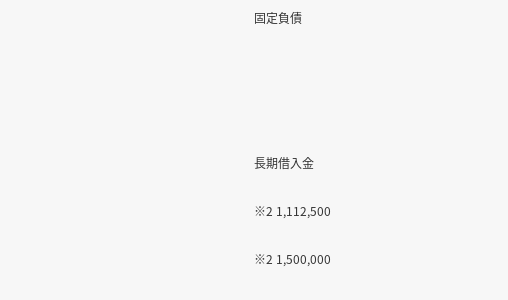固定負債





長期借入金

※2 1,112,500

※2 1,500,000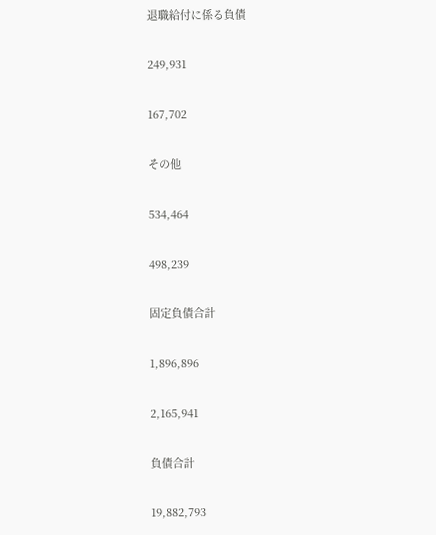退職給付に係る負債

249,931

167,702

その他

534,464

498,239

固定負債合計

1,896,896

2,165,941

負債合計

19,882,793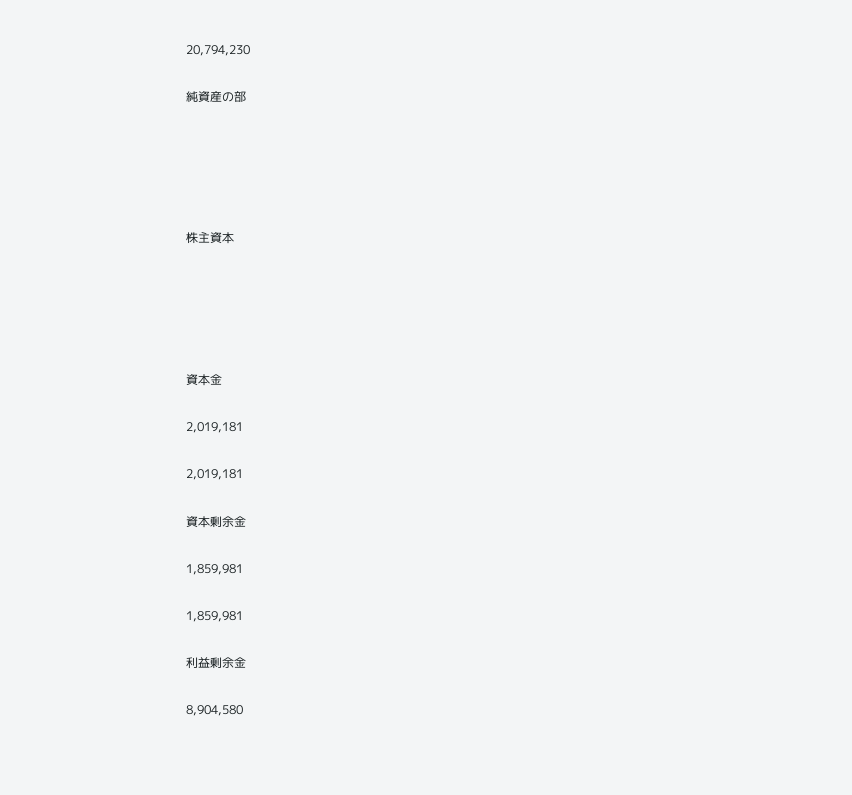20,794,230

純資産の部





株主資本





資本金

2,019,181

2,019,181

資本剰余金

1,859,981

1,859,981

利益剰余金

8,904,580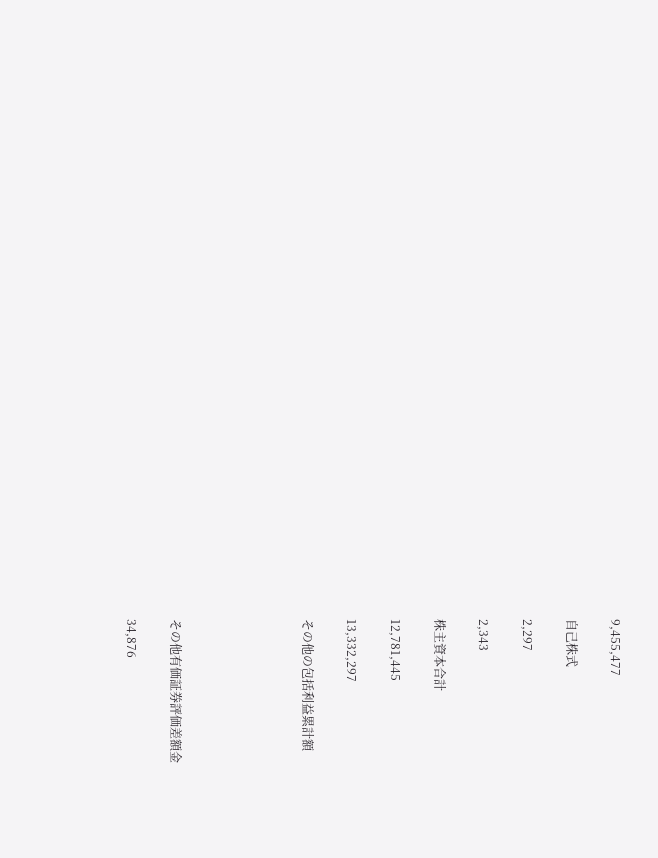9,455,477

自己株式

2,297

2,343

株主資本合計

12,781,445

13,332,297

その他の包括利益累計額





その他有価証券評価差額金

34,876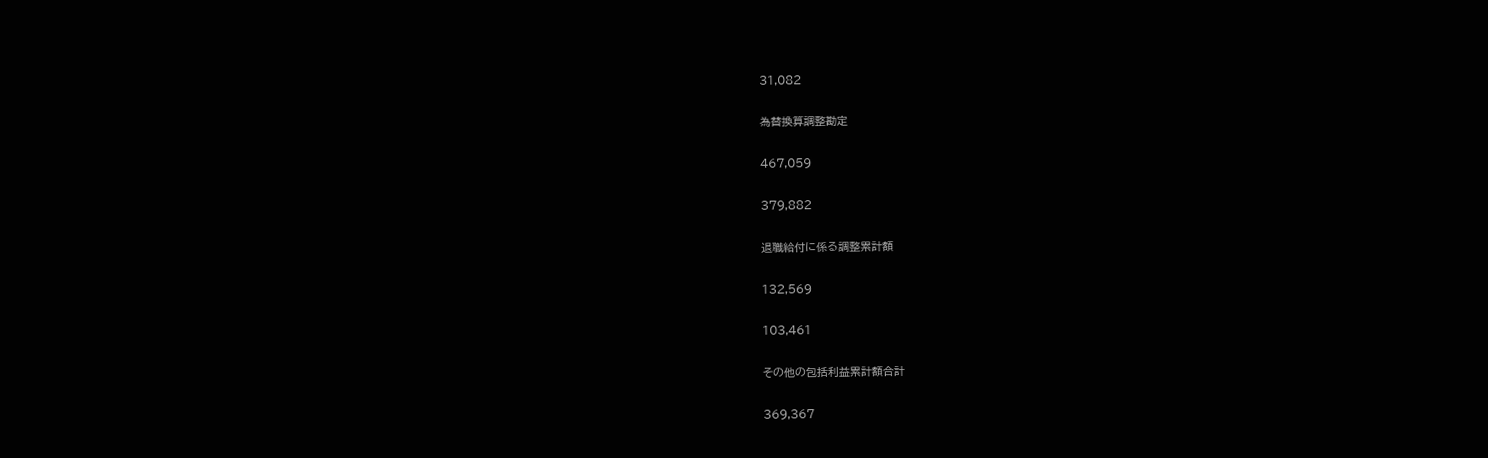31,082

為替換算調整勘定

467,059

379,882

退職給付に係る調整累計額

132,569

103,461

その他の包括利益累計額合計

369,367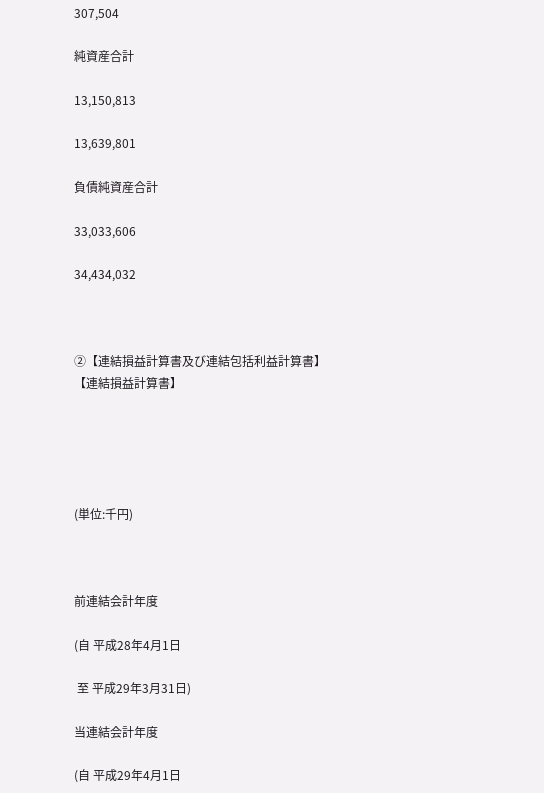307,504

純資産合計

13,150,813

13,639,801

負債純資産合計

33,033,606

34,434,032



②【連結損益計算書及び連結包括利益計算書】
【連結損益計算書】





(単位:千円)



前連結会計年度

(自 平成28年4月1日

 至 平成29年3月31日)

当連結会計年度

(自 平成29年4月1日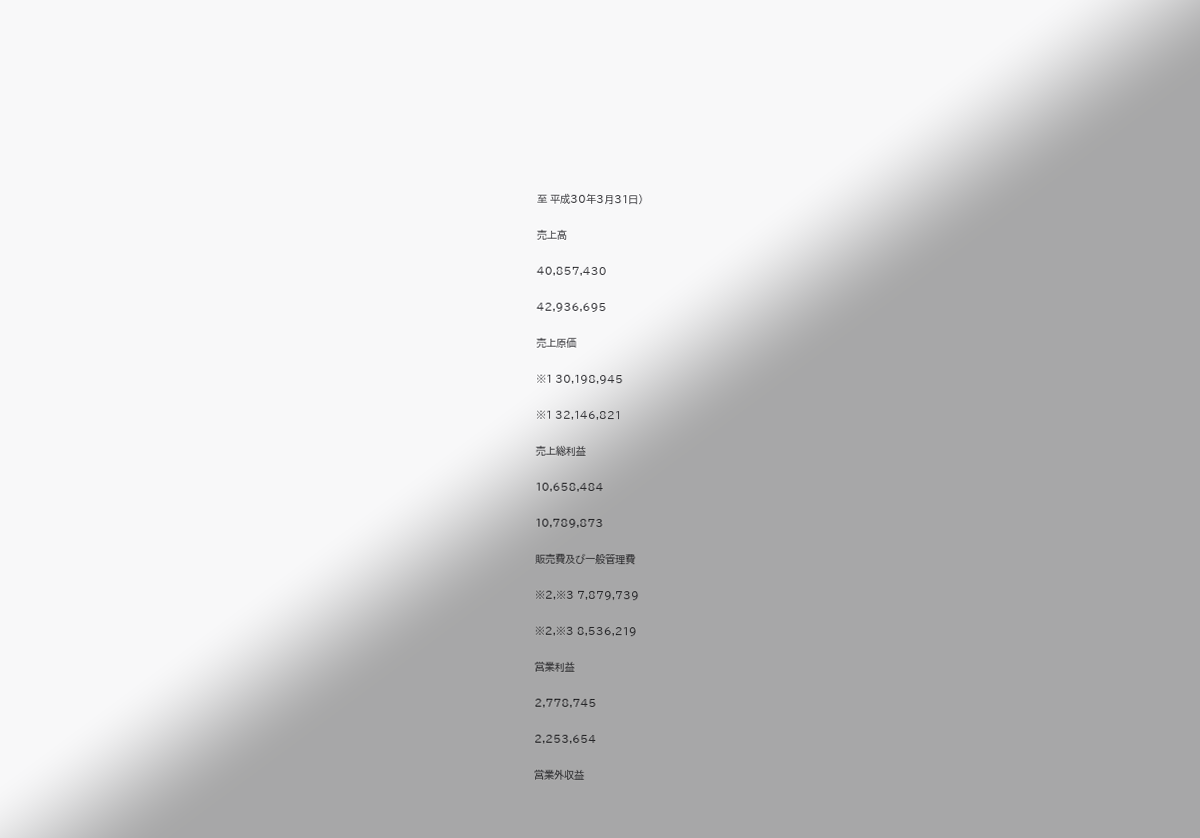至 平成30年3月31日)

売上高

40,857,430

42,936,695

売上原価

※1 30,198,945

※1 32,146,821

売上総利益

10,658,484

10,789,873

販売費及び一般管理費

※2,※3 7,879,739

※2,※3 8,536,219

営業利益

2,778,745

2,253,654

営業外収益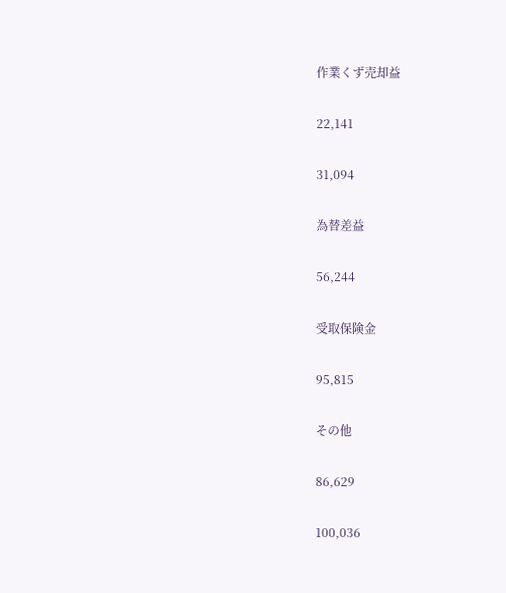作業くず売却益

22,141

31,094

為替差益

56,244

受取保険金

95,815

その他

86,629

100,036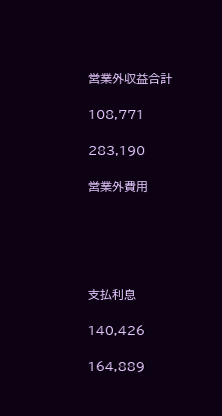営業外収益合計

108,771

283,190

営業外費用





支払利息

140,426

164,889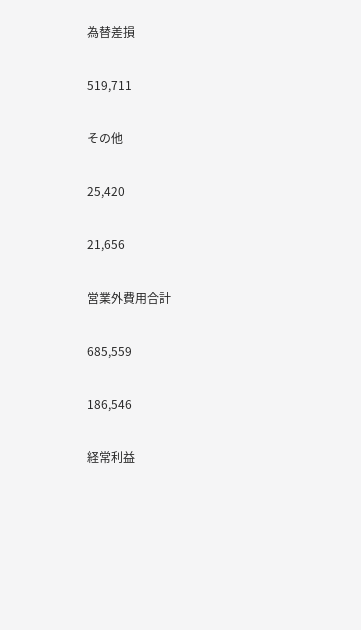為替差損

519,711

その他

25,420

21,656

営業外費用合計

685,559

186,546

経常利益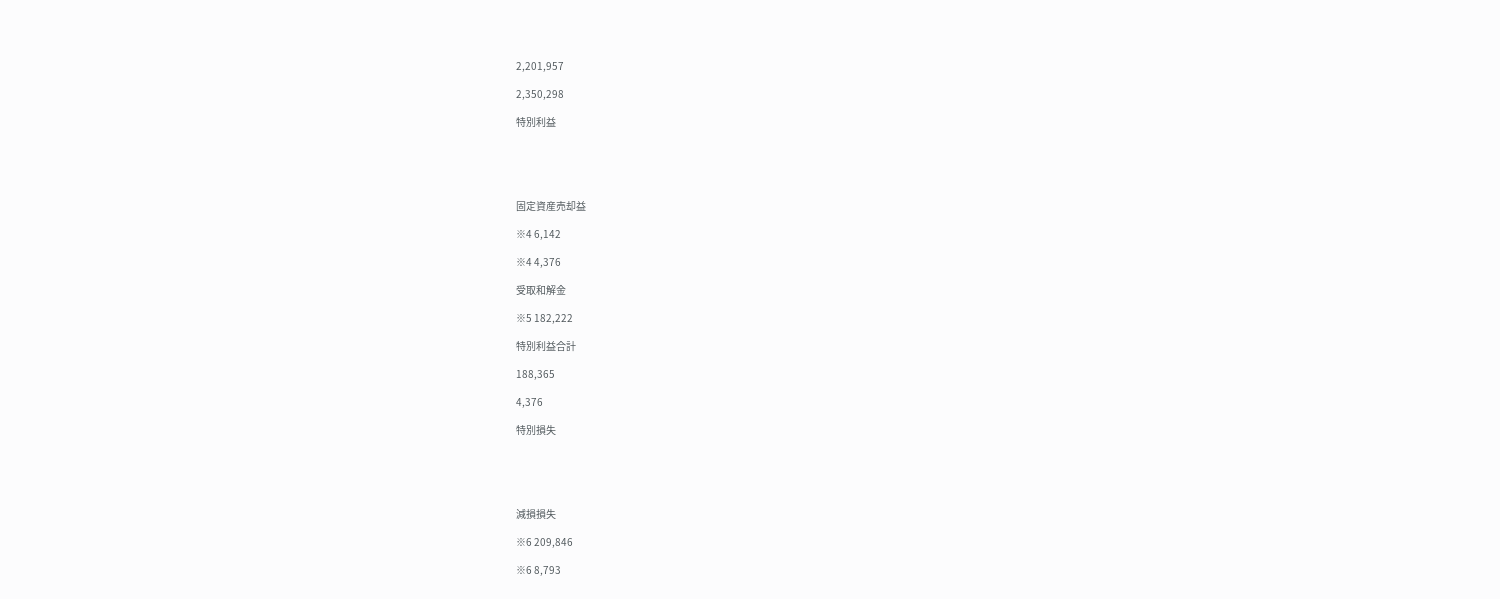2,201,957

2,350,298

特別利益





固定資産売却益

※4 6,142

※4 4,376

受取和解金

※5 182,222

特別利益合計

188,365

4,376

特別損失





減損損失

※6 209,846

※6 8,793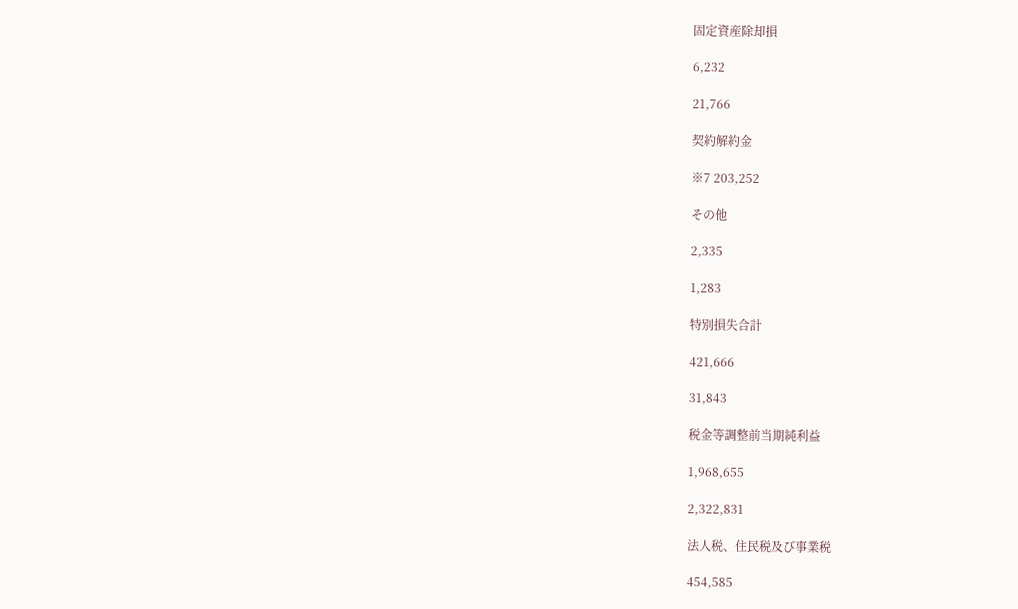固定資産除却損

6,232

21,766

契約解約金

※7 203,252

その他

2,335

1,283

特別損失合計

421,666

31,843

税金等調整前当期純利益

1,968,655

2,322,831

法人税、住民税及び事業税

454,585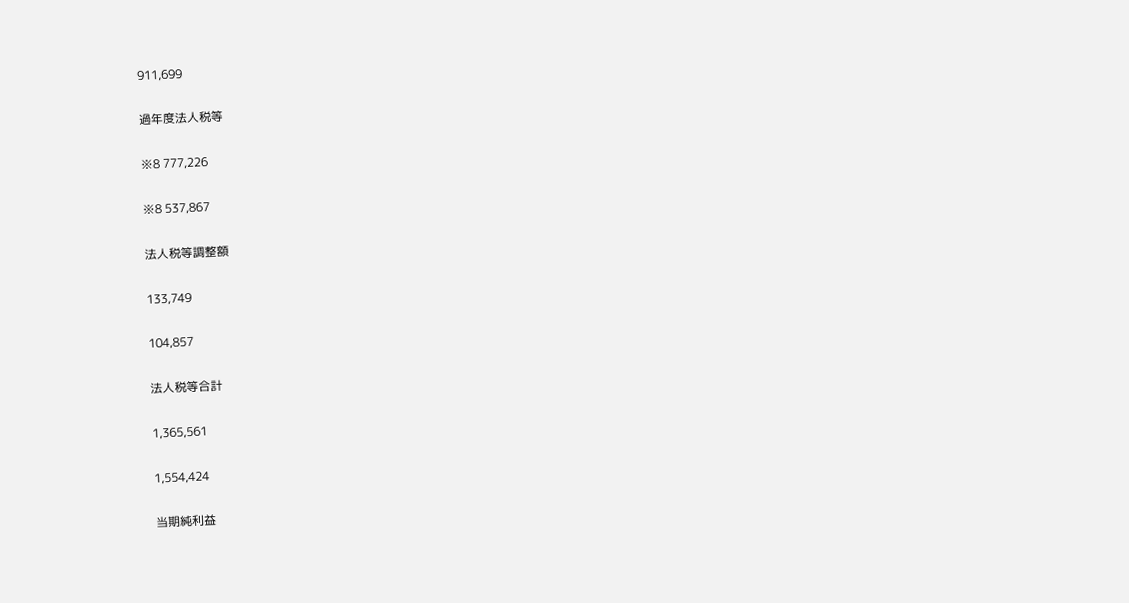911,699

過年度法人税等

※8 777,226

※8 537,867

法人税等調整額

133,749

104,857

法人税等合計

1,365,561

1,554,424

当期純利益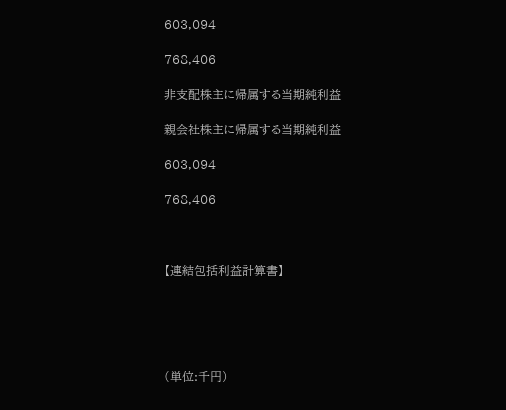603,094

768,406

非支配株主に帰属する当期純利益

親会社株主に帰属する当期純利益

603,094

768,406



【連結包括利益計算書】





(単位:千円)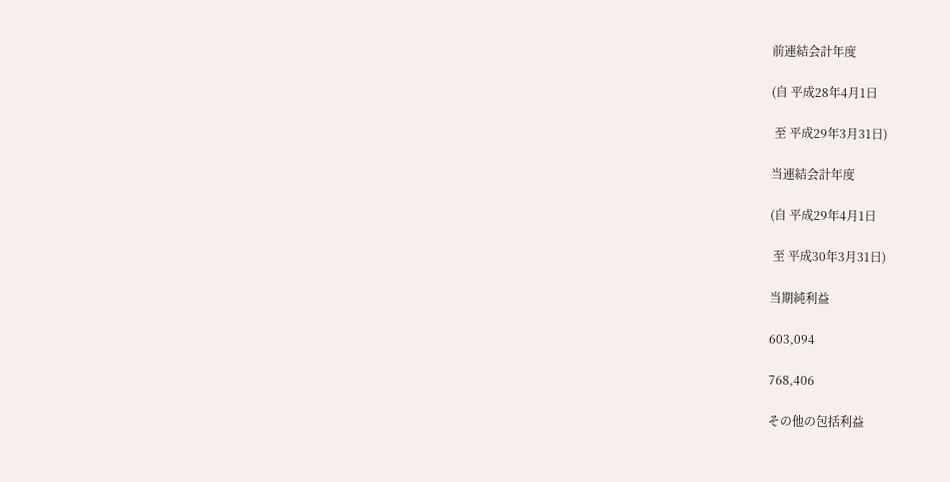前連結会計年度

(自 平成28年4月1日

 至 平成29年3月31日)

当連結会計年度

(自 平成29年4月1日

 至 平成30年3月31日)

当期純利益

603,094

768,406

その他の包括利益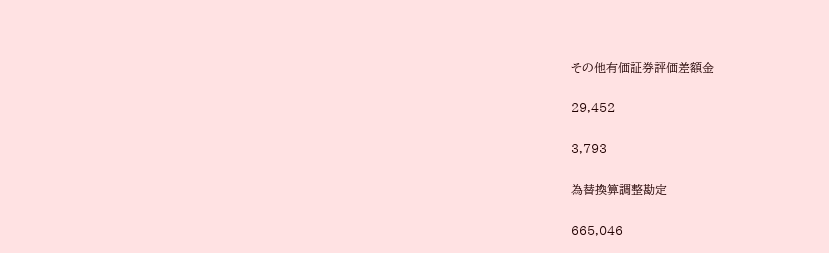その他有価証券評価差額金

29,452

3,793

為替換算調整勘定

665,046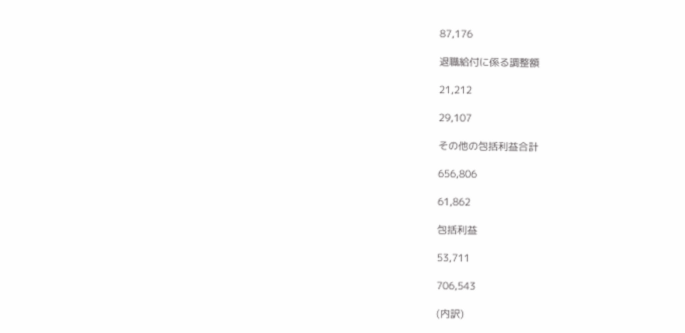87,176

退職給付に係る調整額

21,212

29,107

その他の包括利益合計

656,806

61,862

包括利益

53,711

706,543

(内訳)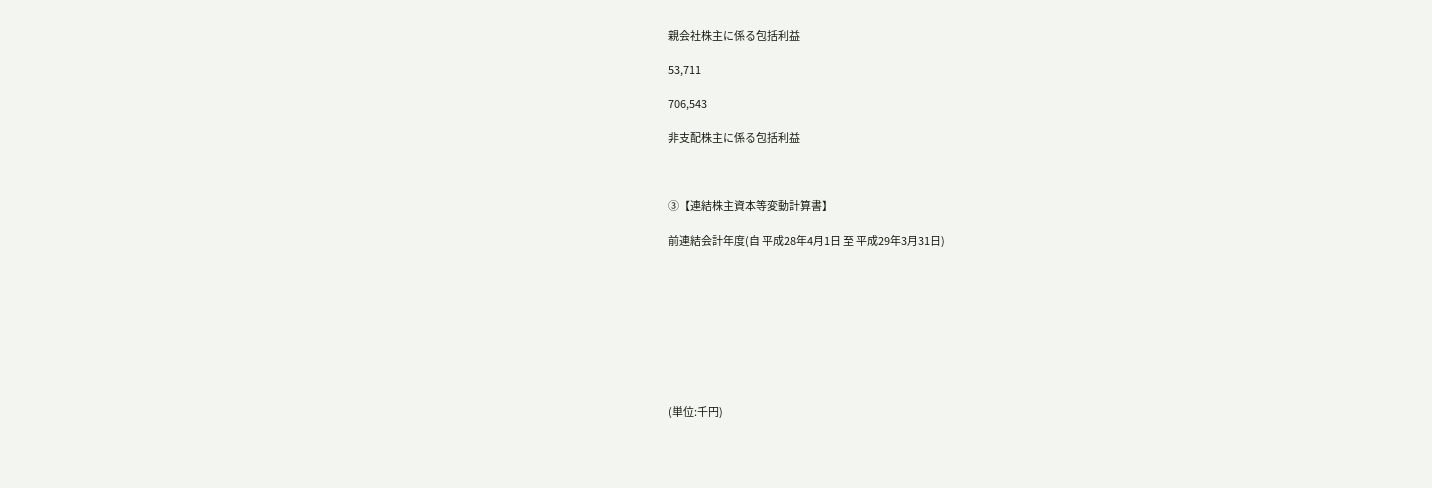親会社株主に係る包括利益

53,711

706,543

非支配株主に係る包括利益



③【連結株主資本等変動計算書】

前連結会計年度(自 平成28年4月1日 至 平成29年3月31日)









(単位:千円)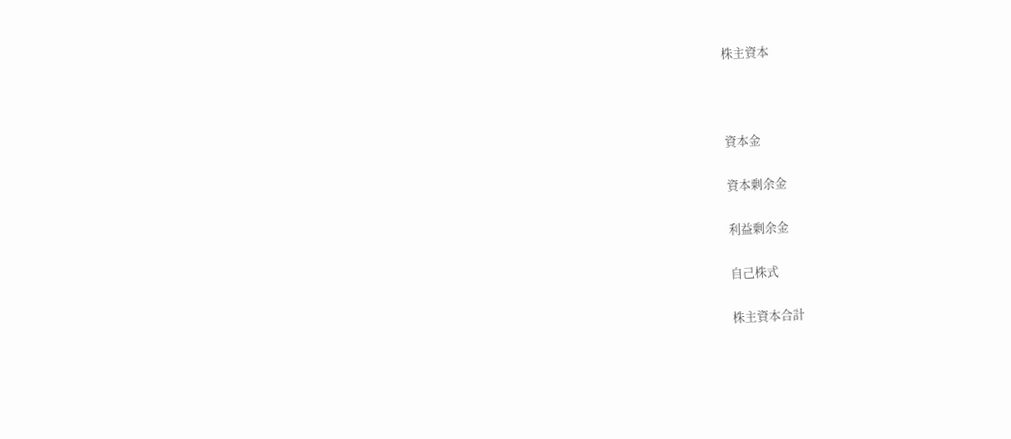株主資本



資本金

資本剰余金

利益剰余金

自己株式

株主資本合計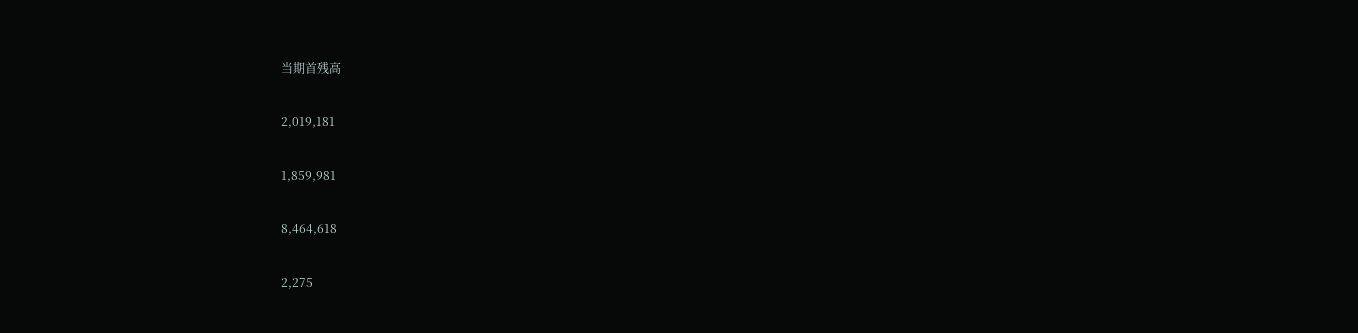当期首残高

2,019,181

1,859,981

8,464,618

2,275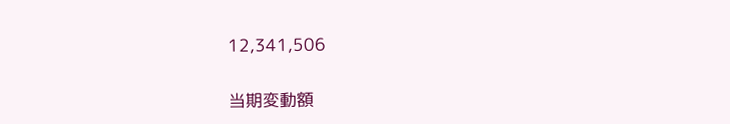12,341,506

当期変動額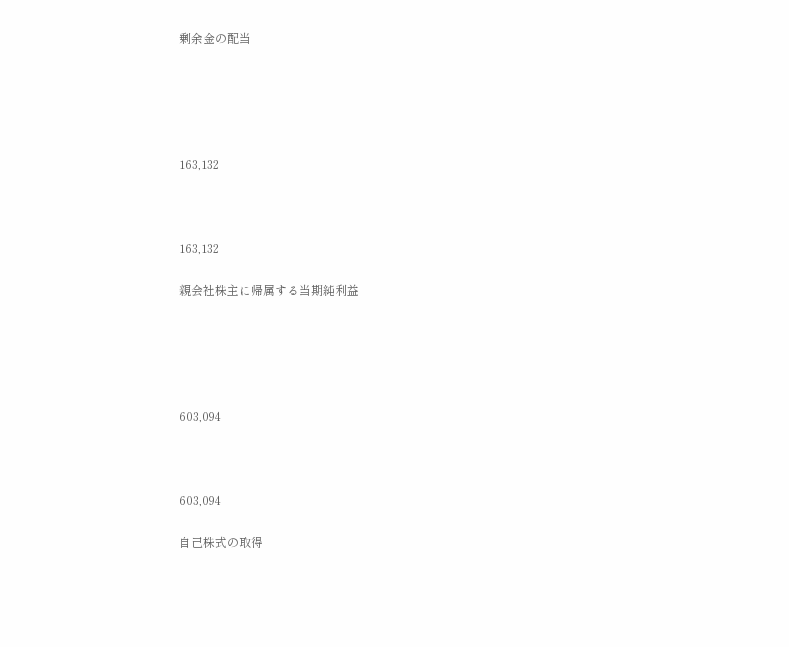剰余金の配当





163,132



163,132

親会社株主に帰属する当期純利益





603,094



603,094

自己株式の取得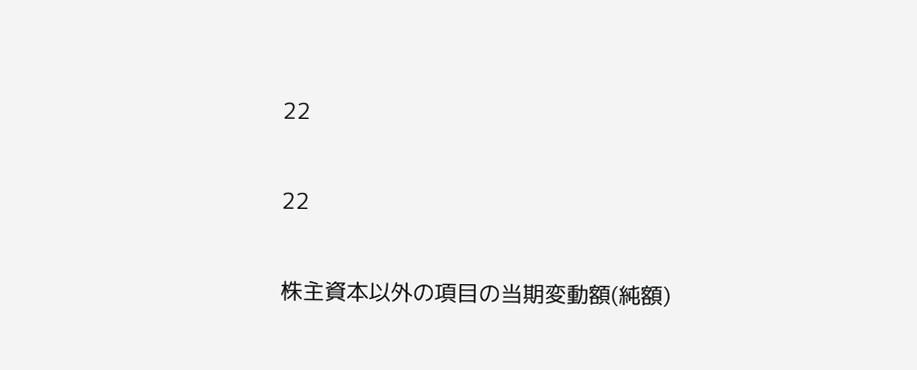22

22

株主資本以外の項目の当期変動額(純額)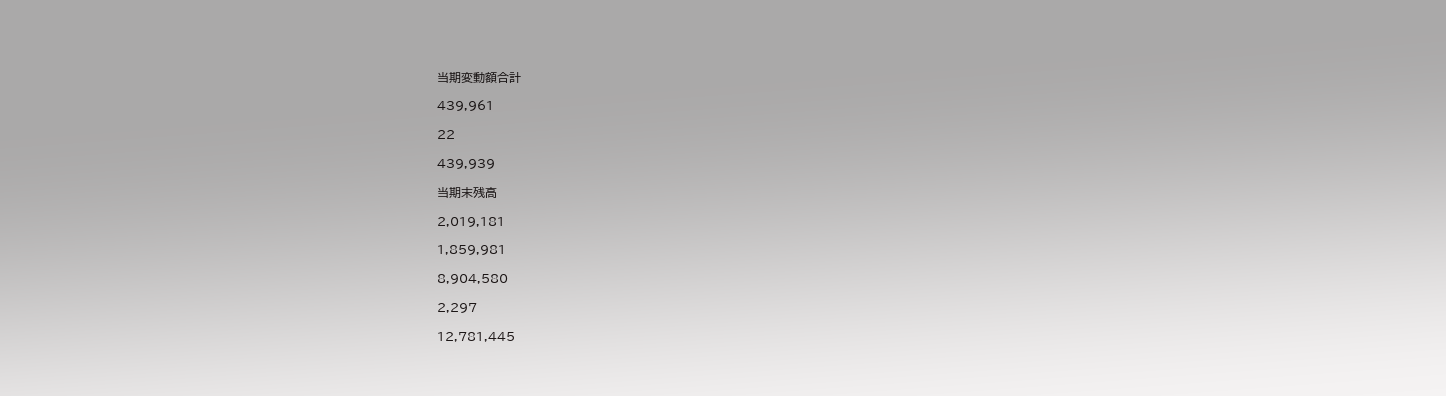当期変動額合計

439,961

22

439,939

当期末残高

2,019,181

1,859,981

8,904,580

2,297

12,781,445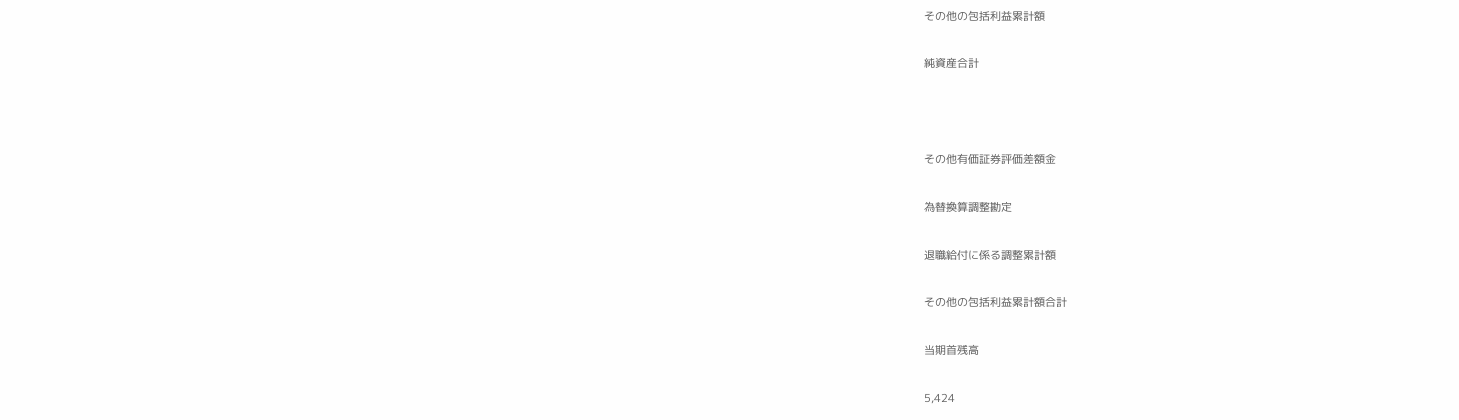その他の包括利益累計額

純資産合計



その他有価証券評価差額金

為替換算調整勘定

退職給付に係る調整累計額

その他の包括利益累計額合計

当期首残高

5,424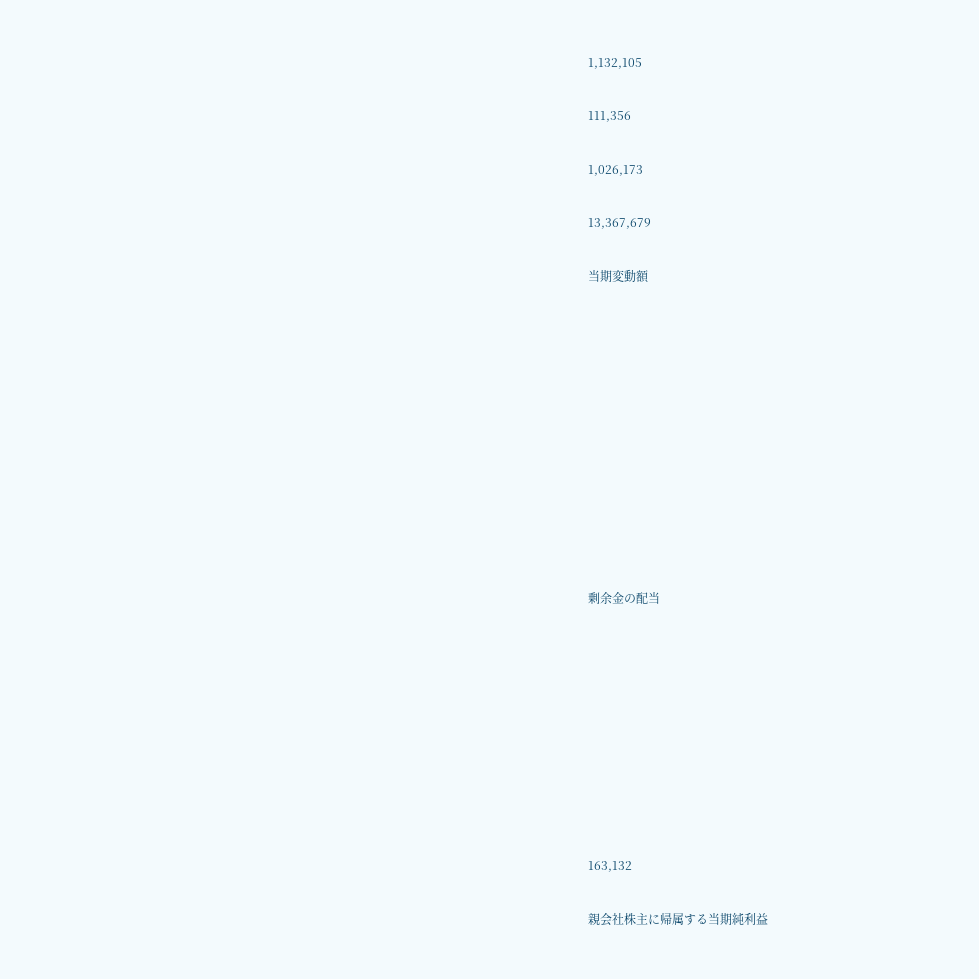1,132,105

111,356

1,026,173

13,367,679

当期変動額











剰余金の配当









163,132

親会社株主に帰属する当期純利益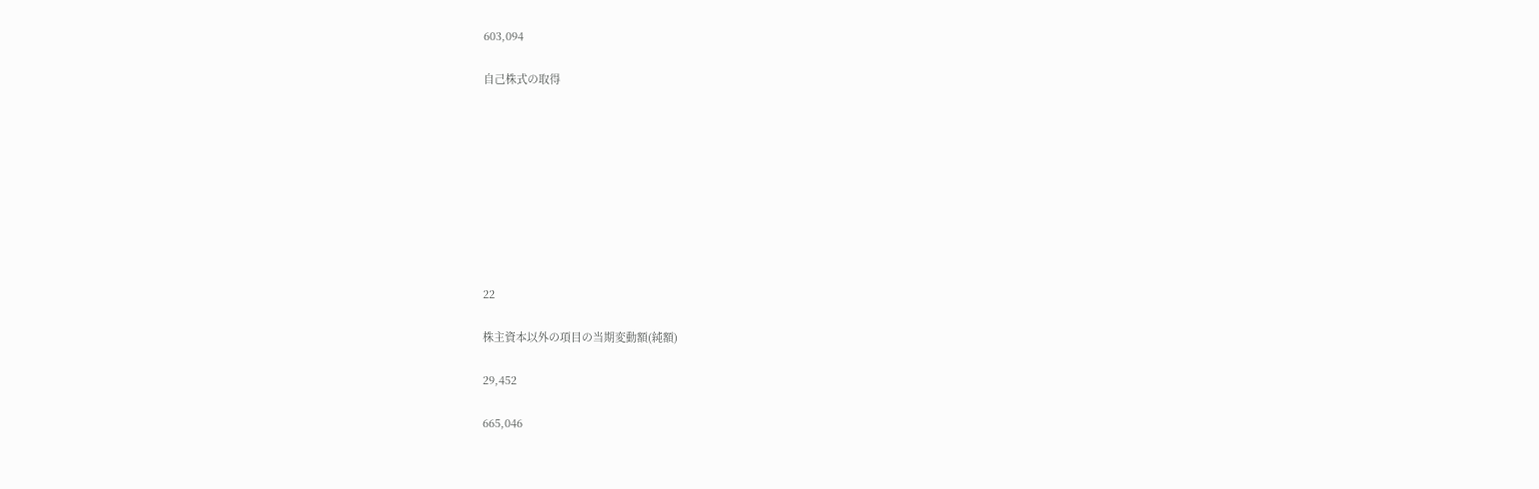603,094

自己株式の取得









22

株主資本以外の項目の当期変動額(純額)

29,452

665,046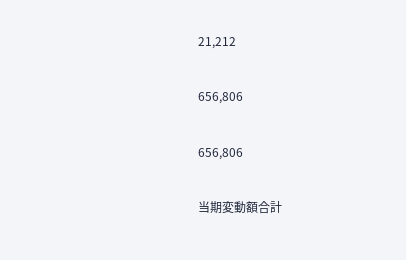21,212

656,806

656,806

当期変動額合計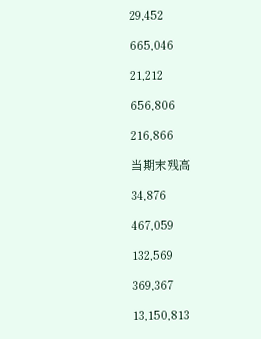29,452

665,046

21,212

656,806

216,866

当期末残高

34,876

467,059

132,569

369,367

13,150,813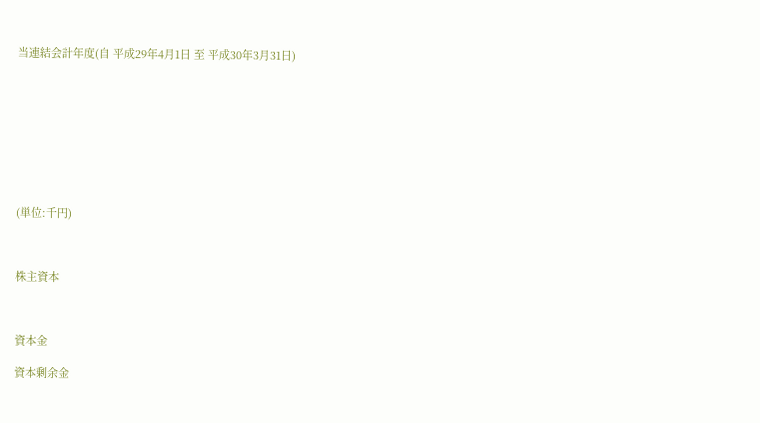当連結会計年度(自 平成29年4月1日 至 平成30年3月31日)









(単位:千円)



株主資本



資本金

資本剰余金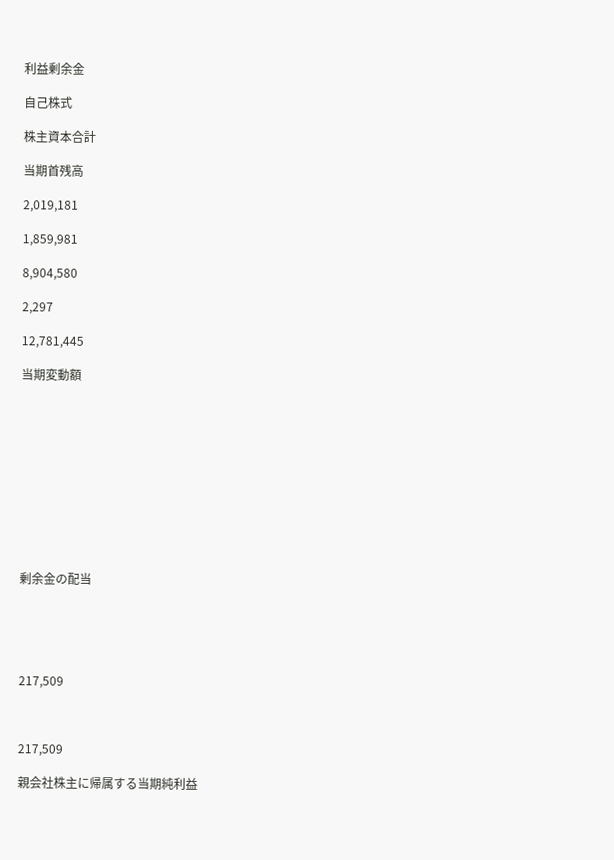利益剰余金

自己株式

株主資本合計

当期首残高

2,019,181

1,859,981

8,904,580

2,297

12,781,445

当期変動額











剰余金の配当





217,509



217,509

親会社株主に帰属する当期純利益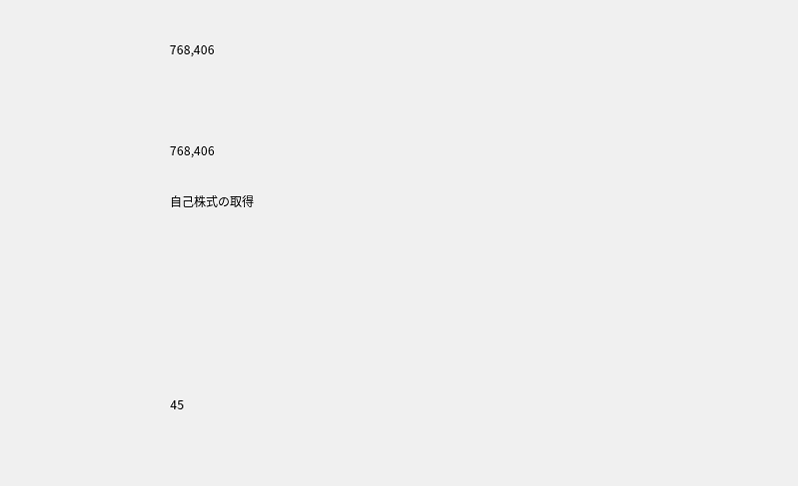768,406



768,406

自己株式の取得







45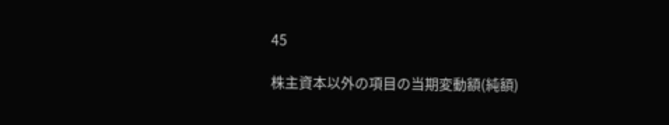45

株主資本以外の項目の当期変動額(純額)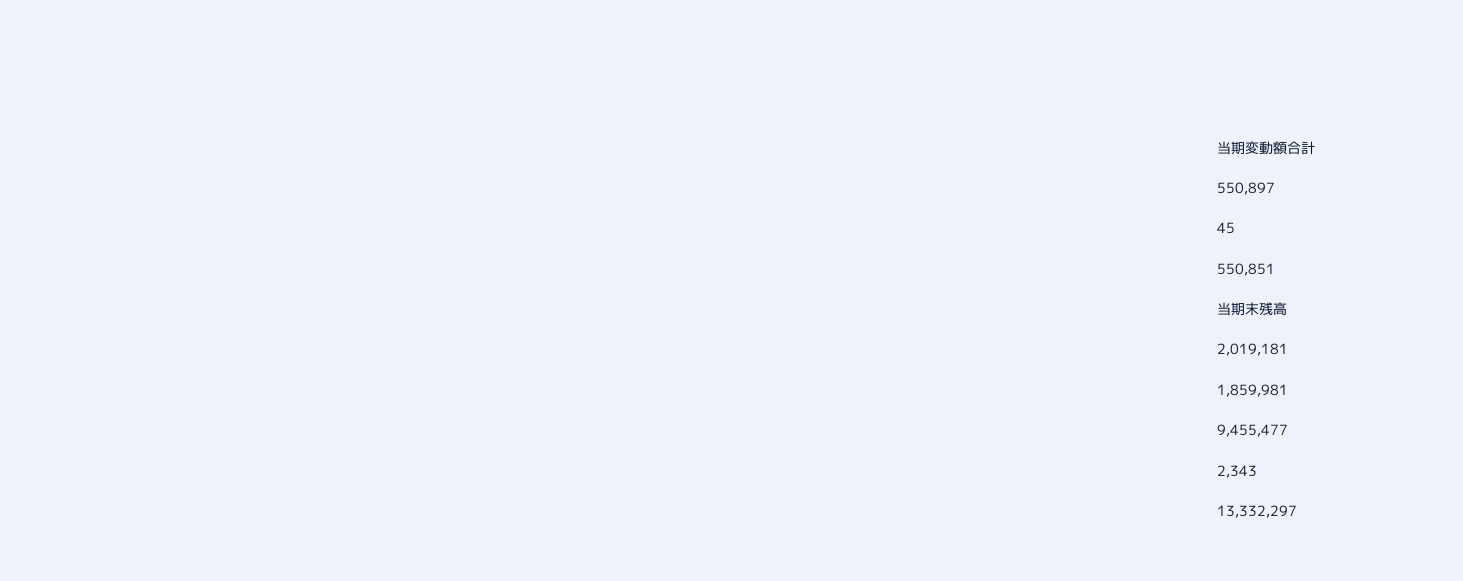当期変動額合計

550,897

45

550,851

当期末残高

2,019,181

1,859,981

9,455,477

2,343

13,332,297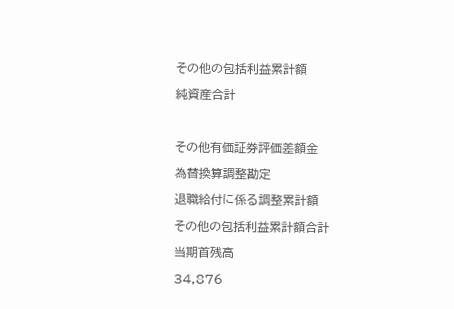その他の包括利益累計額

純資産合計



その他有価証券評価差額金

為替換算調整勘定

退職給付に係る調整累計額

その他の包括利益累計額合計

当期首残高

34,876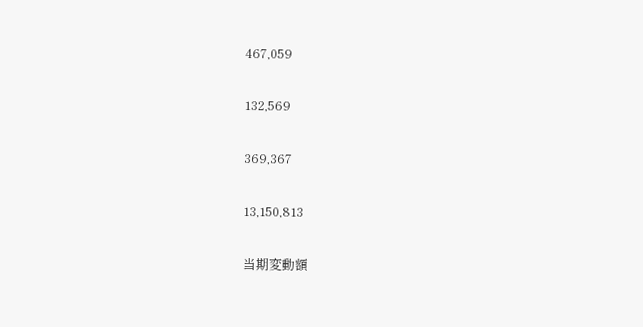467,059

132,569

369,367

13,150,813

当期変動額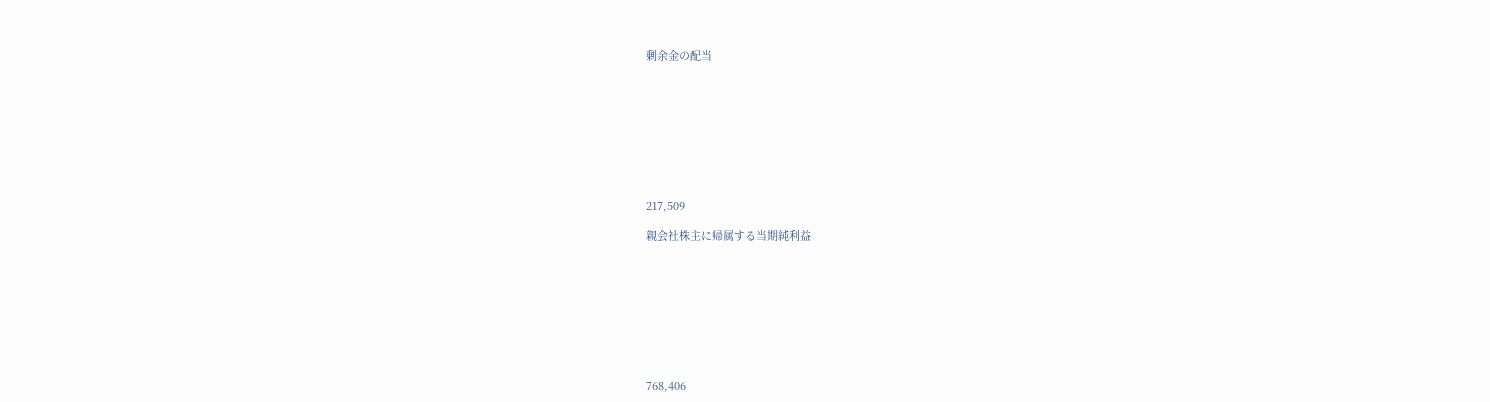剰余金の配当









217,509

親会社株主に帰属する当期純利益









768,406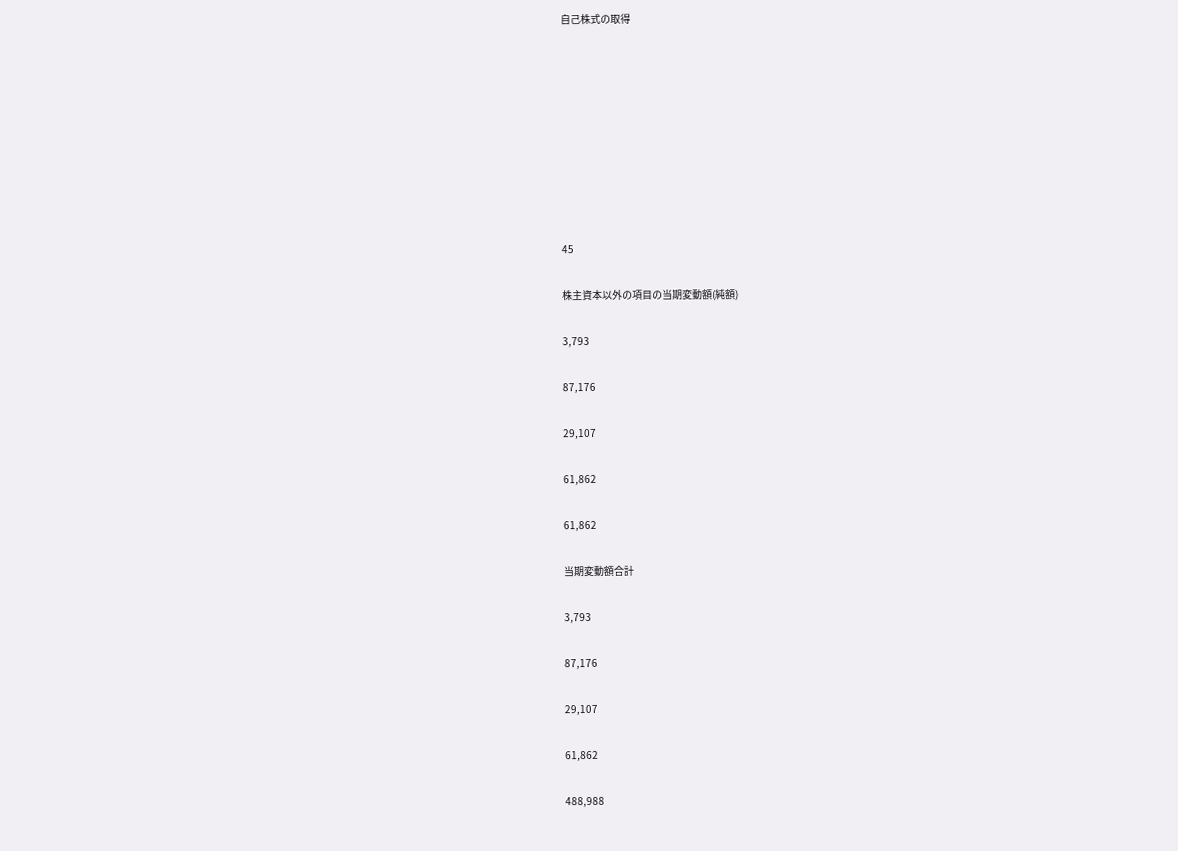自己株式の取得









45

株主資本以外の項目の当期変動額(純額)

3,793

87,176

29,107

61,862

61,862

当期変動額合計

3,793

87,176

29,107

61,862

488,988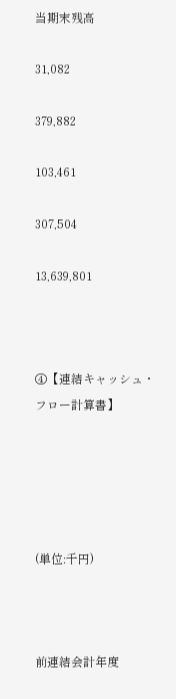当期末残高

31,082

379,882

103,461

307,504

13,639,801



④【連結キャッシュ・フロー計算書】





(単位:千円)



前連結会計年度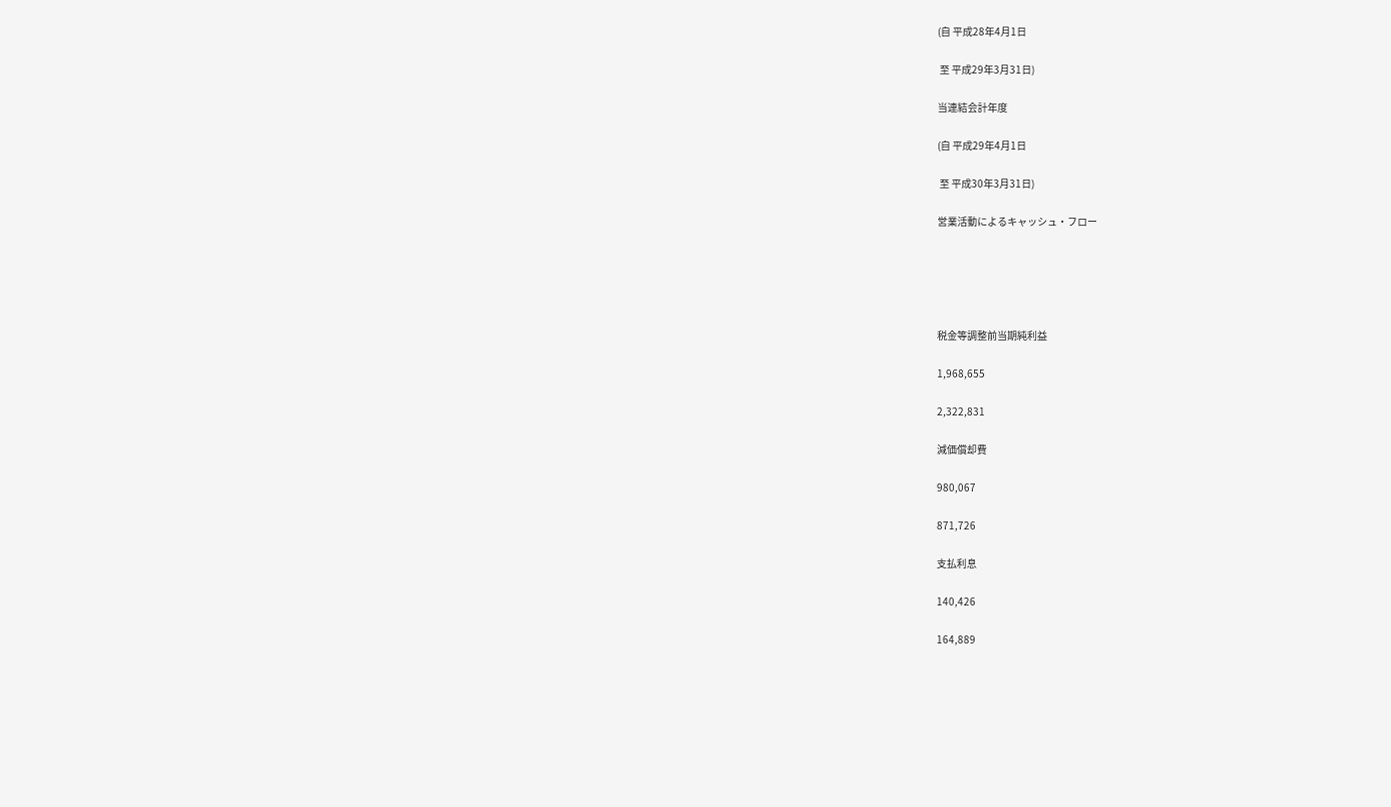(自 平成28年4月1日

 至 平成29年3月31日)

当連結会計年度

(自 平成29年4月1日

 至 平成30年3月31日)

営業活動によるキャッシュ・フロー





税金等調整前当期純利益

1,968,655

2,322,831

減価償却費

980,067

871,726

支払利息

140,426

164,889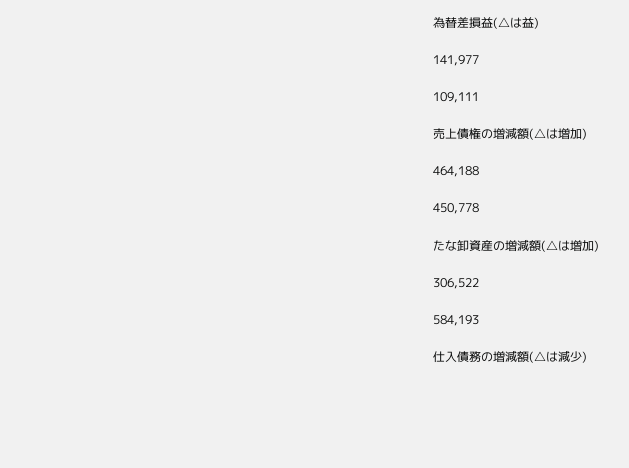為替差損益(△は益)

141,977

109,111

売上債権の増減額(△は増加)

464,188

450,778

たな卸資産の増減額(△は増加)

306,522

584,193

仕入債務の増減額(△は減少)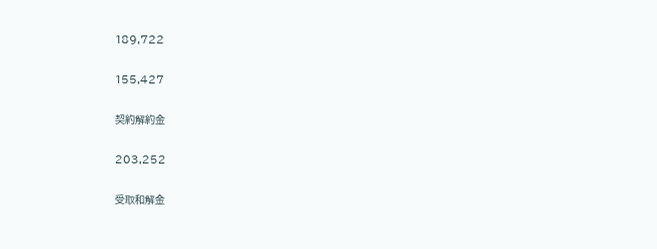189,722

155,427

契約解約金

203,252

受取和解金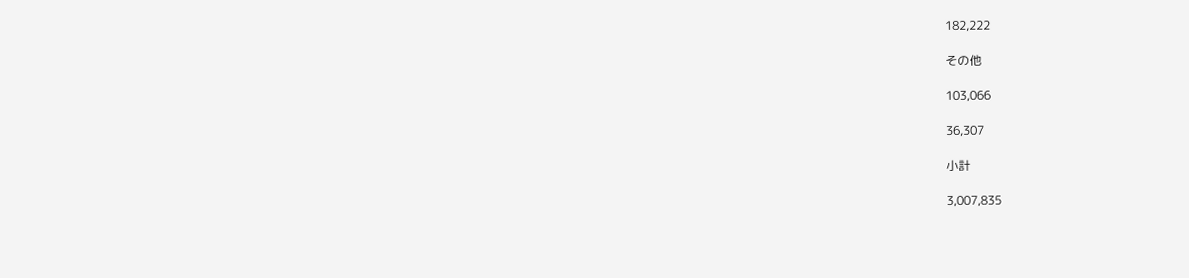182,222

その他

103,066

36,307

小計

3,007,835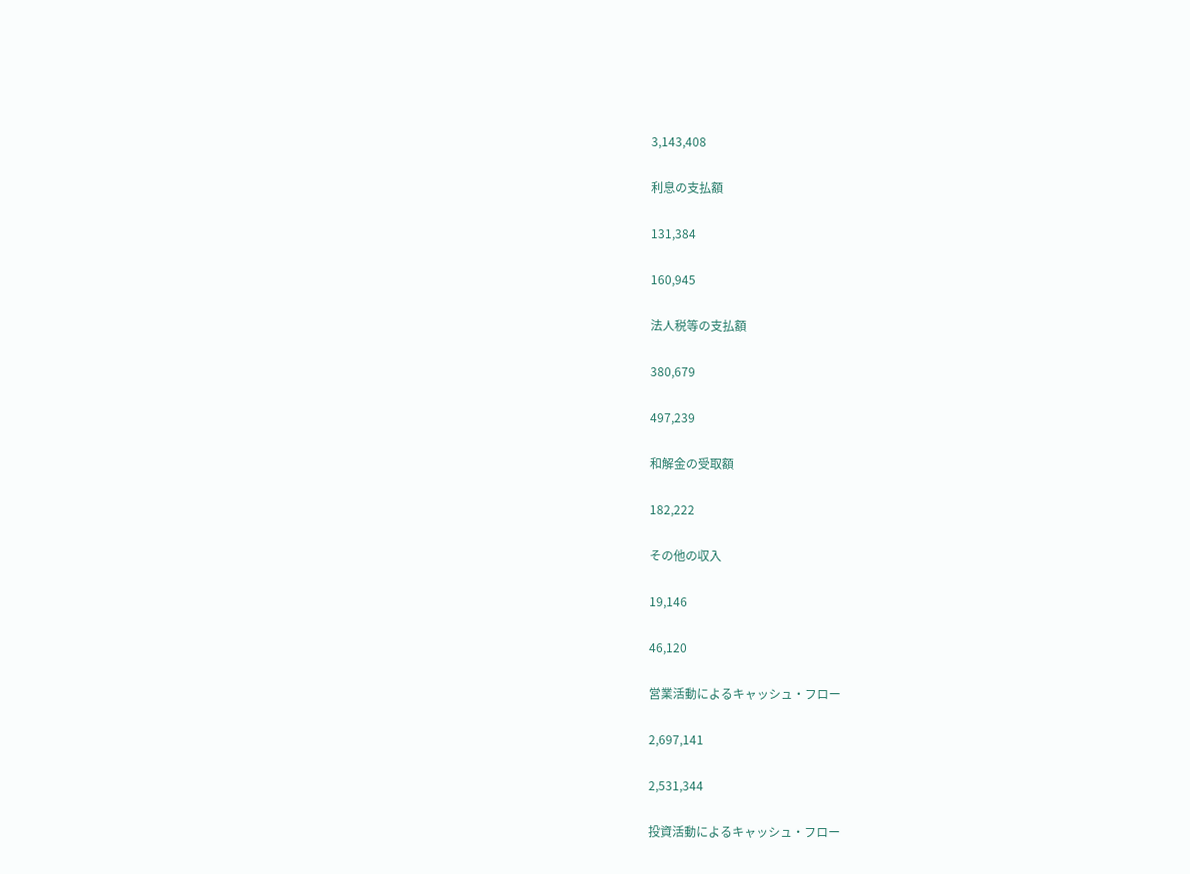3,143,408

利息の支払額

131,384

160,945

法人税等の支払額

380,679

497,239

和解金の受取額

182,222

その他の収入

19,146

46,120

営業活動によるキャッシュ・フロー

2,697,141

2,531,344

投資活動によるキャッシュ・フロー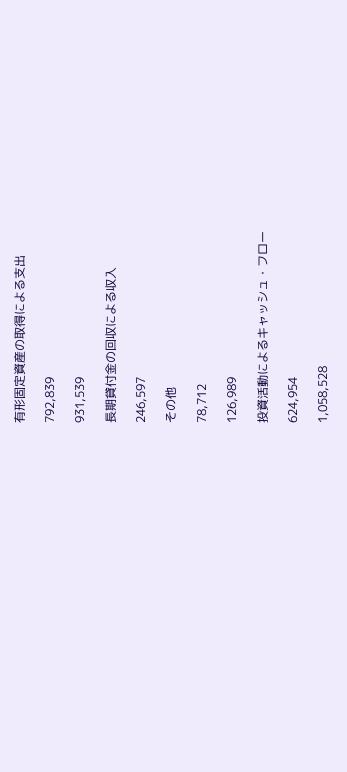有形固定資産の取得による支出

792,839

931,539

長期貸付金の回収による収入

246,597

その他

78,712

126,989

投資活動によるキャッシュ・フロー

624,954

1,058,528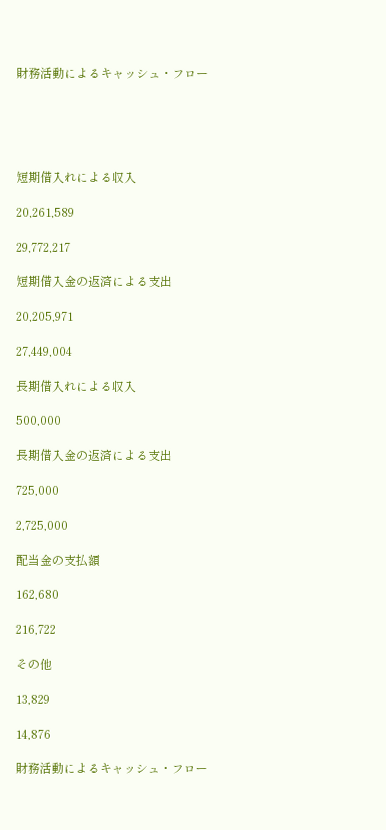財務活動によるキャッシュ・フロー





短期借入れによる収入

20,261,589

29,772,217

短期借入金の返済による支出

20,205,971

27,449,004

長期借入れによる収入

500,000

長期借入金の返済による支出

725,000

2,725,000

配当金の支払額

162,680

216,722

その他

13,829

14,876

財務活動によるキャッシュ・フロー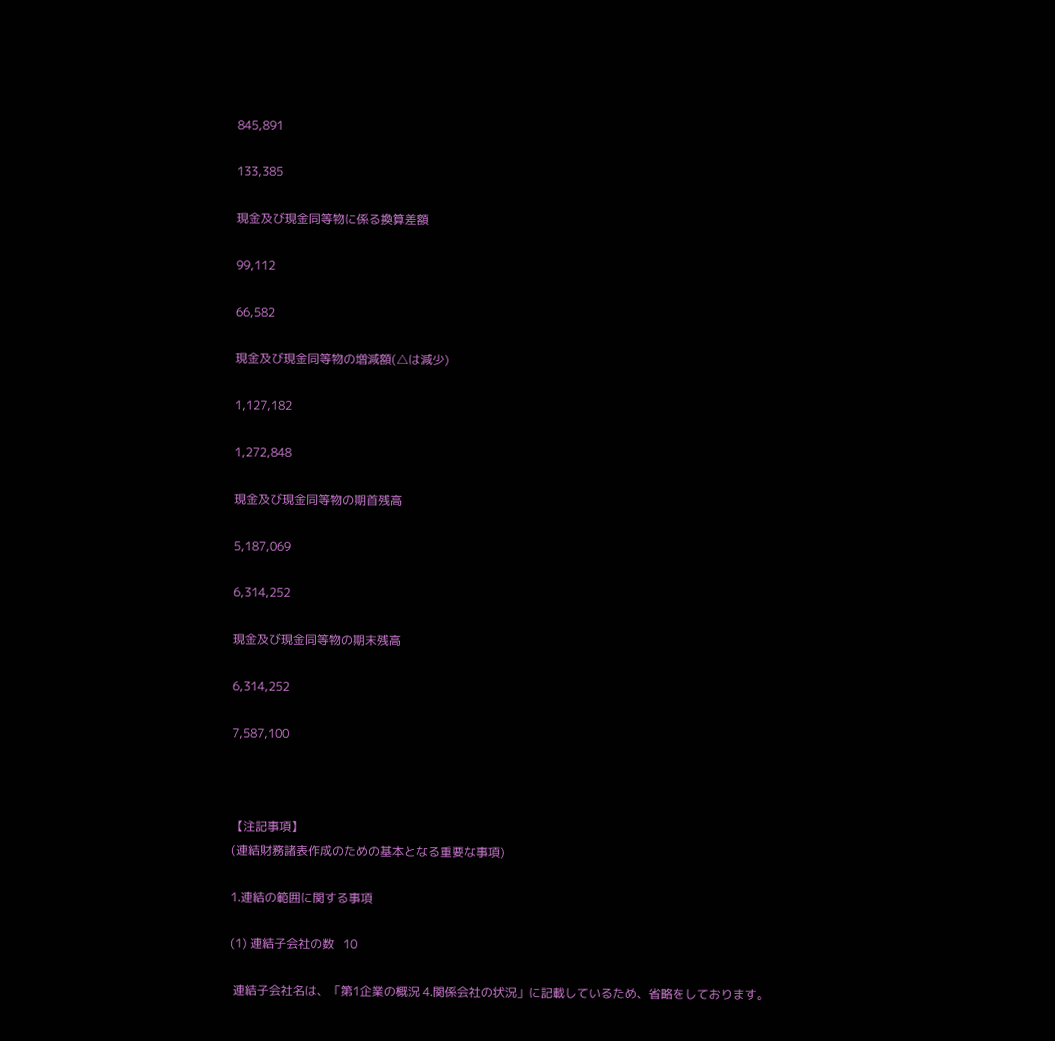845,891

133,385

現金及び現金同等物に係る換算差額

99,112

66,582

現金及び現金同等物の増減額(△は減少)

1,127,182

1,272,848

現金及び現金同等物の期首残高

5,187,069

6,314,252

現金及び現金同等物の期末残高

6,314,252

7,587,100



【注記事項】
(連結財務諸表作成のための基本となる重要な事項)

1.連結の範囲に関する事項

(1) 連結子会社の数   10

 連結子会社名は、「第1企業の概況 4.関係会社の状況」に記載しているため、省略をしております。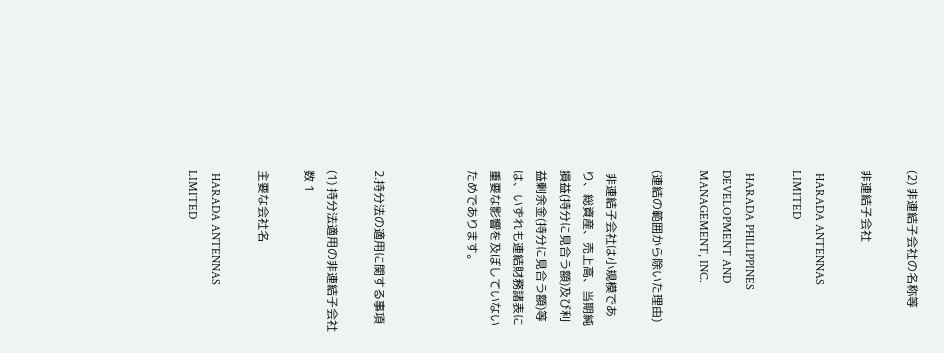(2) 非連結子会社の名称等

非連結子会社

 HARADA ANTENNAS LIMITED

 HARADA PHILIPPINES DEVELOPMENT AND MANAGEMENT, INC.

(連結の範囲から除いた理由)

 非連結子会社は小規模であり、総資産、売上高、当期純損益(持分に見合う額)及び利益剰余金(持分に見合う額)等は、いずれも連結財務諸表に重要な影響を及ぼしていないためであります。



2.持分法の適用に関する事項

(1) 持分法適用の非連結子会社数 1

主要な会社名

 HARADA ANTENNAS LIMITED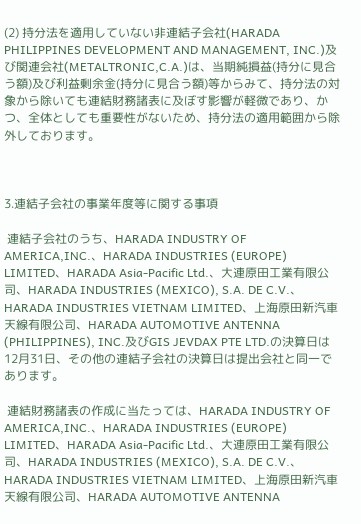(2) 持分法を適用していない非連結子会社(HARADA PHILIPPINES DEVELOPMENT AND MANAGEMENT, INC.)及び関連会社(METALTRONIC,C.A.)は、当期純損益(持分に見合う額)及び利益剰余金(持分に見合う額)等からみて、持分法の対象から除いても連結財務諸表に及ぼす影響が軽微であり、かつ、全体としても重要性がないため、持分法の適用範囲から除外しております。



3.連結子会社の事業年度等に関する事項

 連結子会社のうち、HARADA INDUSTRY OF AMERICA,INC.、HARADA INDUSTRIES (EUROPE) LIMITED、HARADA Asia-Pacific Ltd.、大連原田工業有限公司、HARADA INDUSTRIES (MEXICO), S.A. DE C.V.、HARADA INDUSTRIES VIETNAM LIMITED、上海原田新汽車天線有限公司、HARADA AUTOMOTIVE ANTENNA (PHILIPPINES), INC.及びGIS JEVDAX PTE LTD.の決算日は12月31日、その他の連結子会社の決算日は提出会社と同一であります。

 連結財務諸表の作成に当たっては、HARADA INDUSTRY OF AMERICA,INC.、HARADA INDUSTRIES (EUROPE) LIMITED、HARADA Asia-Pacific Ltd.、大連原田工業有限公司、HARADA INDUSTRIES (MEXICO), S.A. DE C.V.、HARADA INDUSTRIES VIETNAM LIMITED、上海原田新汽車天線有限公司、HARADA AUTOMOTIVE ANTENNA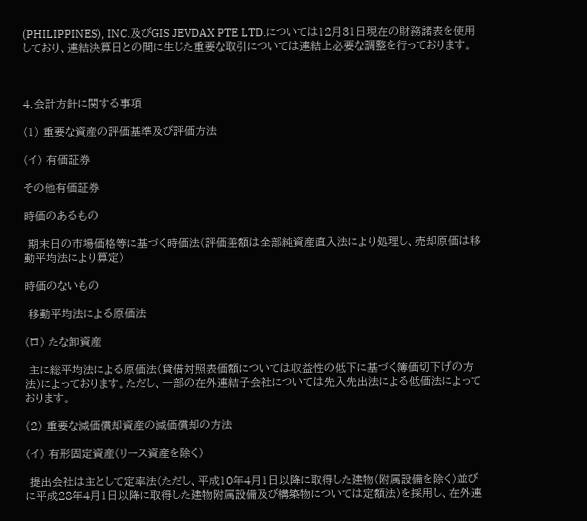(PHILIPPINES), INC.及びGIS JEVDAX PTE LTD.については12月31日現在の財務諸表を使用しており、連結決算日との間に生じた重要な取引については連結上必要な調整を行っております。



4.会計方針に関する事項

(1) 重要な資産の評価基準及び評価方法

(イ) 有価証券

その他有価証券

時価のあるもの

 期末日の市場価格等に基づく時価法(評価差額は全部純資産直入法により処理し、売却原価は移動平均法により算定)

時価のないもの

 移動平均法による原価法

(ロ) たな卸資産

 主に総平均法による原価法(貸借対照表価額については収益性の低下に基づく簿価切下げの方法)によっております。ただし、一部の在外連結子会社については先入先出法による低価法によっております。

(2) 重要な減価償却資産の減価償却の方法

(イ) 有形固定資産(リース資産を除く)

 提出会社は主として定率法(ただし、平成10年4月1日以降に取得した建物(附属設備を除く)並びに平成28年4月1日以降に取得した建物附属設備及び構築物については定額法)を採用し、在外連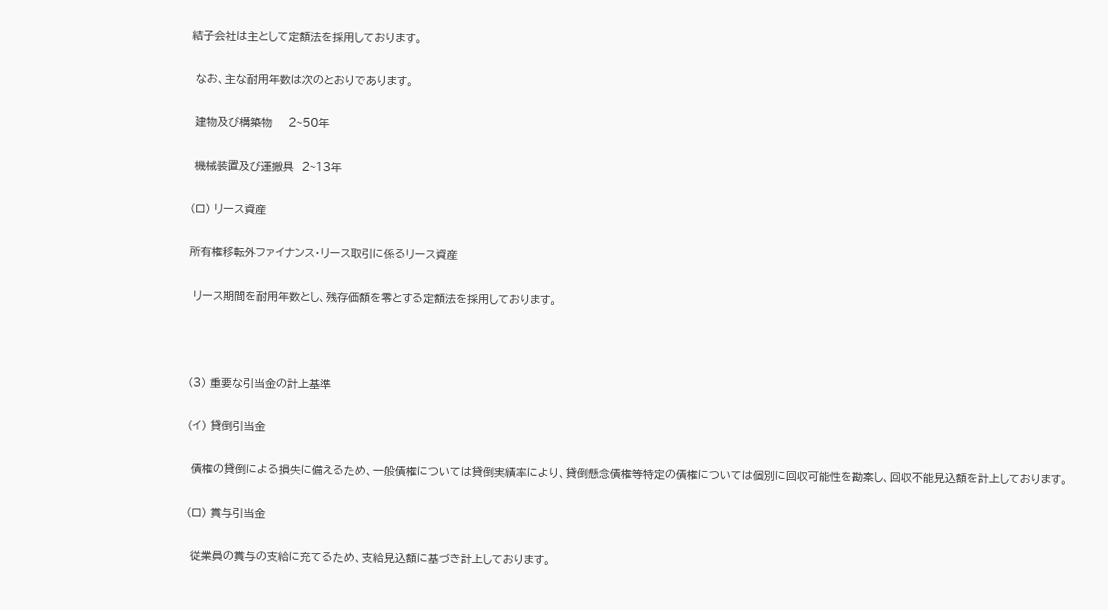結子会社は主として定額法を採用しております。

 なお、主な耐用年数は次のとおりであります。

 建物及び構築物    2~50年

 機械装置及び運搬具  2~13年

(ロ) リース資産

所有権移転外ファイナンス・リース取引に係るリース資産

 リース期間を耐用年数とし、残存価額を零とする定額法を採用しております。



(3) 重要な引当金の計上基準

(イ) 貸倒引当金

 債権の貸倒による損失に備えるため、一般債権については貸倒実績率により、貸倒懸念債権等特定の債権については個別に回収可能性を勘案し、回収不能見込額を計上しております。

(ロ) 賞与引当金

 従業員の賞与の支給に充てるため、支給見込額に基づき計上しております。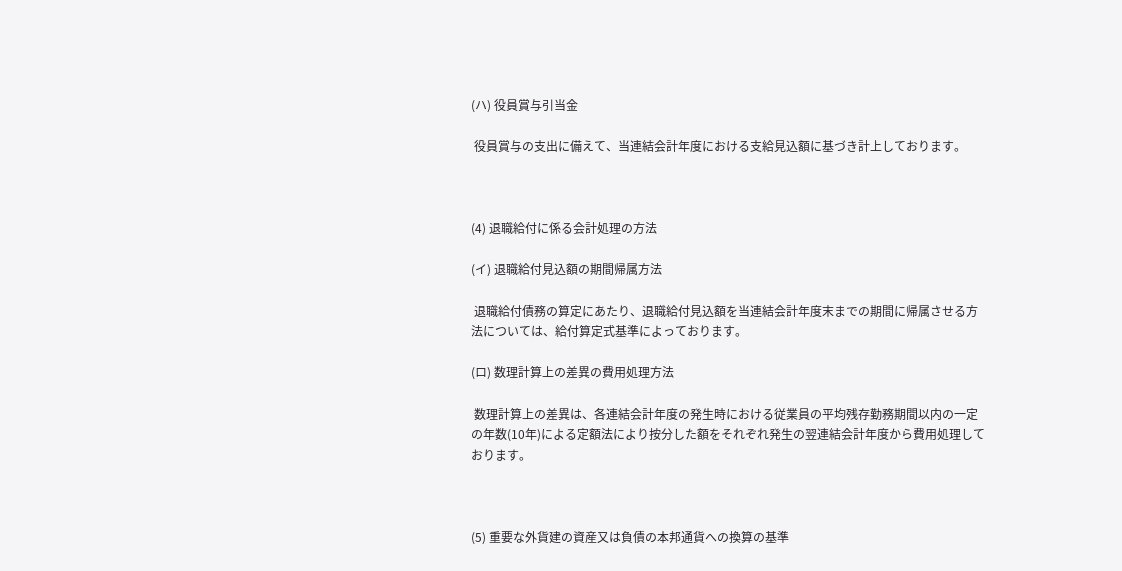(ハ) 役員賞与引当金

 役員賞与の支出に備えて、当連結会計年度における支給見込額に基づき計上しております。



(4) 退職給付に係る会計処理の方法

(イ) 退職給付見込額の期間帰属方法

 退職給付債務の算定にあたり、退職給付見込額を当連結会計年度末までの期間に帰属させる方法については、給付算定式基準によっております。

(ロ) 数理計算上の差異の費用処理方法

 数理計算上の差異は、各連結会計年度の発生時における従業員の平均残存勤務期間以内の一定の年数(10年)による定額法により按分した額をそれぞれ発生の翌連結会計年度から費用処理しております。



(5) 重要な外貨建の資産又は負債の本邦通貨への換算の基準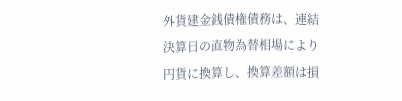外貨建金銭債権債務は、連結決算日の直物為替相場により円貨に換算し、換算差額は損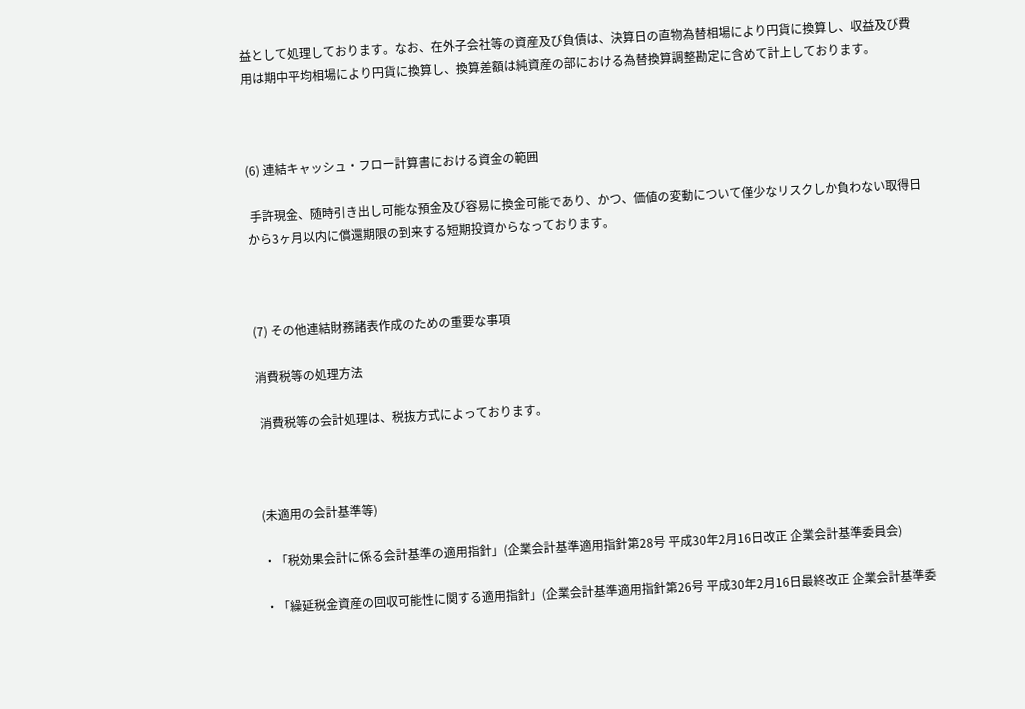益として処理しております。なお、在外子会社等の資産及び負債は、決算日の直物為替相場により円貨に換算し、収益及び費用は期中平均相場により円貨に換算し、換算差額は純資産の部における為替換算調整勘定に含めて計上しております。



(6) 連結キャッシュ・フロー計算書における資金の範囲

 手許現金、随時引き出し可能な預金及び容易に換金可能であり、かつ、価値の変動について僅少なリスクしか負わない取得日から3ヶ月以内に償還期限の到来する短期投資からなっております。



(7) その他連結財務諸表作成のための重要な事項

消費税等の処理方法

 消費税等の会計処理は、税抜方式によっております。



(未適用の会計基準等)

・「税効果会計に係る会計基準の適用指針」(企業会計基準適用指針第28号 平成30年2月16日改正 企業会計基準委員会)

・「繰延税金資産の回収可能性に関する適用指針」(企業会計基準適用指針第26号 平成30年2月16日最終改正 企業会計基準委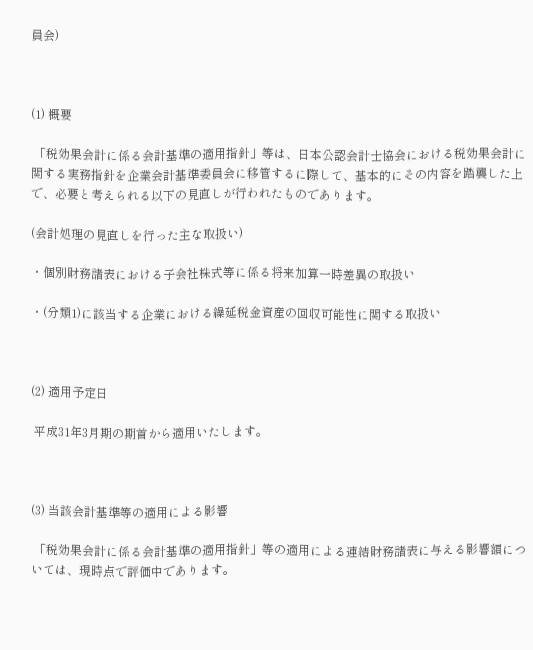員会)



(1) 概要

 「税効果会計に係る会計基準の適用指針」等は、日本公認会計士協会における税効果会計に関する実務指針を企業会計基準委員会に移管するに際して、基本的にその内容を踏襲した上で、必要と考えられる以下の見直しが行われたものであります。

(会計処理の見直しを行った主な取扱い)

・個別財務諸表における子会社株式等に係る将来加算一時差異の取扱い

・(分類1)に該当する企業における繰延税金資産の回収可能性に関する取扱い



(2) 適用予定日

 平成31年3月期の期首から適用いたします。



(3) 当該会計基準等の適用による影響

 「税効果会計に係る会計基準の適用指針」等の適用による連結財務諸表に与える影響額については、現時点で評価中であります。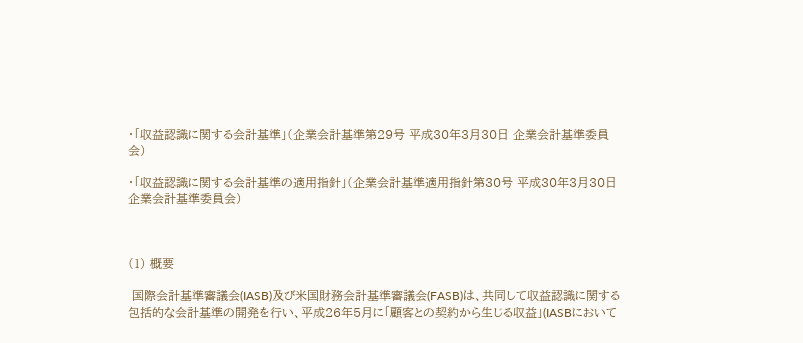・「収益認識に関する会計基準」(企業会計基準第29号 平成30年3月30日 企業会計基準委員会)

・「収益認識に関する会計基準の適用指針」(企業会計基準適用指針第30号 平成30年3月30日 企業会計基準委員会)



(1) 概要

 国際会計基準審議会(IASB)及び米国財務会計基準審議会(FASB)は、共同して収益認識に関する包括的な会計基準の開発を行い、平成26年5月に「顧客との契約から生じる収益」(IASBにおいて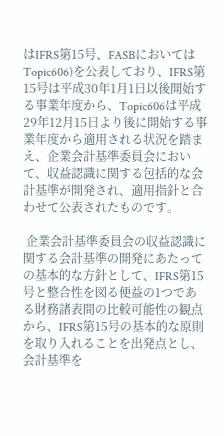はIFRS第15号、FASBにおいてはTopic606)を公表しており、IFRS第15号は平成30年1月1日以後開始する事業年度から、Topic606は平成29年12月15日より後に開始する事業年度から適用される状況を踏まえ、企業会計基準委員会において、収益認識に関する包括的な会計基準が開発され、適用指針と合わせて公表されたものです。

 企業会計基準委員会の収益認識に関する会計基準の開発にあたっての基本的な方針として、IFRS第15号と整合性を図る便益の1つである財務諸表間の比較可能性の観点から、IFRS第15号の基本的な原則を取り入れることを出発点とし、会計基準を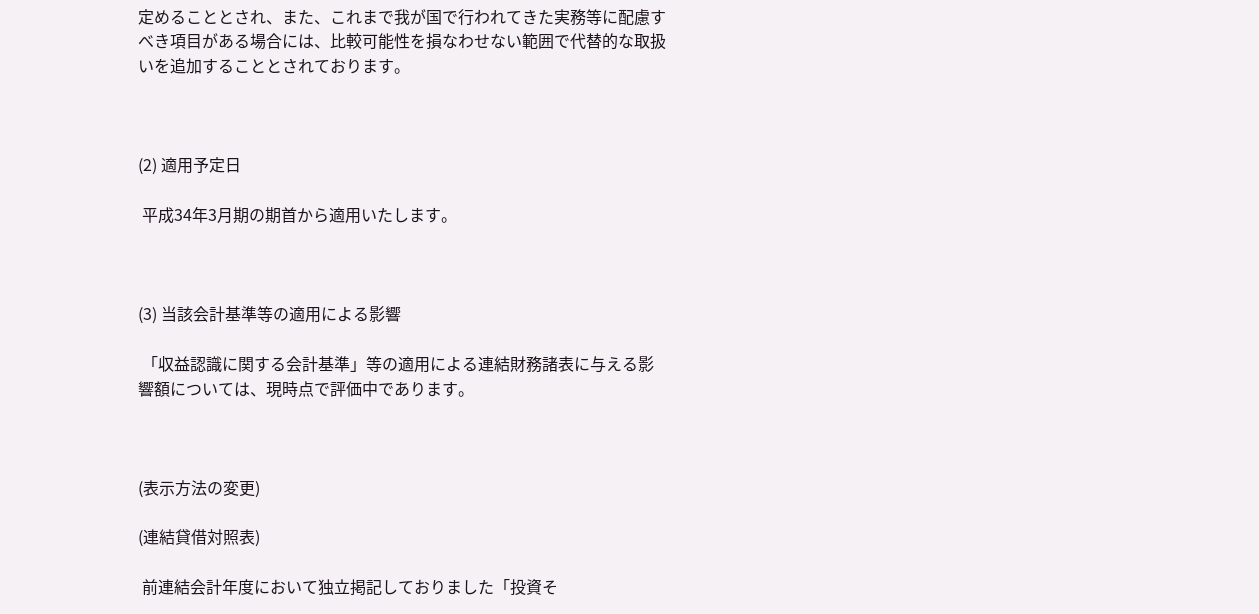定めることとされ、また、これまで我が国で行われてきた実務等に配慮すべき項目がある場合には、比較可能性を損なわせない範囲で代替的な取扱いを追加することとされております。



(2) 適用予定日

 平成34年3月期の期首から適用いたします。



(3) 当該会計基準等の適用による影響

 「収益認識に関する会計基準」等の適用による連結財務諸表に与える影響額については、現時点で評価中であります。



(表示方法の変更)

(連結貸借対照表)

 前連結会計年度において独立掲記しておりました「投資そ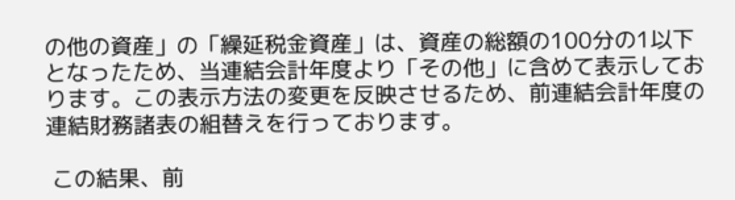の他の資産」の「繰延税金資産」は、資産の総額の100分の1以下となったため、当連結会計年度より「その他」に含めて表示しております。この表示方法の変更を反映させるため、前連結会計年度の連結財務諸表の組替えを行っております。

 この結果、前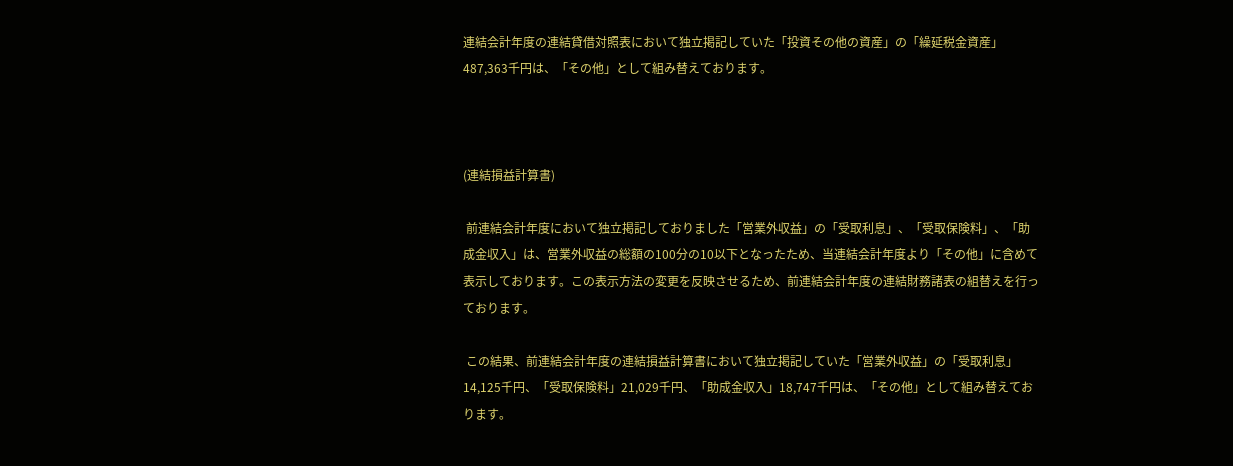連結会計年度の連結貸借対照表において独立掲記していた「投資その他の資産」の「繰延税金資産」487,363千円は、「その他」として組み替えております。



(連結損益計算書)

 前連結会計年度において独立掲記しておりました「営業外収益」の「受取利息」、「受取保険料」、「助成金収入」は、営業外収益の総額の100分の10以下となったため、当連結会計年度より「その他」に含めて表示しております。この表示方法の変更を反映させるため、前連結会計年度の連結財務諸表の組替えを行っております。

 この結果、前連結会計年度の連結損益計算書において独立掲記していた「営業外収益」の「受取利息」14,125千円、「受取保険料」21,029千円、「助成金収入」18,747千円は、「その他」として組み替えております。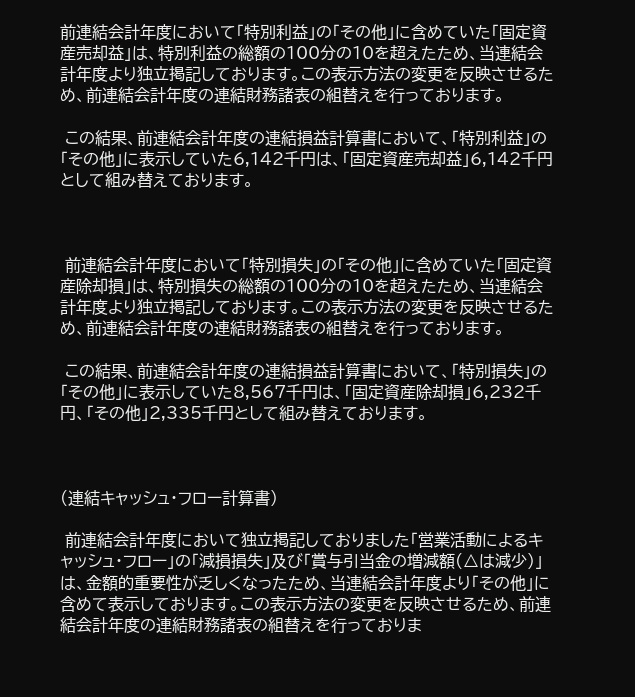前連結会計年度において「特別利益」の「その他」に含めていた「固定資産売却益」は、特別利益の総額の100分の10を超えたため、当連結会計年度より独立掲記しております。この表示方法の変更を反映させるため、前連結会計年度の連結財務諸表の組替えを行っております。

 この結果、前連結会計年度の連結損益計算書において、「特別利益」の「その他」に表示していた6,142千円は、「固定資産売却益」6,142千円として組み替えております。



 前連結会計年度において「特別損失」の「その他」に含めていた「固定資産除却損」は、特別損失の総額の100分の10を超えたため、当連結会計年度より独立掲記しております。この表示方法の変更を反映させるため、前連結会計年度の連結財務諸表の組替えを行っております。

 この結果、前連結会計年度の連結損益計算書において、「特別損失」の「その他」に表示していた8,567千円は、「固定資産除却損」6,232千円、「その他」2,335千円として組み替えております。



(連結キャッシュ・フロー計算書)

 前連結会計年度において独立掲記しておりました「営業活動によるキャッシュ・フロー」の「減損損失」及び「賞与引当金の増減額(△は減少)」は、金額的重要性が乏しくなったため、当連結会計年度より「その他」に含めて表示しております。この表示方法の変更を反映させるため、前連結会計年度の連結財務諸表の組替えを行っておりま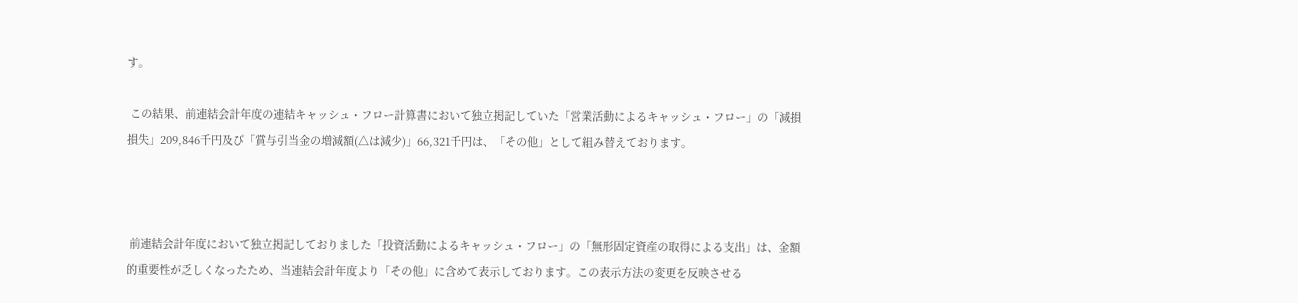す。

 この結果、前連結会計年度の連結キャッシュ・フロー計算書において独立掲記していた「営業活動によるキャッシュ・フロー」の「減損損失」209,846千円及び「賞与引当金の増減額(△は減少)」66,321千円は、「その他」として組み替えております。



 前連結会計年度において独立掲記しておりました「投資活動によるキャッシュ・フロー」の「無形固定資産の取得による支出」は、金額的重要性が乏しくなったため、当連結会計年度より「その他」に含めて表示しております。この表示方法の変更を反映させる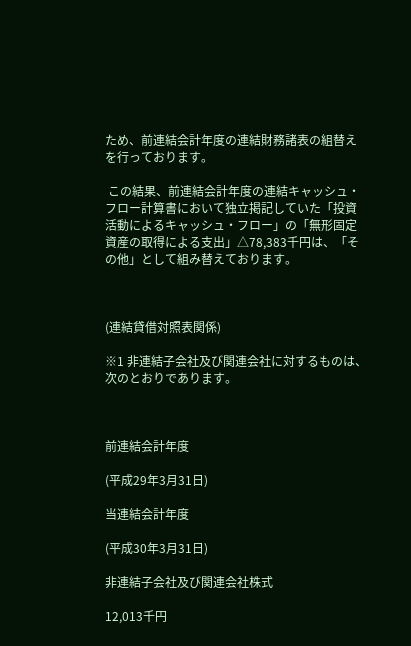ため、前連結会計年度の連結財務諸表の組替えを行っております。

 この結果、前連結会計年度の連結キャッシュ・フロー計算書において独立掲記していた「投資活動によるキャッシュ・フロー」の「無形固定資産の取得による支出」△78,383千円は、「その他」として組み替えております。



(連結貸借対照表関係)

※1 非連結子会社及び関連会社に対するものは、次のとおりであります。



前連結会計年度

(平成29年3月31日)

当連結会計年度

(平成30年3月31日)

非連結子会社及び関連会社株式

12,013千円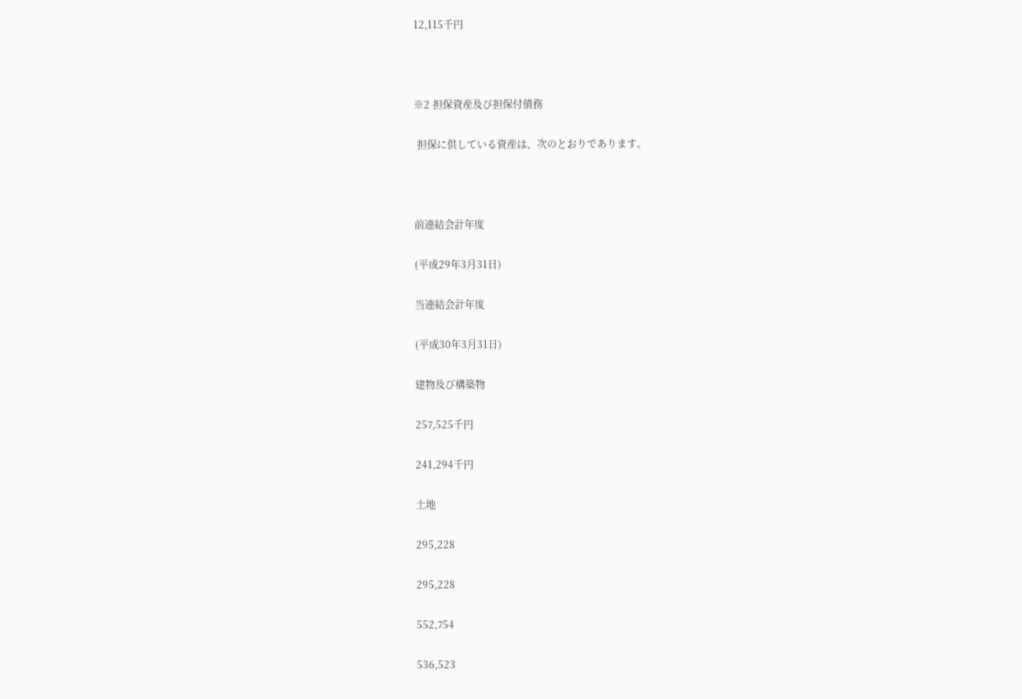12,115千円



※2 担保資産及び担保付債務

 担保に供している資産は、次のとおりであります。



前連結会計年度

(平成29年3月31日)

当連結会計年度

(平成30年3月31日)

建物及び構築物

257,525千円

241,294千円

土地

295,228

295,228

552,754

536,523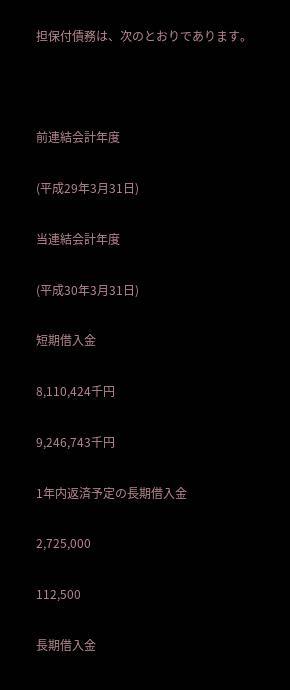担保付債務は、次のとおりであります。



前連結会計年度

(平成29年3月31日)

当連結会計年度

(平成30年3月31日)

短期借入金

8,110,424千円

9,246,743千円

1年内返済予定の長期借入金

2,725,000

112,500

長期借入金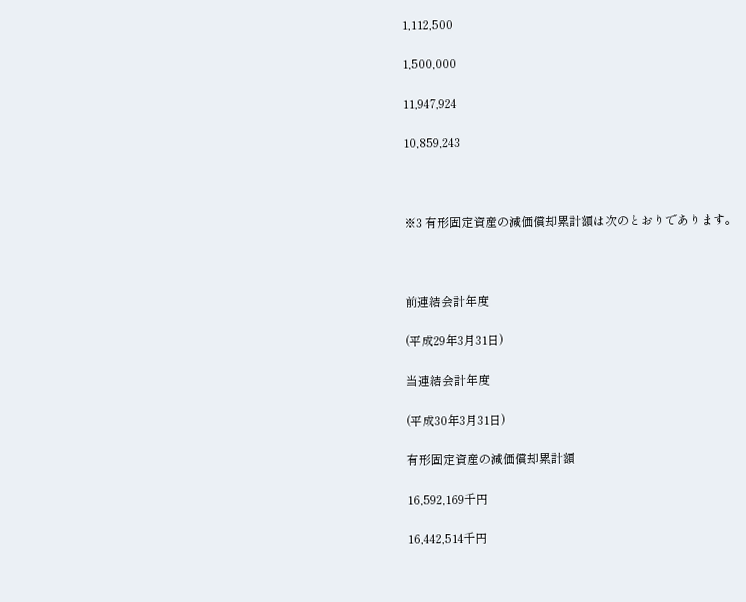1,112,500

1,500,000

11,947,924

10,859,243



※3 有形固定資産の減価償却累計額は次のとおりであります。



前連結会計年度

(平成29年3月31日)

当連結会計年度

(平成30年3月31日)

有形固定資産の減価償却累計額

16,592,169千円

16,442,514千円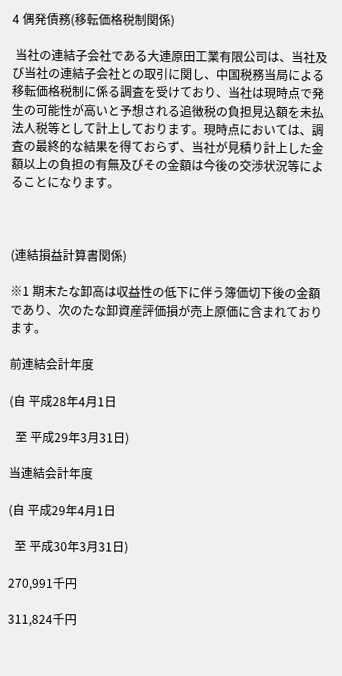4 偶発債務(移転価格税制関係)

 当社の連結子会社である大連原田工業有限公司は、当社及び当社の連結子会社との取引に関し、中国税務当局による移転価格税制に係る調査を受けており、当社は現時点で発生の可能性が高いと予想される追徴税の負担見込額を未払法人税等として計上しております。現時点においては、調査の最終的な結果を得ておらず、当社が見積り計上した金額以上の負担の有無及びその金額は今後の交渉状況等によることになります。



(連結損益計算書関係)

※1 期末たな卸高は収益性の低下に伴う簿価切下後の金額であり、次のたな卸資産評価損が売上原価に含まれております。

前連結会計年度

(自 平成28年4月1日

  至 平成29年3月31日)

当連結会計年度

(自 平成29年4月1日

  至 平成30年3月31日)

270,991千円

311,824千円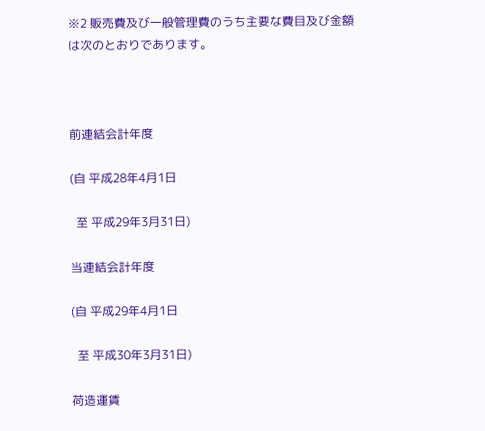※2 販売費及び一般管理費のうち主要な費目及び金額は次のとおりであります。



前連結会計年度

(自 平成28年4月1日

  至 平成29年3月31日)

当連結会計年度

(自 平成29年4月1日

  至 平成30年3月31日)

荷造運賃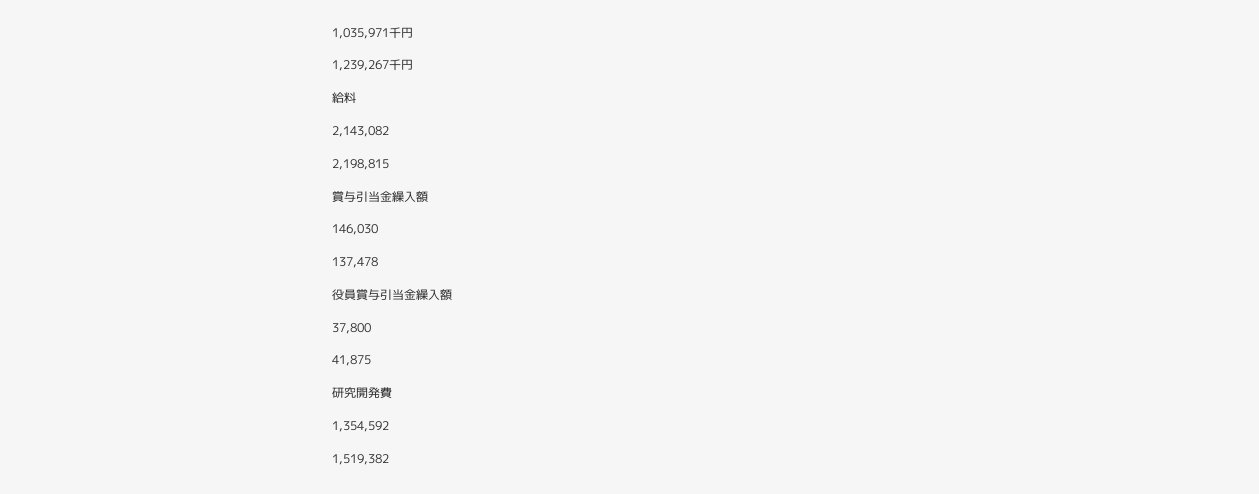1,035,971千円

1,239,267千円

給料

2,143,082

2,198,815

賞与引当金繰入額

146,030

137,478

役員賞与引当金繰入額

37,800

41,875

研究開発費

1,354,592

1,519,382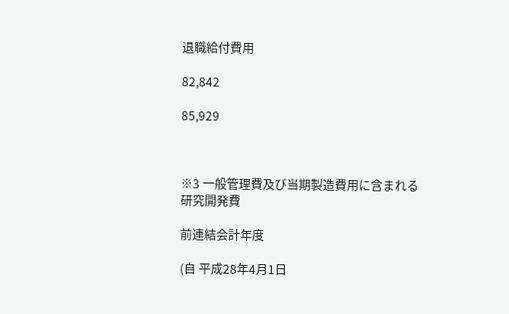退職給付費用

82,842

85,929



※3 一般管理費及び当期製造費用に含まれる研究開発費

前連結会計年度

(自 平成28年4月1日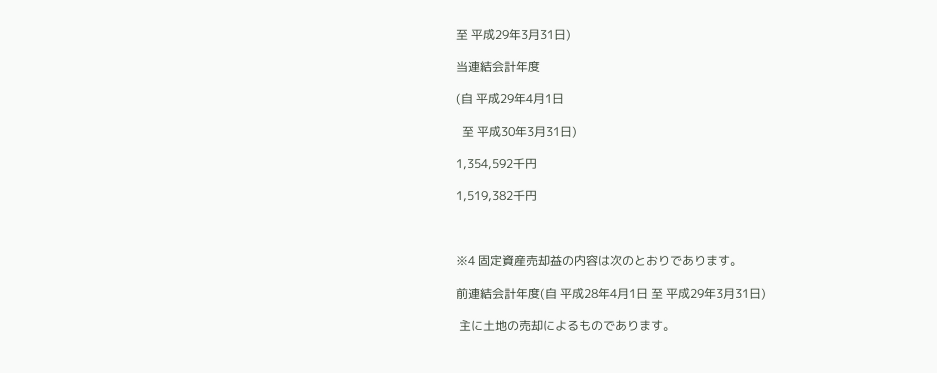至 平成29年3月31日)

当連結会計年度

(自 平成29年4月1日

  至 平成30年3月31日)

1,354,592千円

1,519,382千円



※4 固定資産売却益の内容は次のとおりであります。

前連結会計年度(自 平成28年4月1日 至 平成29年3月31日)

 主に土地の売却によるものであります。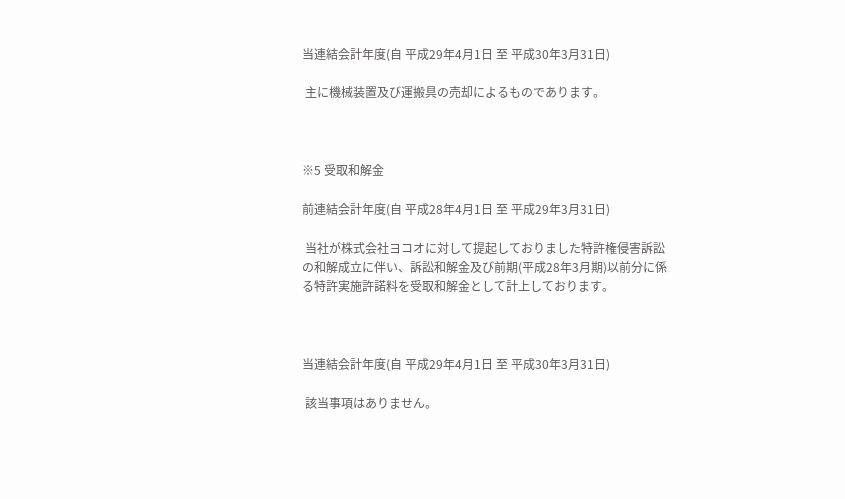当連結会計年度(自 平成29年4月1日 至 平成30年3月31日)

 主に機械装置及び運搬具の売却によるものであります。



※5 受取和解金

前連結会計年度(自 平成28年4月1日 至 平成29年3月31日)

 当社が株式会社ヨコオに対して提起しておりました特許権侵害訴訟の和解成立に伴い、訴訟和解金及び前期(平成28年3月期)以前分に係る特許実施許諾料を受取和解金として計上しております。



当連結会計年度(自 平成29年4月1日 至 平成30年3月31日)

 該当事項はありません。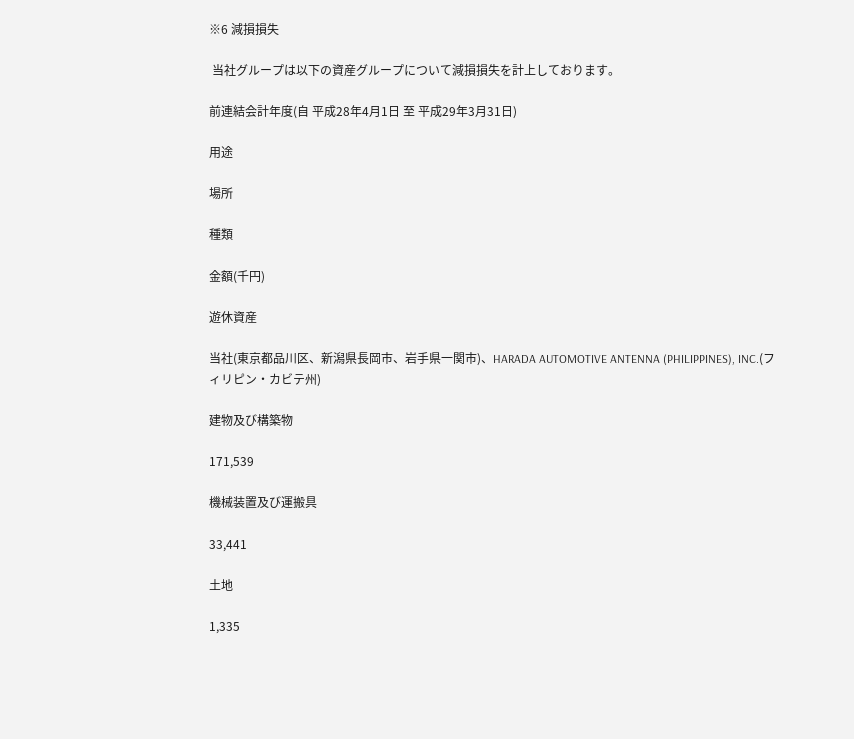※6 減損損失

 当社グループは以下の資産グループについて減損損失を計上しております。

前連結会計年度(自 平成28年4月1日 至 平成29年3月31日)

用途

場所

種類

金額(千円)

遊休資産

当社(東京都品川区、新潟県長岡市、岩手県一関市)、HARADA AUTOMOTIVE ANTENNA (PHILIPPINES), INC.(フィリピン・カビテ州)

建物及び構築物

171,539

機械装置及び運搬具

33,441

土地

1,335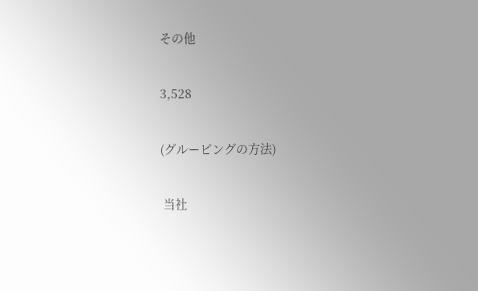その他

3,528

(グルーピングの方法)

 当社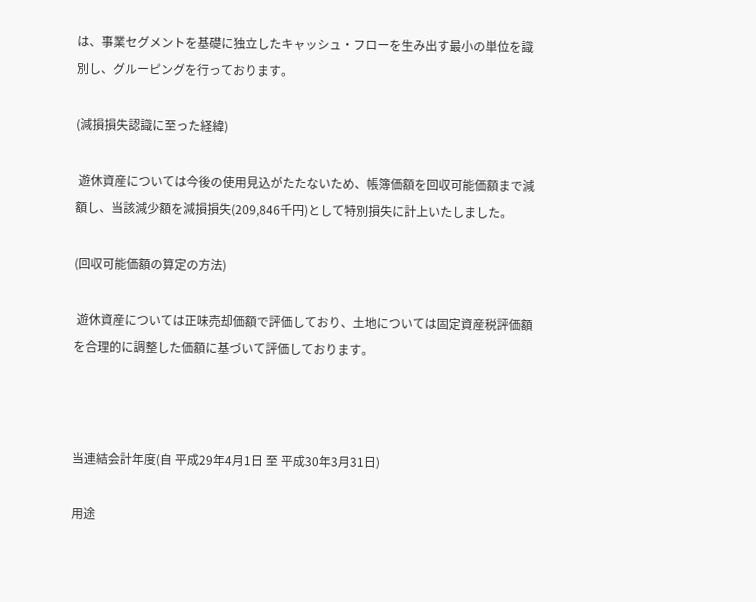は、事業セグメントを基礎に独立したキャッシュ・フローを生み出す最小の単位を識別し、グルーピングを行っております。

(減損損失認識に至った経緯)

 遊休資産については今後の使用見込がたたないため、帳簿価額を回収可能価額まで減額し、当該減少額を減損損失(209,846千円)として特別損失に計上いたしました。

(回収可能価額の算定の方法)

 遊休資産については正味売却価額で評価しており、土地については固定資産税評価額を合理的に調整した価額に基づいて評価しております。



当連結会計年度(自 平成29年4月1日 至 平成30年3月31日)

用途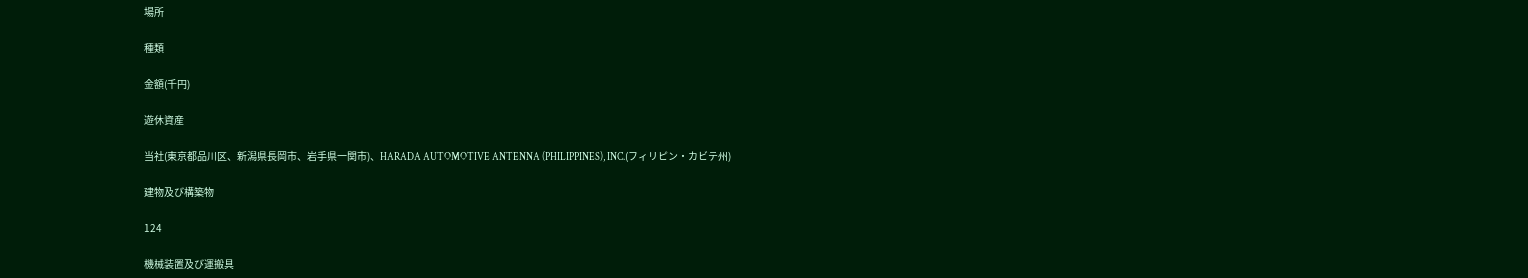場所

種類

金額(千円)

遊休資産

当社(東京都品川区、新潟県長岡市、岩手県一関市)、HARADA AUTOMOTIVE ANTENNA (PHILIPPINES), INC.(フィリピン・カビテ州)

建物及び構築物

124

機械装置及び運搬具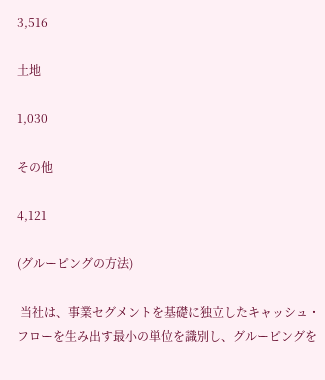3,516

土地

1,030

その他

4,121

(グルーピングの方法)

 当社は、事業セグメントを基礎に独立したキャッシュ・フローを生み出す最小の単位を識別し、グルーピングを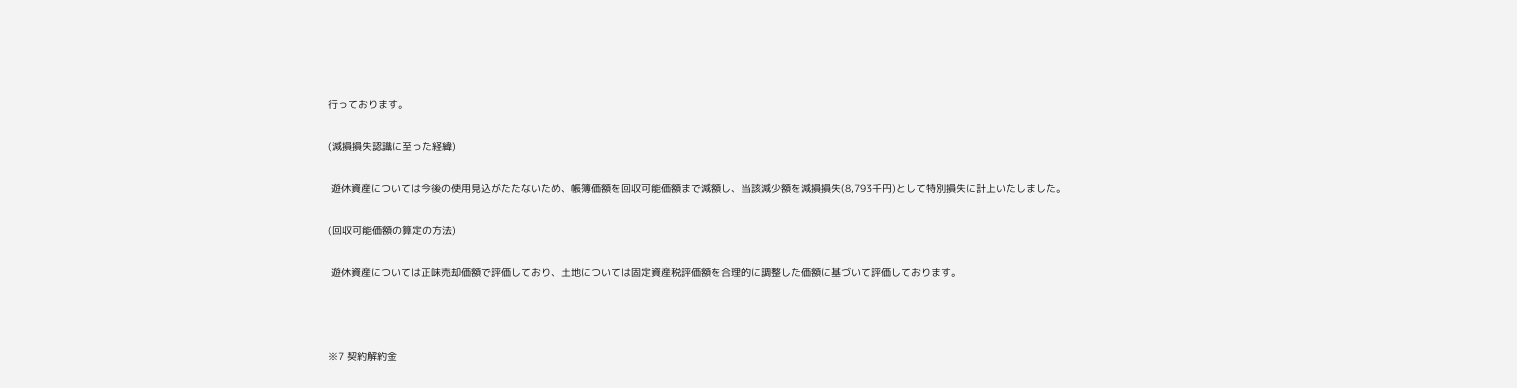行っております。

(減損損失認識に至った経緯)

 遊休資産については今後の使用見込がたたないため、帳簿価額を回収可能価額まで減額し、当該減少額を減損損失(8,793千円)として特別損失に計上いたしました。

(回収可能価額の算定の方法)

 遊休資産については正味売却価額で評価しており、土地については固定資産税評価額を合理的に調整した価額に基づいて評価しております。



※7 契約解約金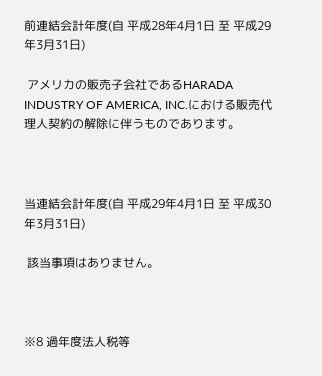前連結会計年度(自 平成28年4月1日 至 平成29年3月31日)

 アメリカの販売子会社であるHARADA INDUSTRY OF AMERICA, INC.における販売代理人契約の解除に伴うものであります。



当連結会計年度(自 平成29年4月1日 至 平成30年3月31日)

 該当事項はありません。



※8 過年度法人税等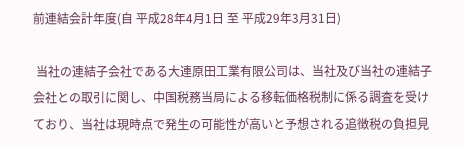前連結会計年度(自 平成28年4月1日 至 平成29年3月31日)

 当社の連結子会社である大連原田工業有限公司は、当社及び当社の連結子会社との取引に関し、中国税務当局による移転価格税制に係る調査を受けており、当社は現時点で発生の可能性が高いと予想される追徴税の負担見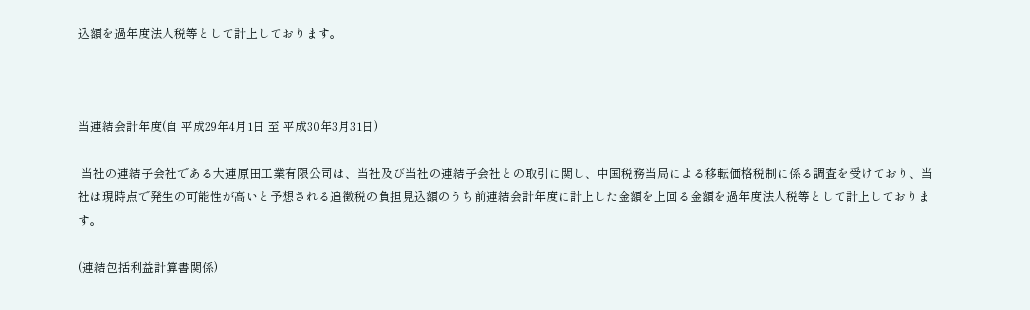込額を過年度法人税等として計上しております。



当連結会計年度(自 平成29年4月1日 至 平成30年3月31日)

 当社の連結子会社である大連原田工業有限公司は、当社及び当社の連結子会社との取引に関し、中国税務当局による移転価格税制に係る調査を受けており、当社は現時点で発生の可能性が高いと予想される追徴税の負担見込額のうち前連結会計年度に計上した金額を上回る金額を過年度法人税等として計上しております。

(連結包括利益計算書関係)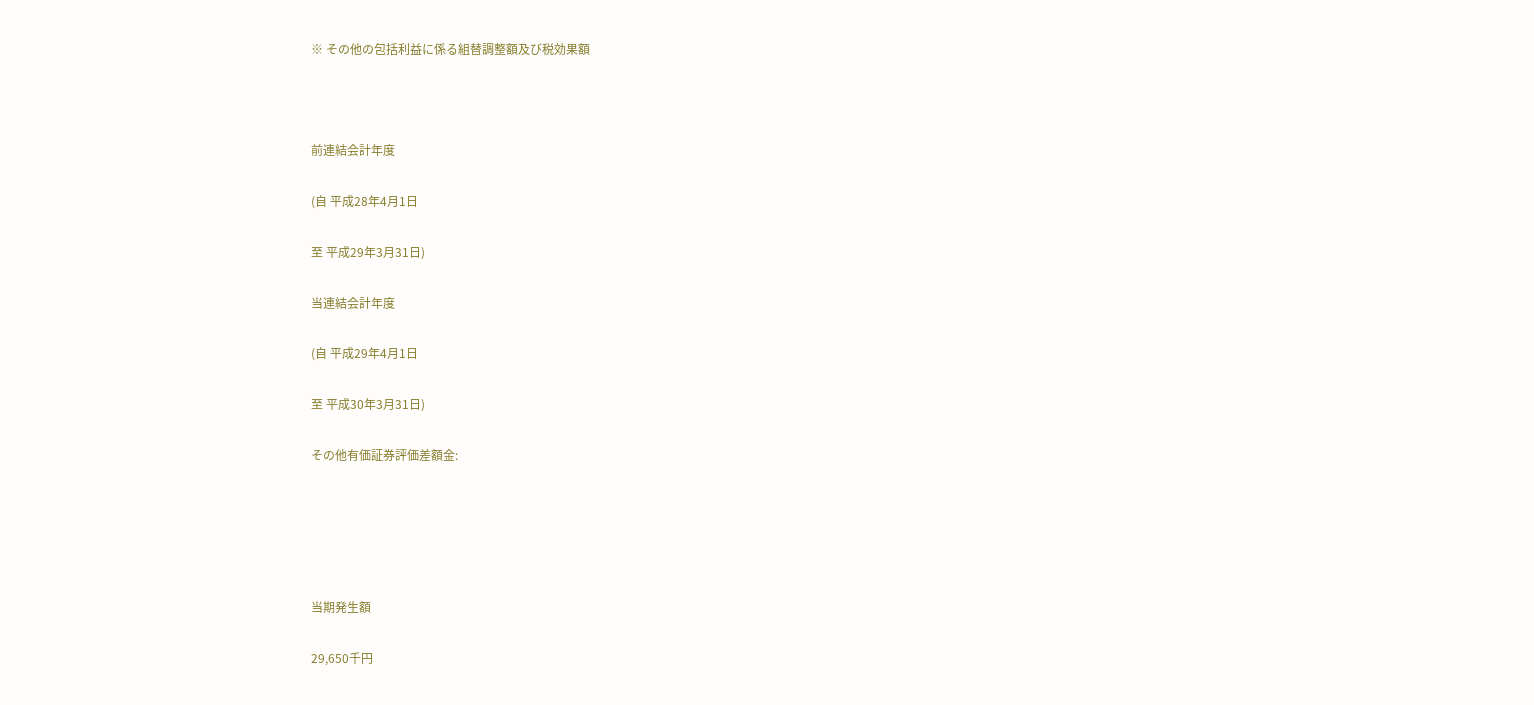※ その他の包括利益に係る組替調整額及び税効果額



前連結会計年度

(自 平成28年4月1日

至 平成29年3月31日)

当連結会計年度

(自 平成29年4月1日

至 平成30年3月31日)

その他有価証券評価差額金:





当期発生額

29,650千円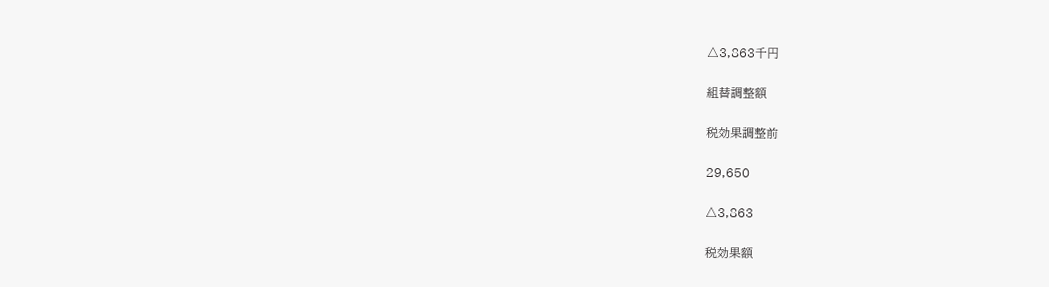△3,863千円

組替調整額

税効果調整前

29,650

△3,863

税効果額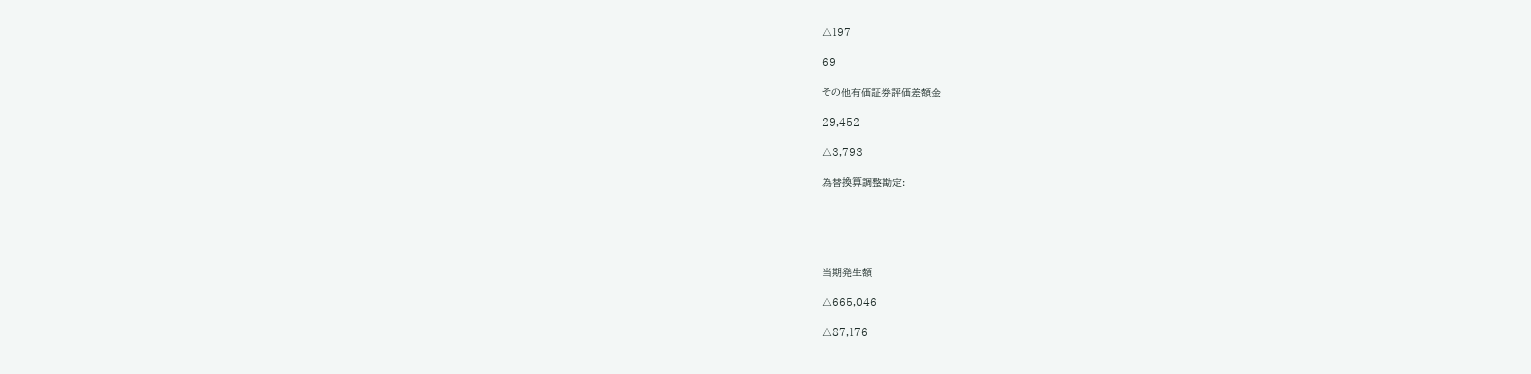△197

69

その他有価証券評価差額金

29,452

△3,793

為替換算調整勘定:





当期発生額

△665,046

△87,176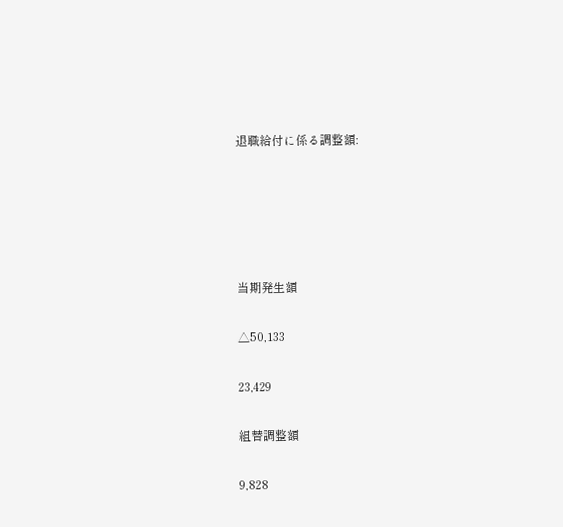退職給付に係る調整額:





当期発生額

△50,133

23,429

組替調整額

9,828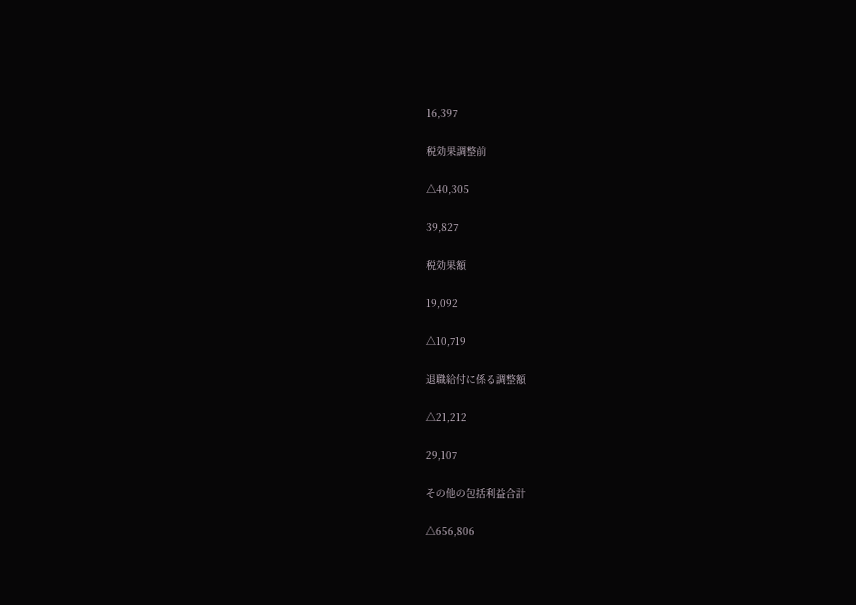16,397

税効果調整前

△40,305

39,827

税効果額

19,092

△10,719

退職給付に係る調整額

△21,212

29,107

その他の包括利益合計

△656,806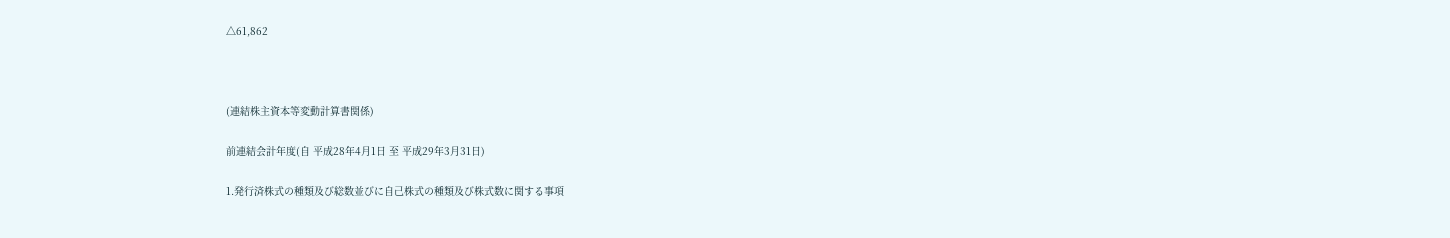△61,862



(連結株主資本等変動計算書関係)

前連結会計年度(自 平成28年4月1日 至 平成29年3月31日)

1.発行済株式の種類及び総数並びに自己株式の種類及び株式数に関する事項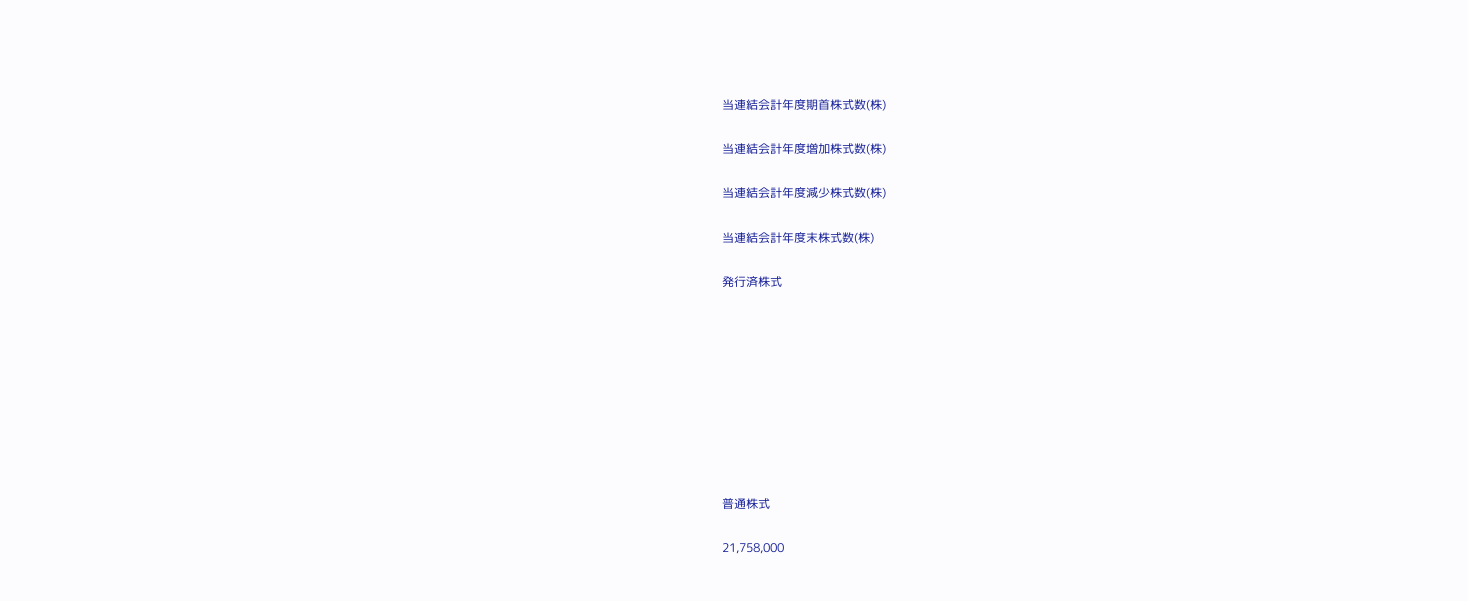当連結会計年度期首株式数(株)

当連結会計年度増加株式数(株)

当連結会計年度減少株式数(株)

当連結会計年度末株式数(株)

発行済株式









普通株式

21,758,000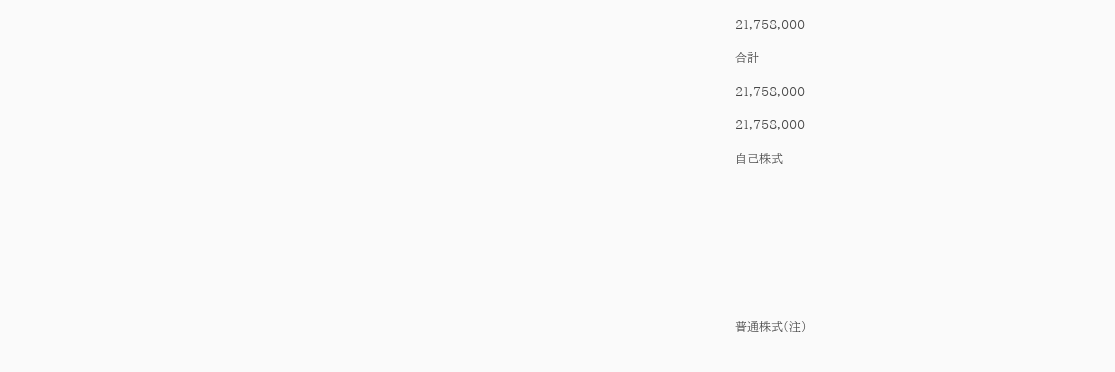21,758,000

合計

21,758,000

21,758,000

自己株式









普通株式(注)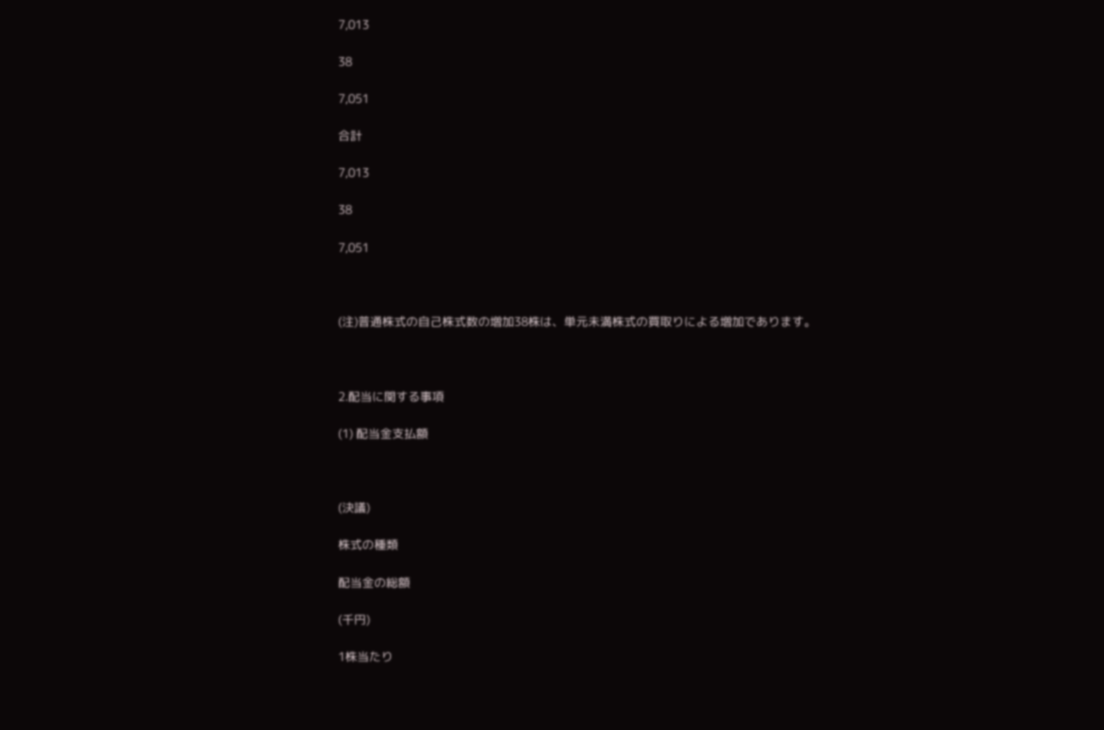7,013

38

7,051

合計

7,013

38

7,051



(注)普通株式の自己株式数の増加38株は、単元未満株式の買取りによる増加であります。



2.配当に関する事項

(1) 配当金支払額



(決議)

株式の種類

配当金の総額

(千円)

1株当たり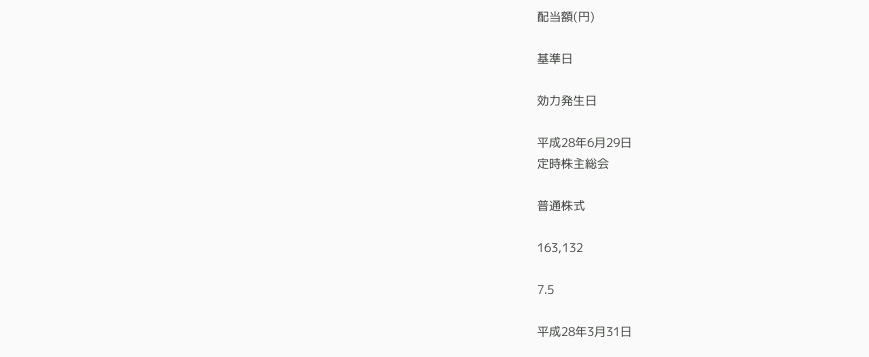配当額(円)

基準日

効力発生日

平成28年6月29日
定時株主総会

普通株式

163,132

7.5

平成28年3月31日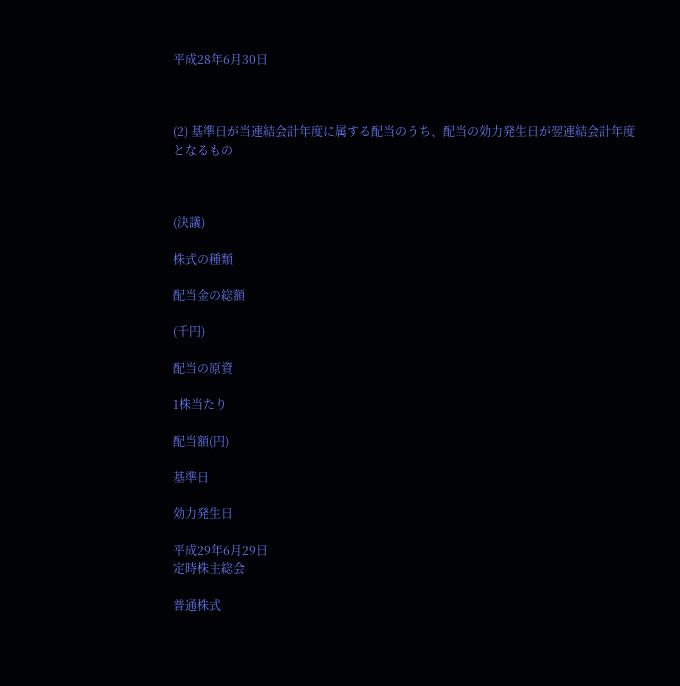平成28年6月30日



(2) 基準日が当連結会計年度に属する配当のうち、配当の効力発生日が翌連結会計年度となるもの



(決議)

株式の種類

配当金の総額

(千円)

配当の原資

1株当たり

配当額(円)

基準日

効力発生日

平成29年6月29日
定時株主総会

普通株式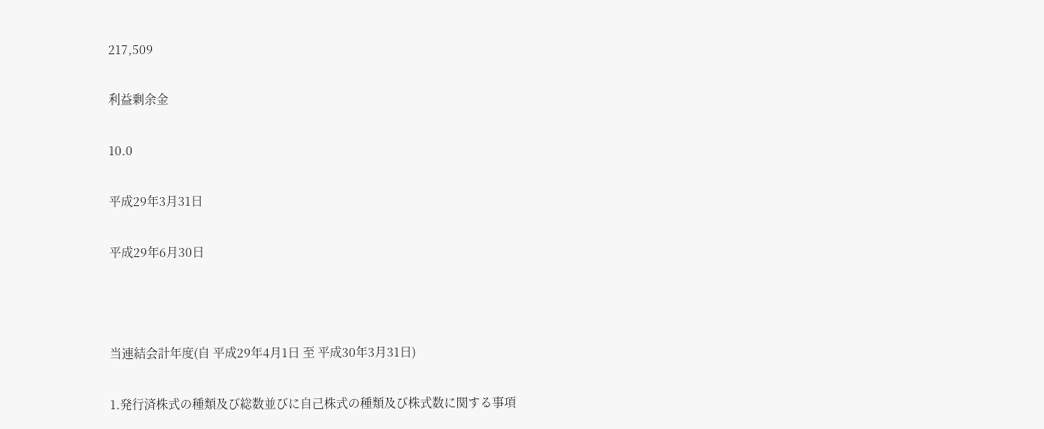217,509

利益剰余金

10.0

平成29年3月31日

平成29年6月30日



当連結会計年度(自 平成29年4月1日 至 平成30年3月31日)

1.発行済株式の種類及び総数並びに自己株式の種類及び株式数に関する事項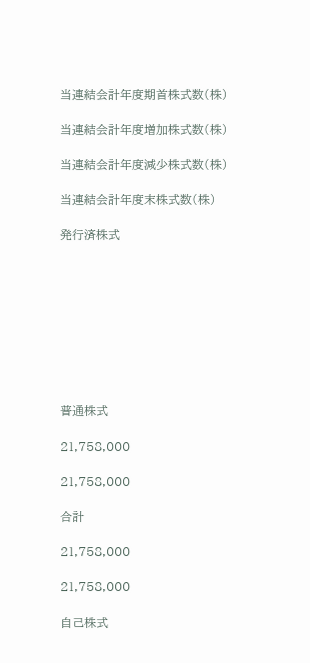当連結会計年度期首株式数(株)

当連結会計年度増加株式数(株)

当連結会計年度減少株式数(株)

当連結会計年度末株式数(株)

発行済株式









普通株式

21,758,000

21,758,000

合計

21,758,000

21,758,000

自己株式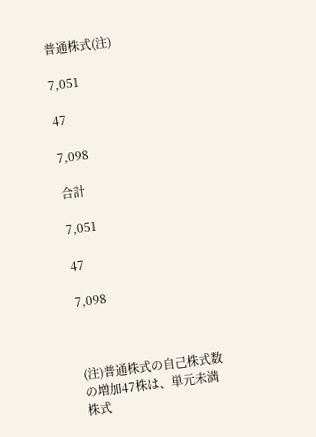普通株式(注)

7,051

47

7,098

合計

7,051

47

7,098



(注)普通株式の自己株式数の増加47株は、単元未満株式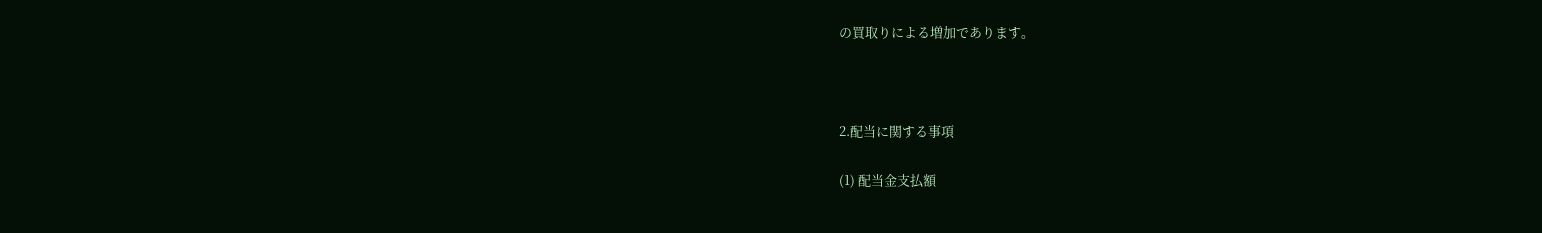の買取りによる増加であります。



2.配当に関する事項

(1) 配当金支払額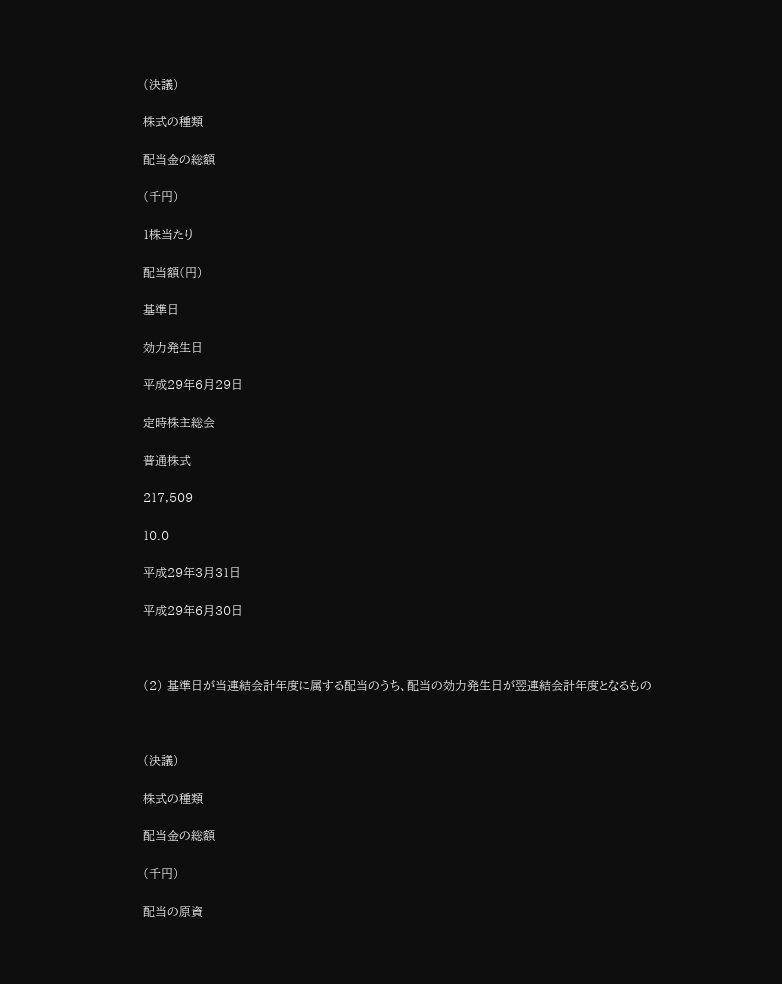(決議)

株式の種類

配当金の総額

(千円)

1株当たり

配当額(円)

基準日

効力発生日

平成29年6月29日

定時株主総会

普通株式

217,509

10.0

平成29年3月31日

平成29年6月30日



(2) 基準日が当連結会計年度に属する配当のうち、配当の効力発生日が翌連結会計年度となるもの



(決議)

株式の種類

配当金の総額

(千円)

配当の原資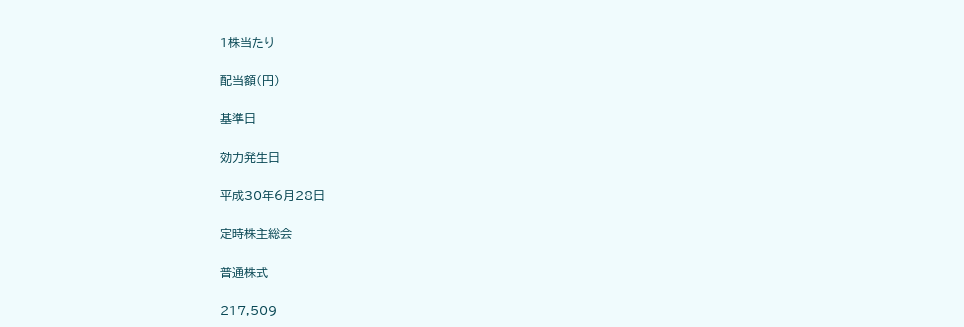1株当たり

配当額(円)

基準日

効力発生日

平成30年6月28日

定時株主総会

普通株式

217,509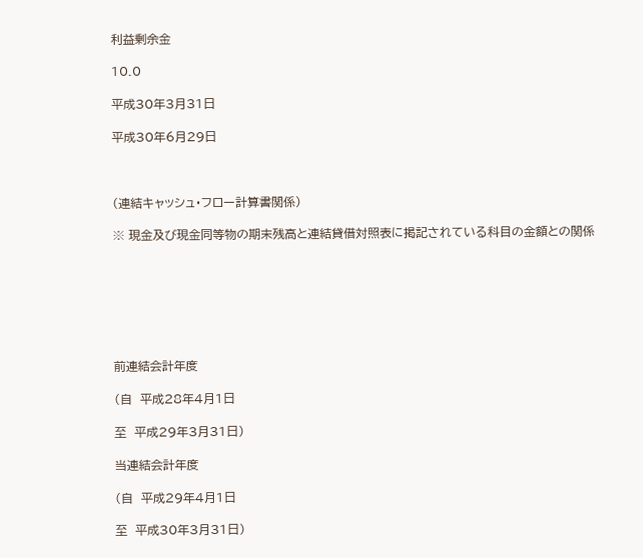利益剰余金

10.0

平成30年3月31日

平成30年6月29日



(連結キャッシュ・フロー計算書関係)

※ 現金及び現金同等物の期末残高と連結貸借対照表に掲記されている科目の金額との関係







前連結会計年度

(自  平成28年4月1日

至  平成29年3月31日)

当連結会計年度

(自  平成29年4月1日

至  平成30年3月31日)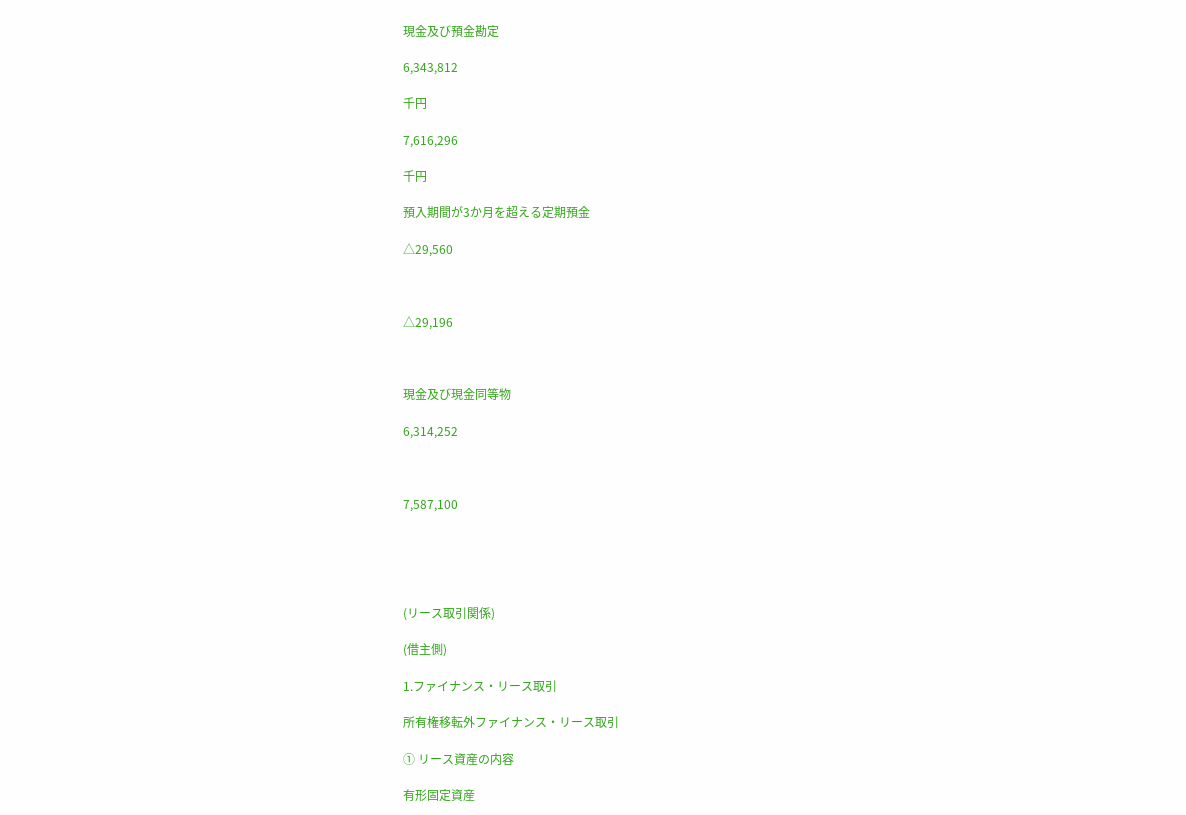現金及び預金勘定

6,343,812

千円

7,616,296

千円

預入期間が3か月を超える定期預金

△29,560



△29,196



現金及び現金同等物

6,314,252



7,587,100





(リース取引関係)

(借主側)

1.ファイナンス・リース取引

所有権移転外ファイナンス・リース取引

① リース資産の内容

有形固定資産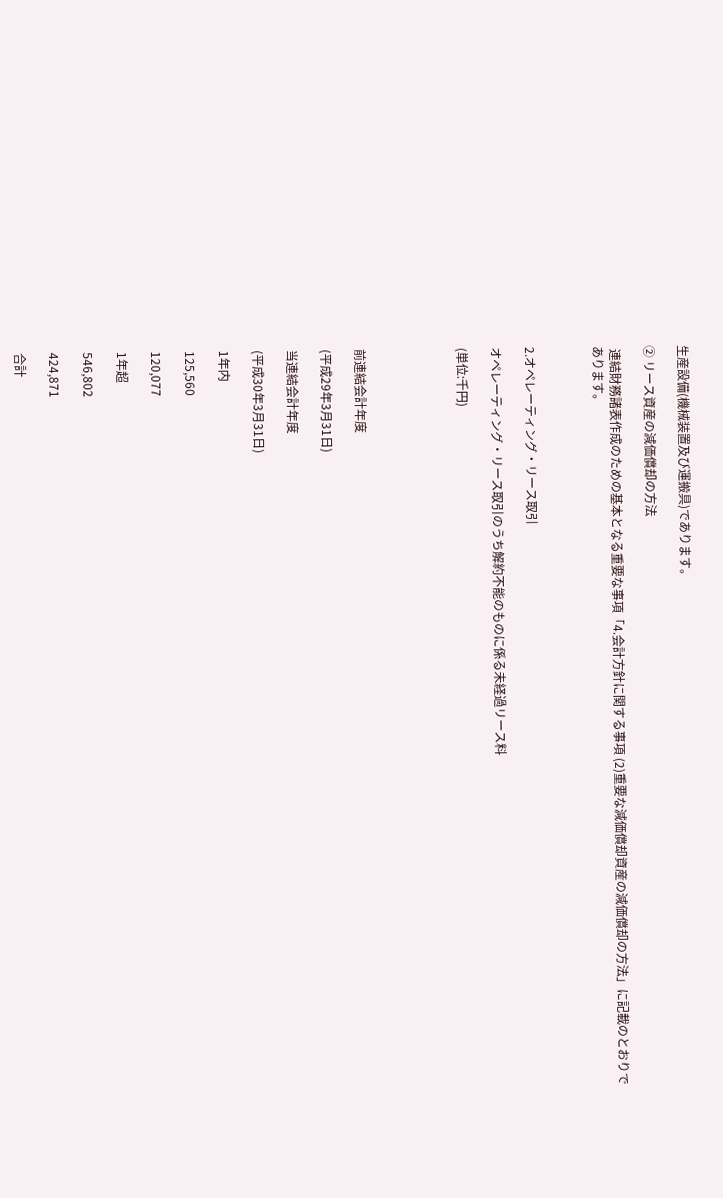生産設備(機械装置及び運搬具)であります。

② リース資産の減価償却の方法

 連結財務諸表作成のための基本となる重要な事項「4.会計方針に関する事項 (2)重要な減価償却資産の減価償却の方法」に記載のとおりであります。



2.オペレーティング・リース取引

オペレーティング・リース取引のうち解約不能のものに係る未経過リース料

(単位:千円)





前連結会計年度

(平成29年3月31日)

当連結会計年度

(平成30年3月31日)

1年内

125,560

120,077

1年超

546,802

424,871

合計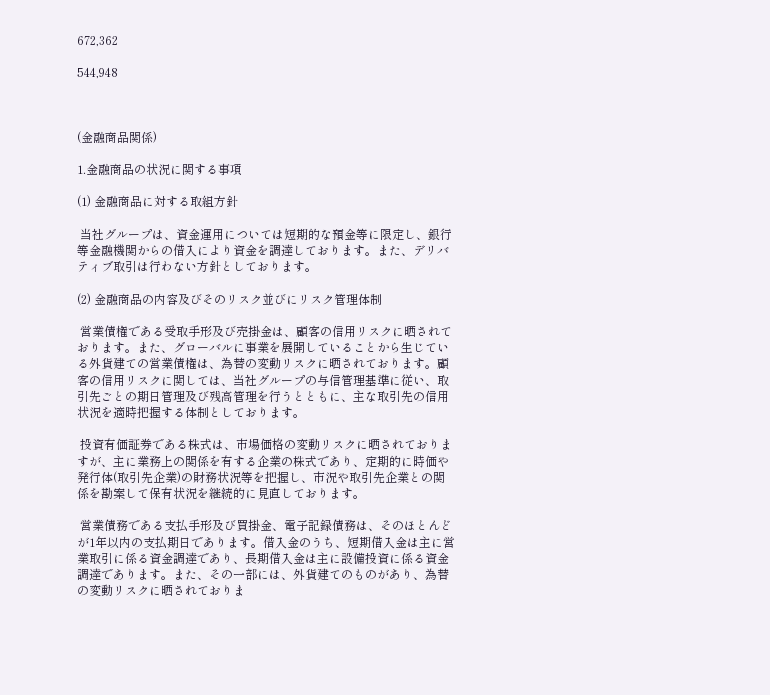672,362

544,948



(金融商品関係)

1.金融商品の状況に関する事項

(1) 金融商品に対する取組方針

 当社グループは、資金運用については短期的な預金等に限定し、銀行等金融機関からの借入により資金を調達しております。また、デリバティブ取引は行わない方針としております。

(2) 金融商品の内容及びそのリスク並びにリスク管理体制

 営業債権である受取手形及び売掛金は、顧客の信用リスクに晒されております。また、グローバルに事業を展開していることから生じている外貨建ての営業債権は、為替の変動リスクに晒されております。顧客の信用リスクに関しては、当社グループの与信管理基準に従い、取引先ごとの期日管理及び残高管理を行うとともに、主な取引先の信用状況を適時把握する体制としております。

 投資有価証券である株式は、市場価格の変動リスクに晒されておりますが、主に業務上の関係を有する企業の株式であり、定期的に時価や発行体(取引先企業)の財務状況等を把握し、市況や取引先企業との関係を勘案して保有状況を継続的に見直しております。

 営業債務である支払手形及び買掛金、電子記録債務は、そのほとんどが1年以内の支払期日であります。借入金のうち、短期借入金は主に営業取引に係る資金調達であり、長期借入金は主に設備投資に係る資金調達であります。また、その一部には、外貨建てのものがあり、為替の変動リスクに晒されておりま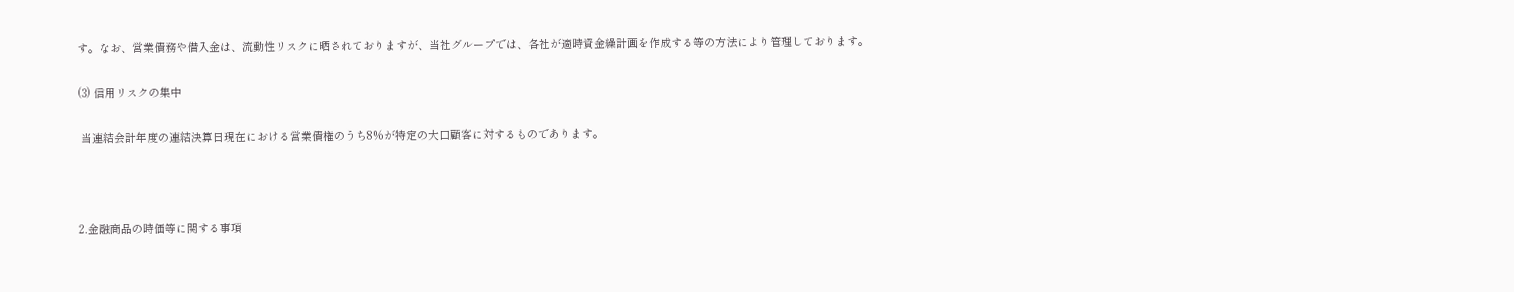す。なお、営業債務や借入金は、流動性リスクに晒されておりますが、当社グループでは、各社が適時資金繰計画を作成する等の方法により管理しております。

(3) 信用リスクの集中

 当連結会計年度の連結決算日現在における営業債権のうち8%が特定の大口顧客に対するものであります。



2.金融商品の時価等に関する事項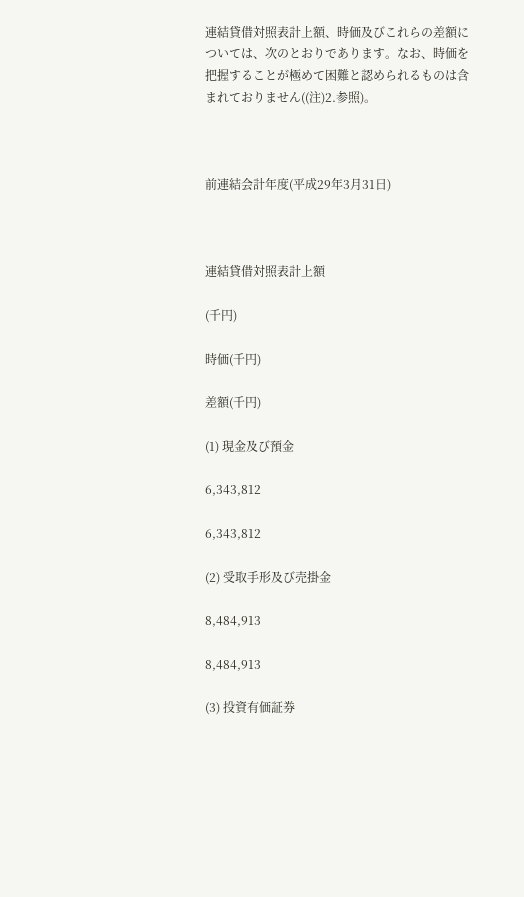連結貸借対照表計上額、時価及びこれらの差額については、次のとおりであります。なお、時価を把握することが極めて困難と認められるものは含まれておりません((注)2.参照)。



前連結会計年度(平成29年3月31日)



連結貸借対照表計上額

(千円)

時価(千円)

差額(千円)

(1) 現金及び預金

6,343,812

6,343,812

(2) 受取手形及び売掛金

8,484,913

8,484,913

(3) 投資有価証券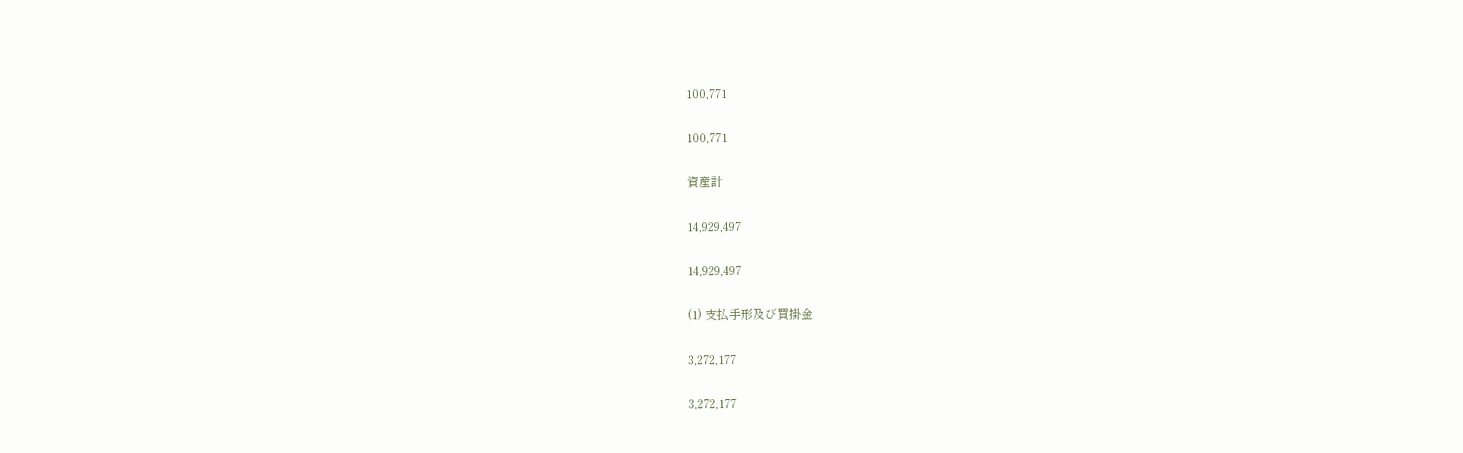100,771

100,771

資産計

14,929,497

14,929,497

(1) 支払手形及び買掛金

3,272,177

3,272,177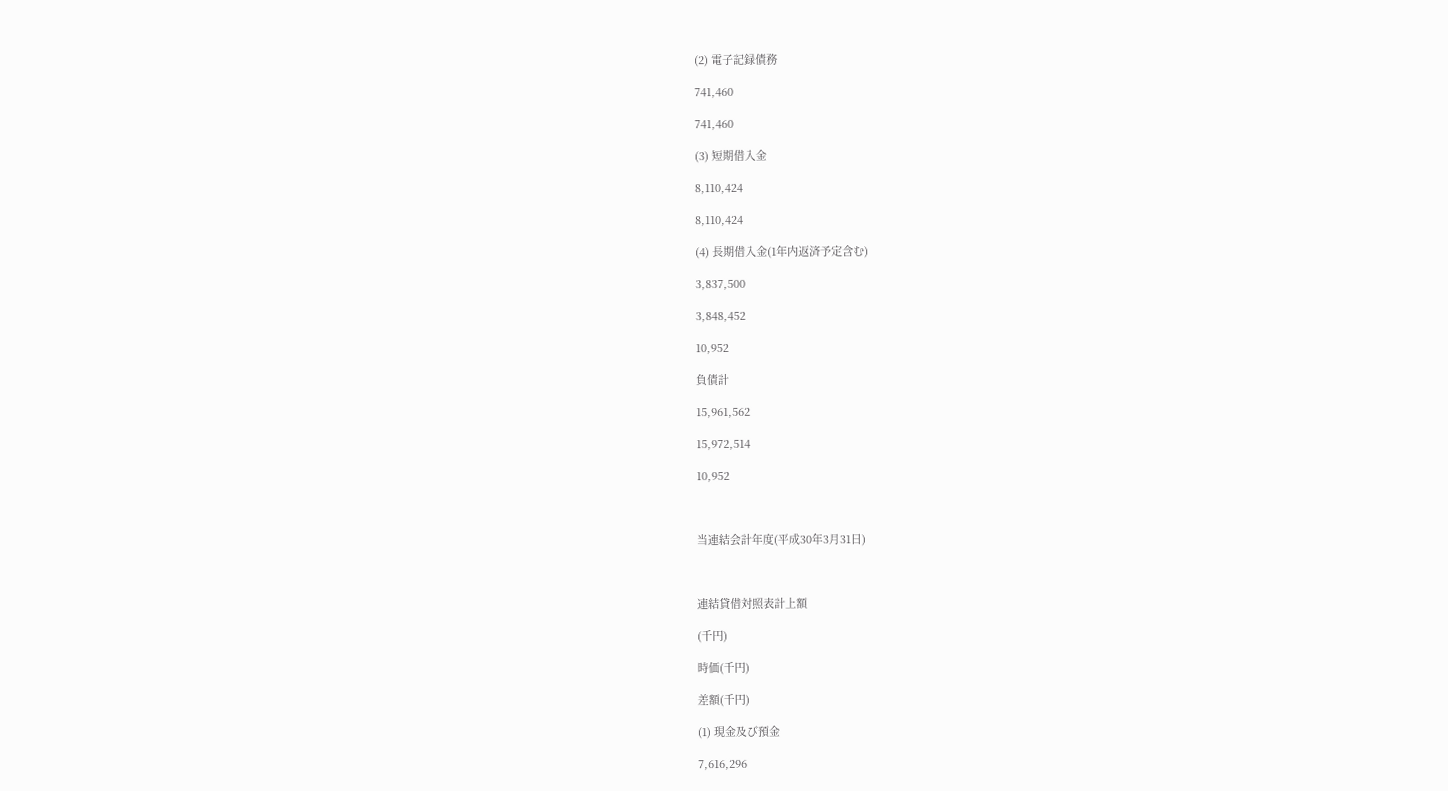(2) 電子記録債務

741,460

741,460

(3) 短期借入金

8,110,424

8,110,424

(4) 長期借入金(1年内返済予定含む)

3,837,500

3,848,452

10,952

負債計

15,961,562

15,972,514

10,952



当連結会計年度(平成30年3月31日)



連結貸借対照表計上額

(千円)

時価(千円)

差額(千円)

(1) 現金及び預金

7,616,296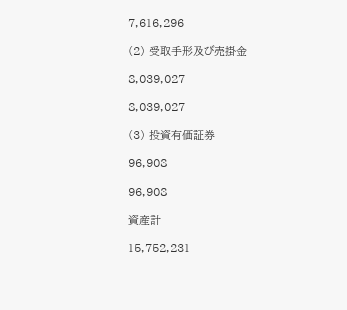7,616,296

(2) 受取手形及び売掛金

8,039,027

8,039,027

(3) 投資有価証券

96,908

96,908

資産計

15,752,231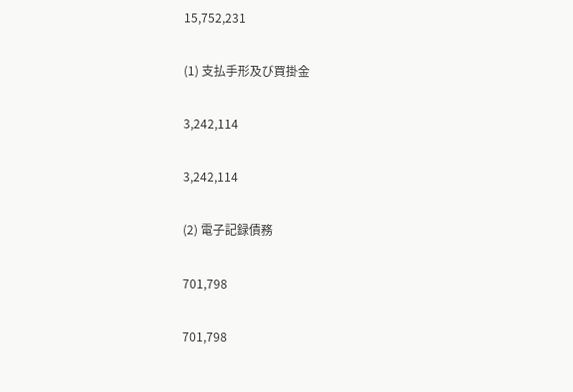15,752,231

(1) 支払手形及び買掛金

3,242,114

3,242,114

(2) 電子記録債務

701,798

701,798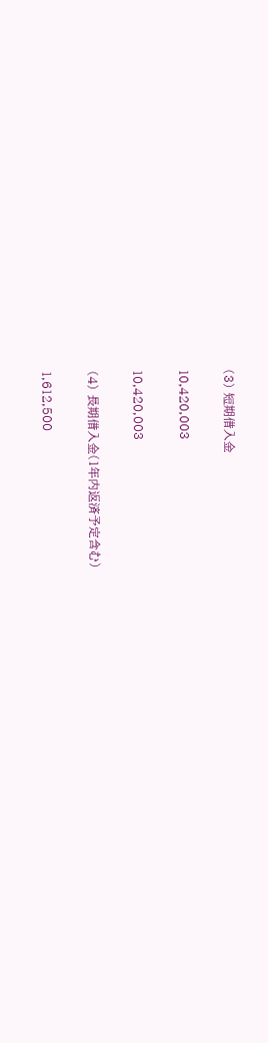(3) 短期借入金

10,420,003

10,420,003

(4) 長期借入金(1年内返済予定含む)

1,612,500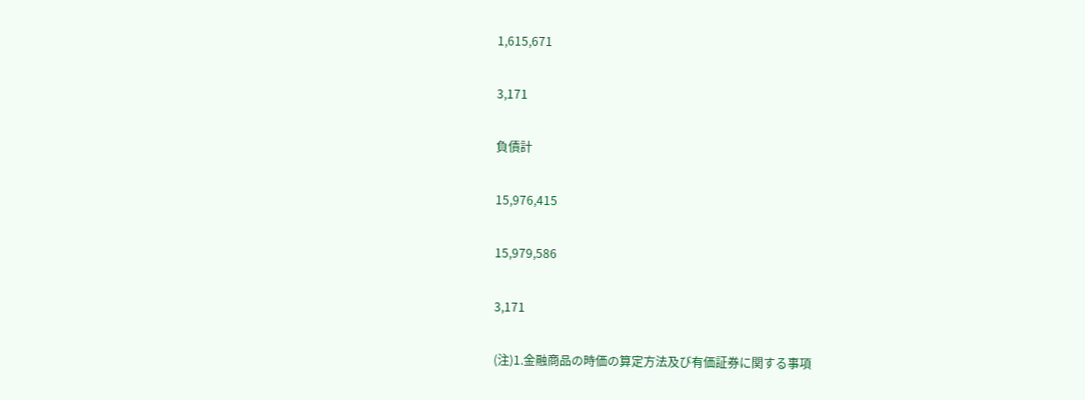1,615,671

3,171

負債計

15,976,415

15,979,586

3,171

(注)1.金融商品の時価の算定方法及び有価証券に関する事項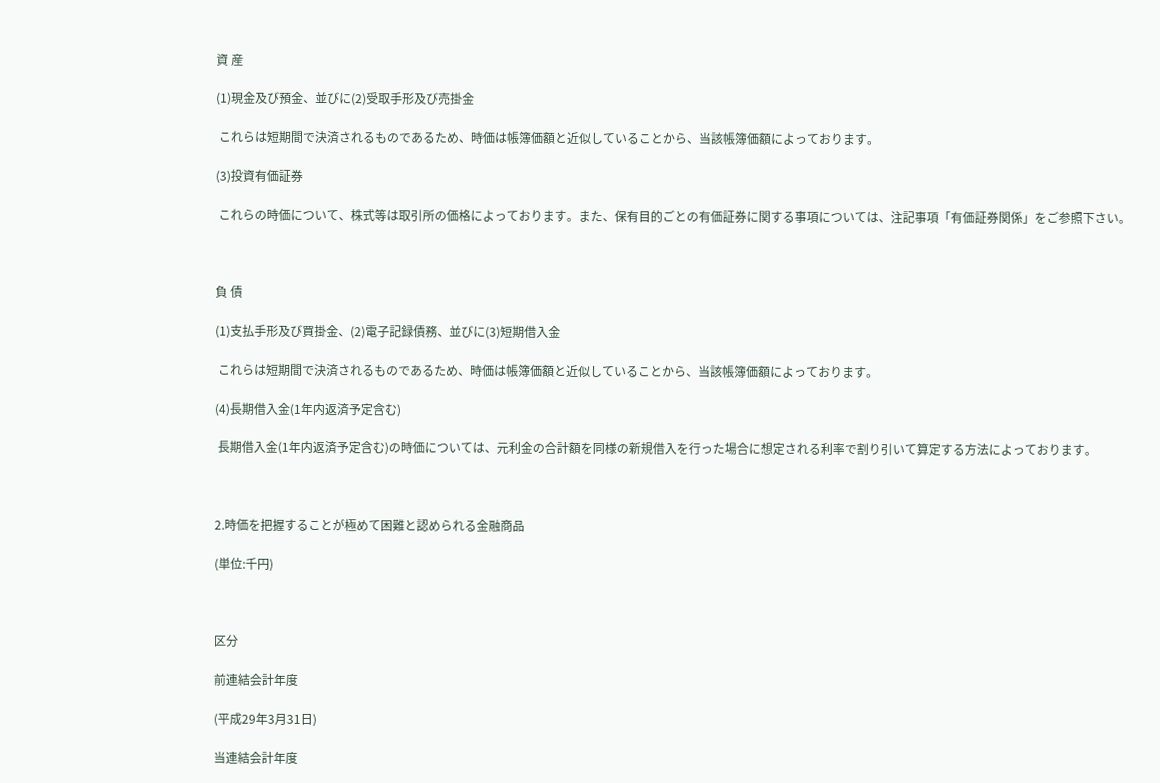資 産

(1)現金及び預金、並びに(2)受取手形及び売掛金

 これらは短期間で決済されるものであるため、時価は帳簿価額と近似していることから、当該帳簿価額によっております。

(3)投資有価証券

 これらの時価について、株式等は取引所の価格によっております。また、保有目的ごとの有価証券に関する事項については、注記事項「有価証券関係」をご参照下さい。



負 債

(1)支払手形及び買掛金、(2)電子記録債務、並びに(3)短期借入金

 これらは短期間で決済されるものであるため、時価は帳簿価額と近似していることから、当該帳簿価額によっております。

(4)長期借入金(1年内返済予定含む)

 長期借入金(1年内返済予定含む)の時価については、元利金の合計額を同様の新規借入を行った場合に想定される利率で割り引いて算定する方法によっております。



2.時価を把握することが極めて困難と認められる金融商品

(単位:千円)



区分

前連結会計年度

(平成29年3月31日)

当連結会計年度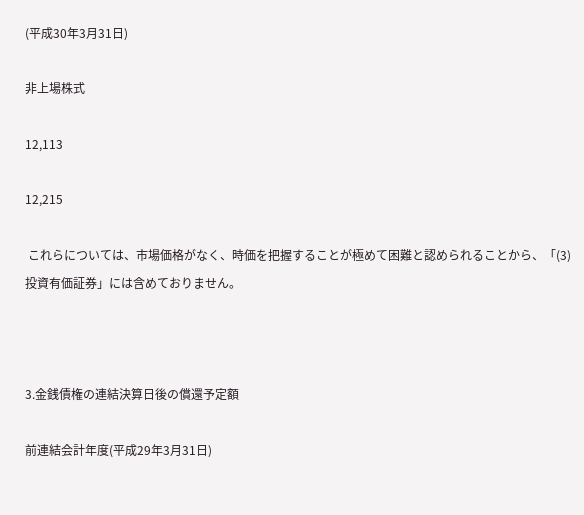(平成30年3月31日)

非上場株式

12,113

12,215

 これらについては、市場価格がなく、時価を把握することが極めて困難と認められることから、「(3)投資有価証券」には含めておりません。



3.金銭債権の連結決算日後の償還予定額

前連結会計年度(平成29年3月31日)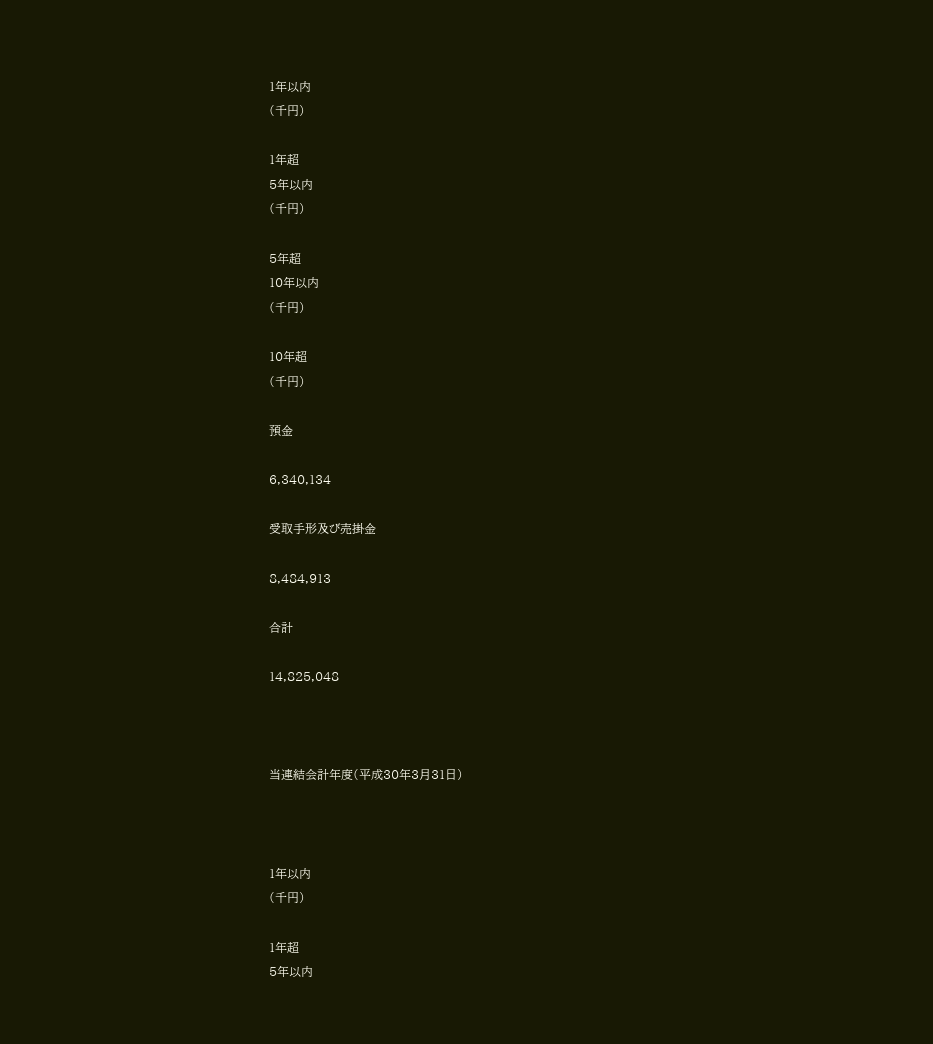1年以内
(千円)

1年超
5年以内
(千円)

5年超
10年以内
(千円)

10年超
(千円)

預金

6,340,134

受取手形及び売掛金

8,484,913

合計

14,825,048



当連結会計年度(平成30年3月31日)



1年以内
(千円)

1年超
5年以内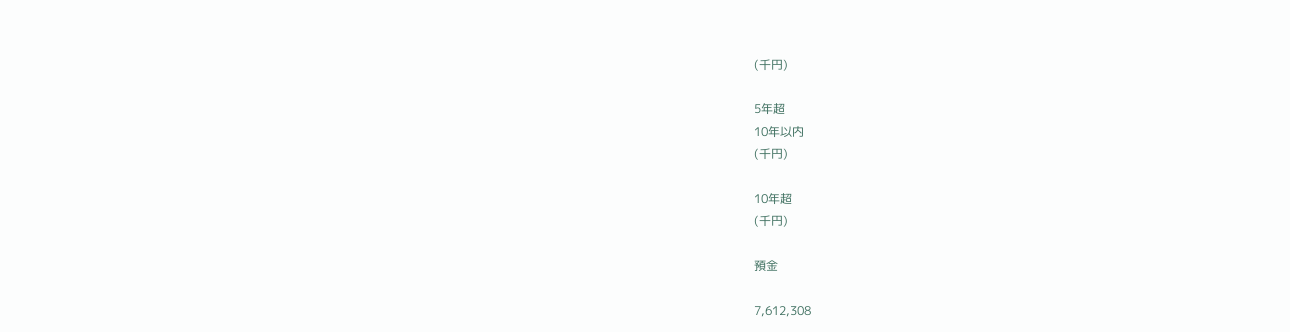(千円)

5年超
10年以内
(千円)

10年超
(千円)

預金

7,612,308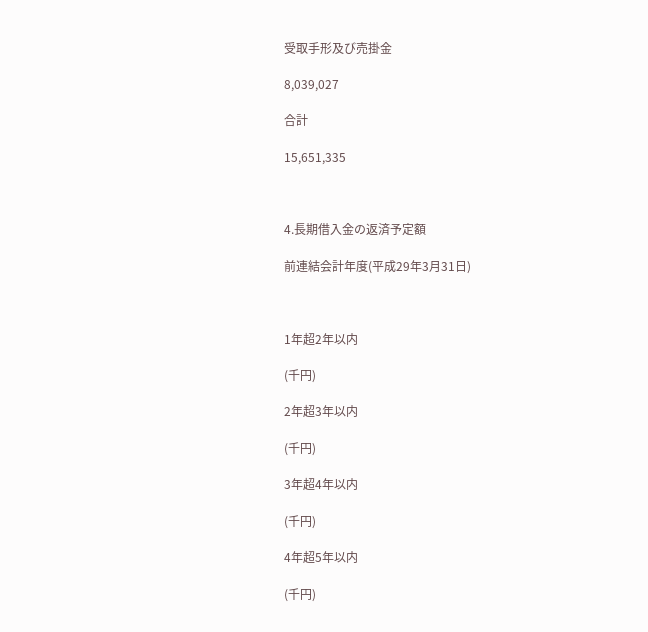受取手形及び売掛金

8,039,027

合計

15,651,335



4.長期借入金の返済予定額

前連結会計年度(平成29年3月31日)



1年超2年以内

(千円)

2年超3年以内

(千円)

3年超4年以内

(千円)

4年超5年以内

(千円)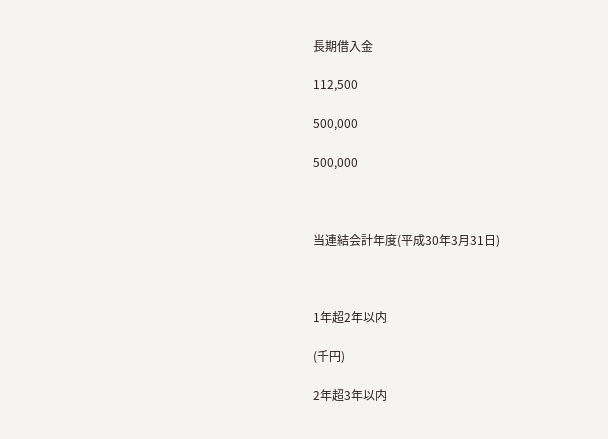長期借入金

112,500

500,000

500,000



当連結会計年度(平成30年3月31日)



1年超2年以内

(千円)

2年超3年以内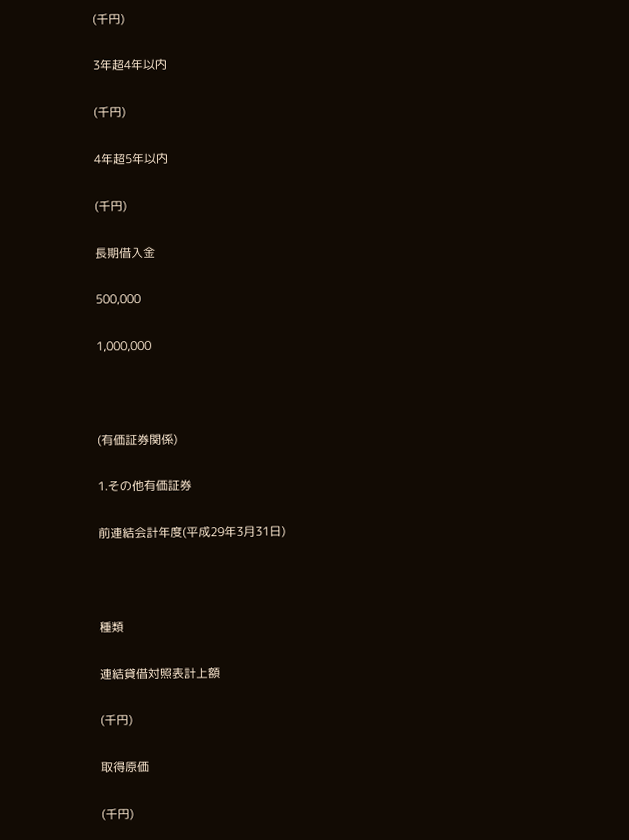(千円)

3年超4年以内

(千円)

4年超5年以内

(千円)

長期借入金

500,000

1,000,000



(有価証券関係)

1.その他有価証券

前連結会計年度(平成29年3月31日)



種類

連結貸借対照表計上額

(千円)

取得原価

(千円)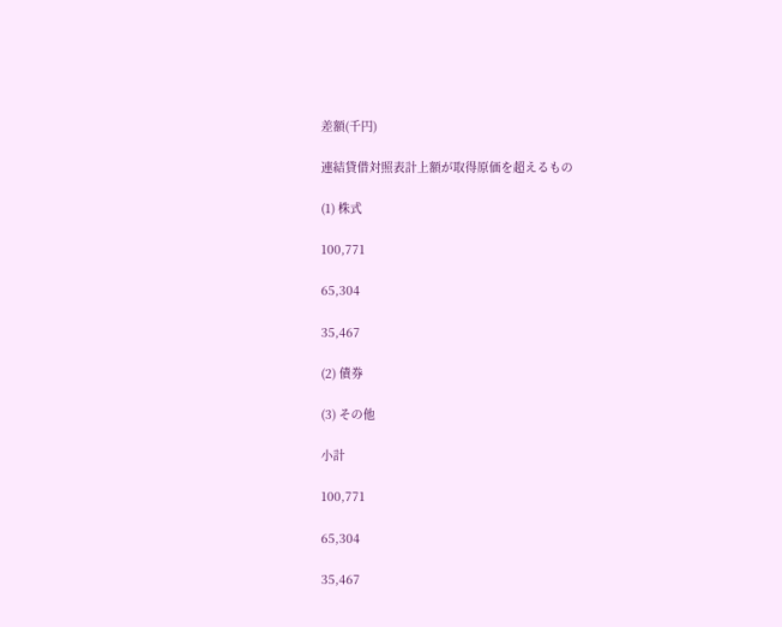差額(千円)

連結貸借対照表計上額が取得原価を超えるもの

(1) 株式

100,771

65,304

35,467

(2) 債券

(3) その他

小計

100,771

65,304

35,467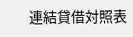連結貸借対照表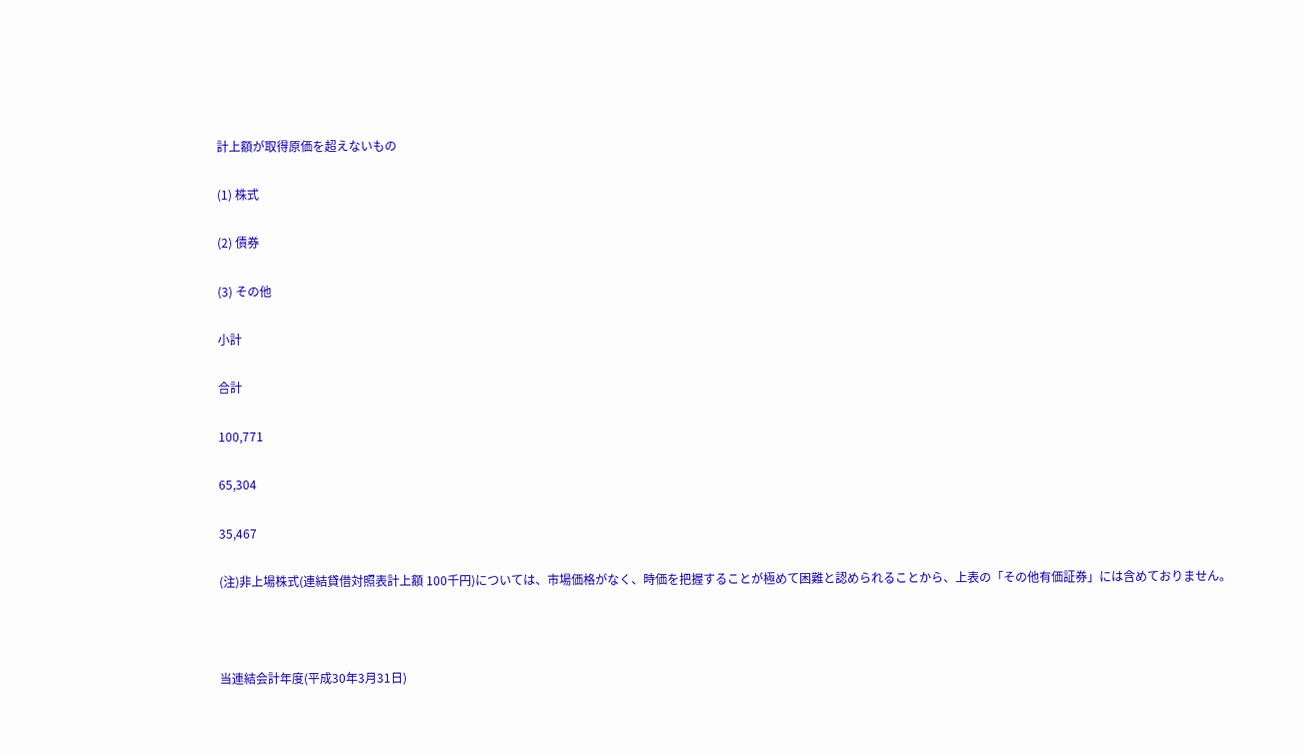計上額が取得原価を超えないもの

(1) 株式

(2) 債券

(3) その他

小計

合計

100,771

65,304

35,467

(注)非上場株式(連結貸借対照表計上額 100千円)については、市場価格がなく、時価を把握することが極めて困難と認められることから、上表の「その他有価証券」には含めておりません。



当連結会計年度(平成30年3月31日)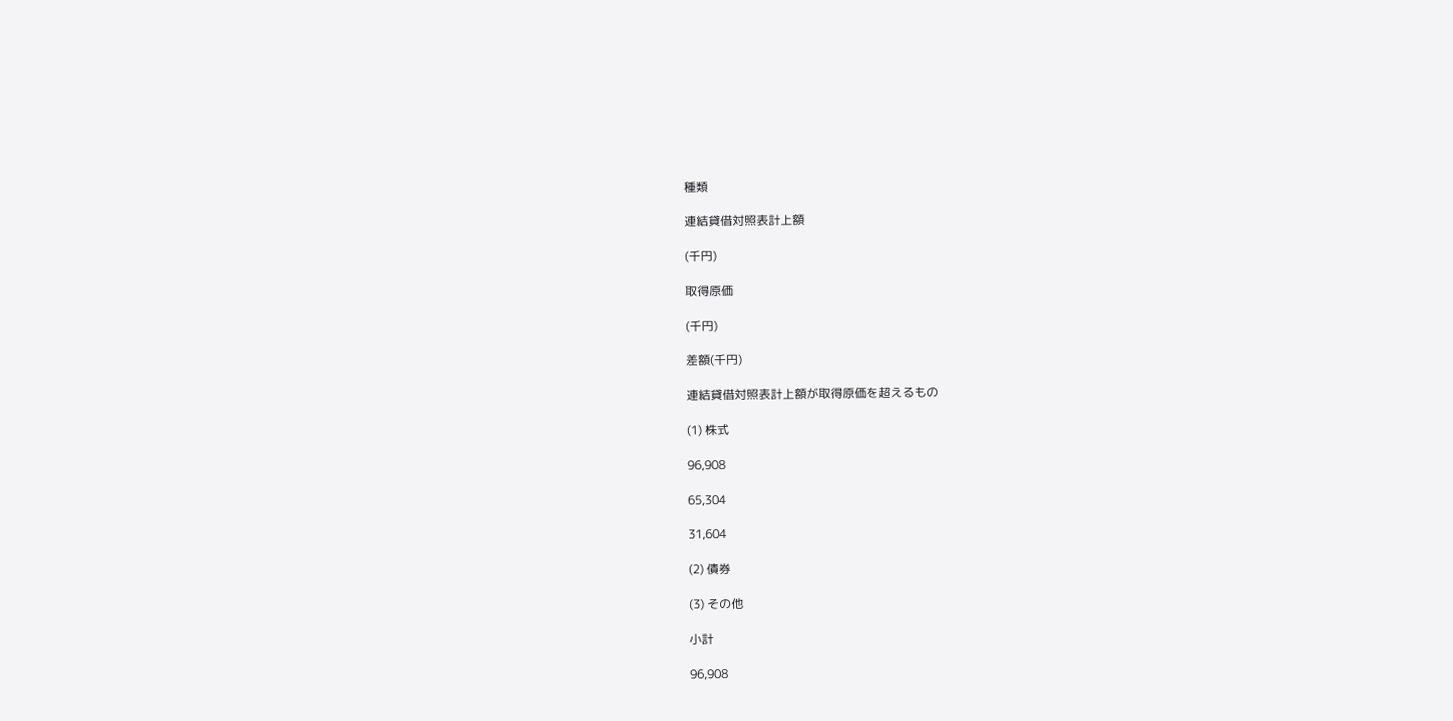種類

連結貸借対照表計上額

(千円)

取得原価

(千円)

差額(千円)

連結貸借対照表計上額が取得原価を超えるもの

(1) 株式

96,908

65,304

31,604

(2) 債券

(3) その他

小計

96,908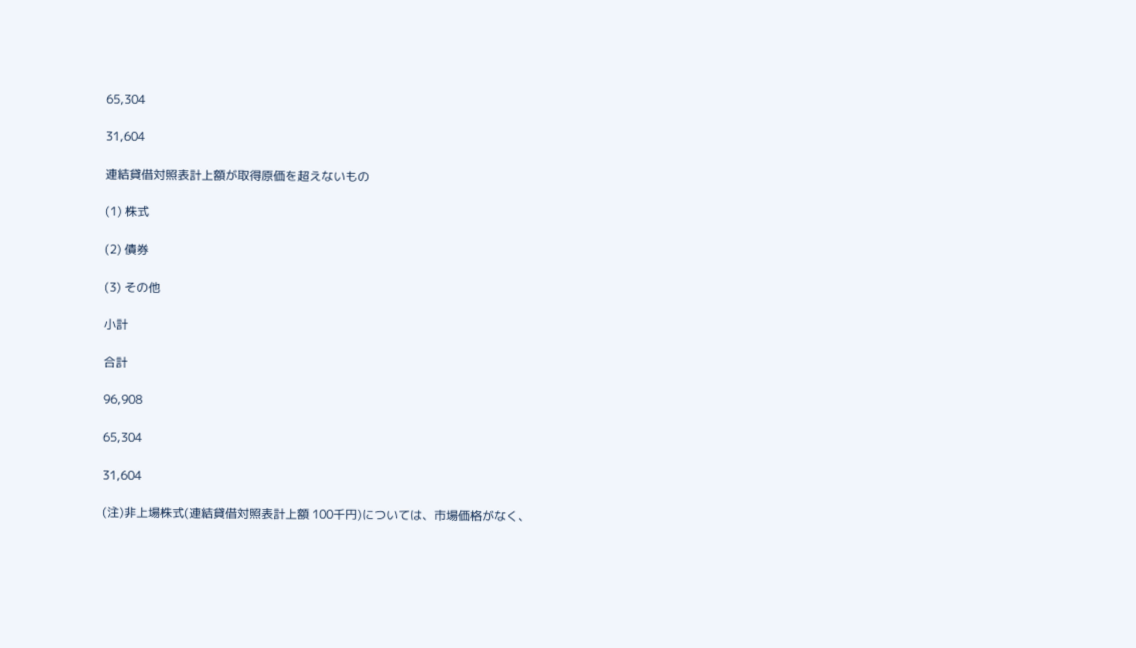65,304

31,604

連結貸借対照表計上額が取得原価を超えないもの

(1) 株式

(2) 債券

(3) その他

小計

合計

96,908

65,304

31,604

(注)非上場株式(連結貸借対照表計上額 100千円)については、市場価格がなく、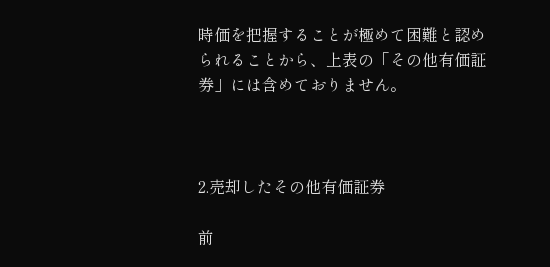時価を把握することが極めて困難と認められることから、上表の「その他有価証券」には含めておりません。



2.売却したその他有価証券

前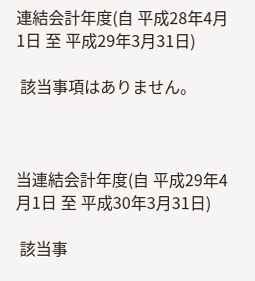連結会計年度(自 平成28年4月1日 至 平成29年3月31日)

 該当事項はありません。



当連結会計年度(自 平成29年4月1日 至 平成30年3月31日)

 該当事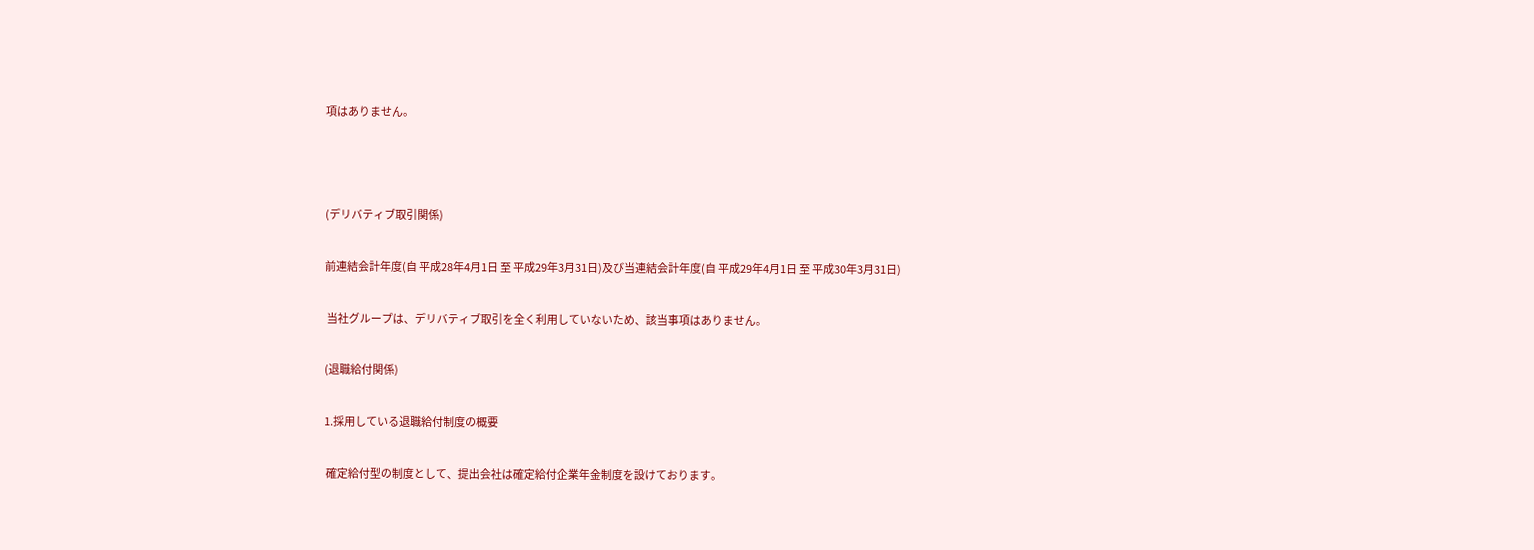項はありません。



(デリバティブ取引関係)

前連結会計年度(自 平成28年4月1日 至 平成29年3月31日)及び当連結会計年度(自 平成29年4月1日 至 平成30年3月31日)

 当社グループは、デリバティブ取引を全く利用していないため、該当事項はありません。

(退職給付関係)

1.採用している退職給付制度の概要

 確定給付型の制度として、提出会社は確定給付企業年金制度を設けております。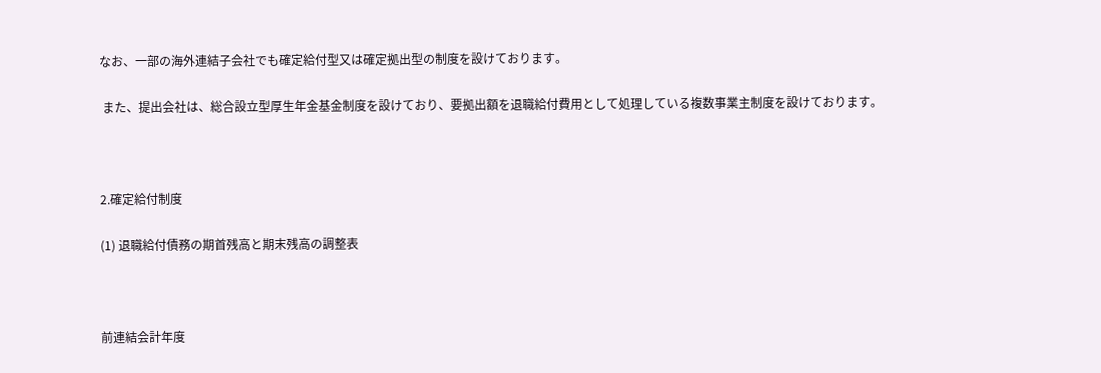なお、一部の海外連結子会社でも確定給付型又は確定拠出型の制度を設けております。

 また、提出会社は、総合設立型厚生年金基金制度を設けており、要拠出額を退職給付費用として処理している複数事業主制度を設けております。



2.確定給付制度

(1) 退職給付債務の期首残高と期末残高の調整表



前連結会計年度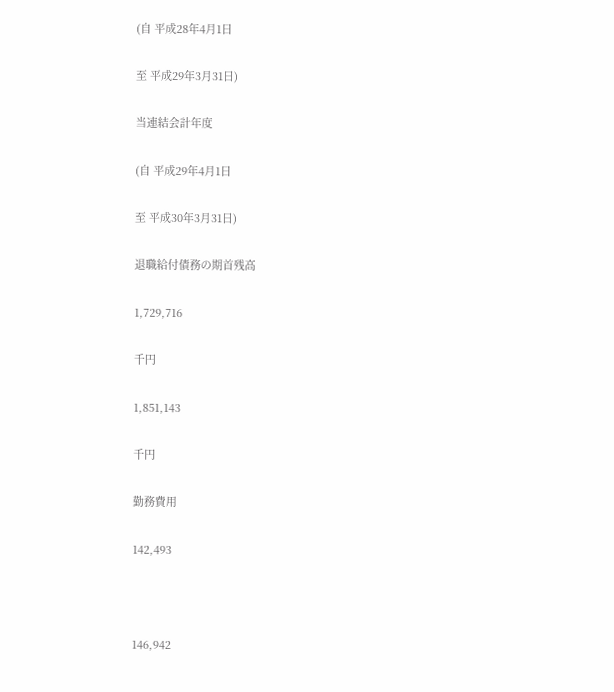(自 平成28年4月1日

至 平成29年3月31日)

当連結会計年度

(自 平成29年4月1日

至 平成30年3月31日)

退職給付債務の期首残高

1,729,716

千円

1,851,143

千円

勤務費用

142,493



146,942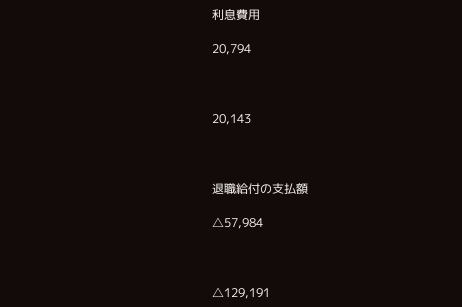利息費用

20,794



20,143



退職給付の支払額

△57,984



△129,191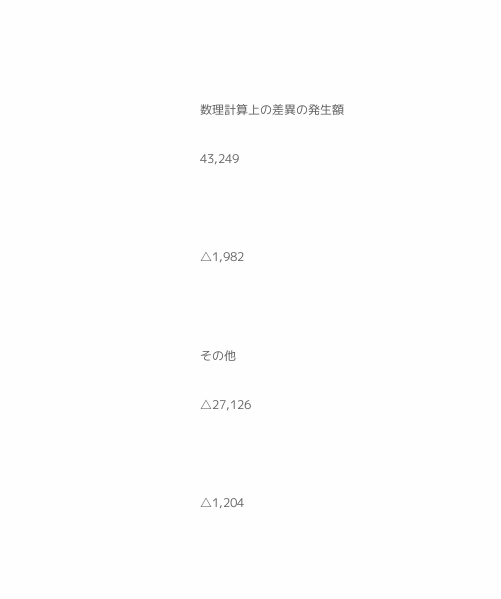数理計算上の差異の発生額

43,249



△1,982



その他

△27,126



△1,204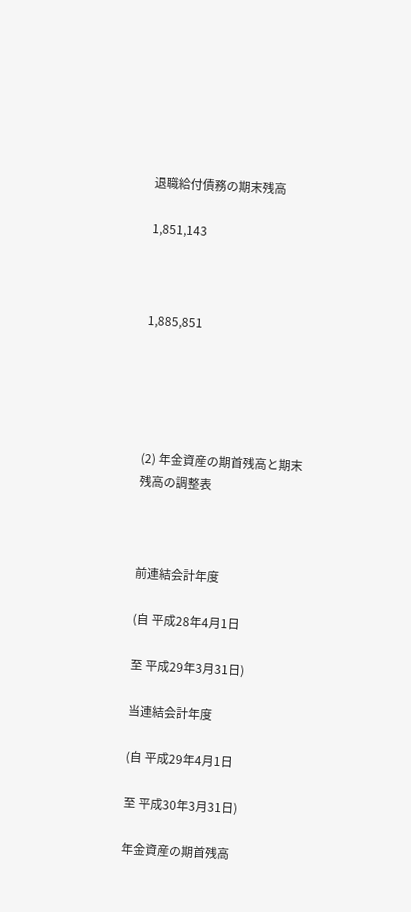退職給付債務の期末残高

1,851,143



1,885,851





(2) 年金資産の期首残高と期末残高の調整表



前連結会計年度

(自 平成28年4月1日

至 平成29年3月31日)

当連結会計年度

(自 平成29年4月1日

至 平成30年3月31日)

年金資産の期首残高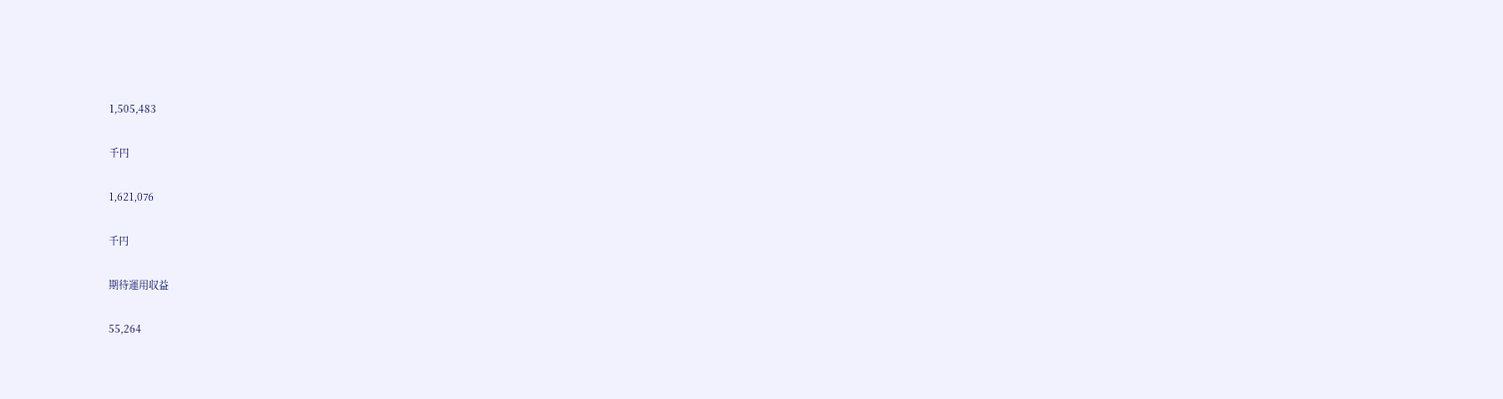1,505,483

千円

1,621,076

千円

期待運用収益

55,264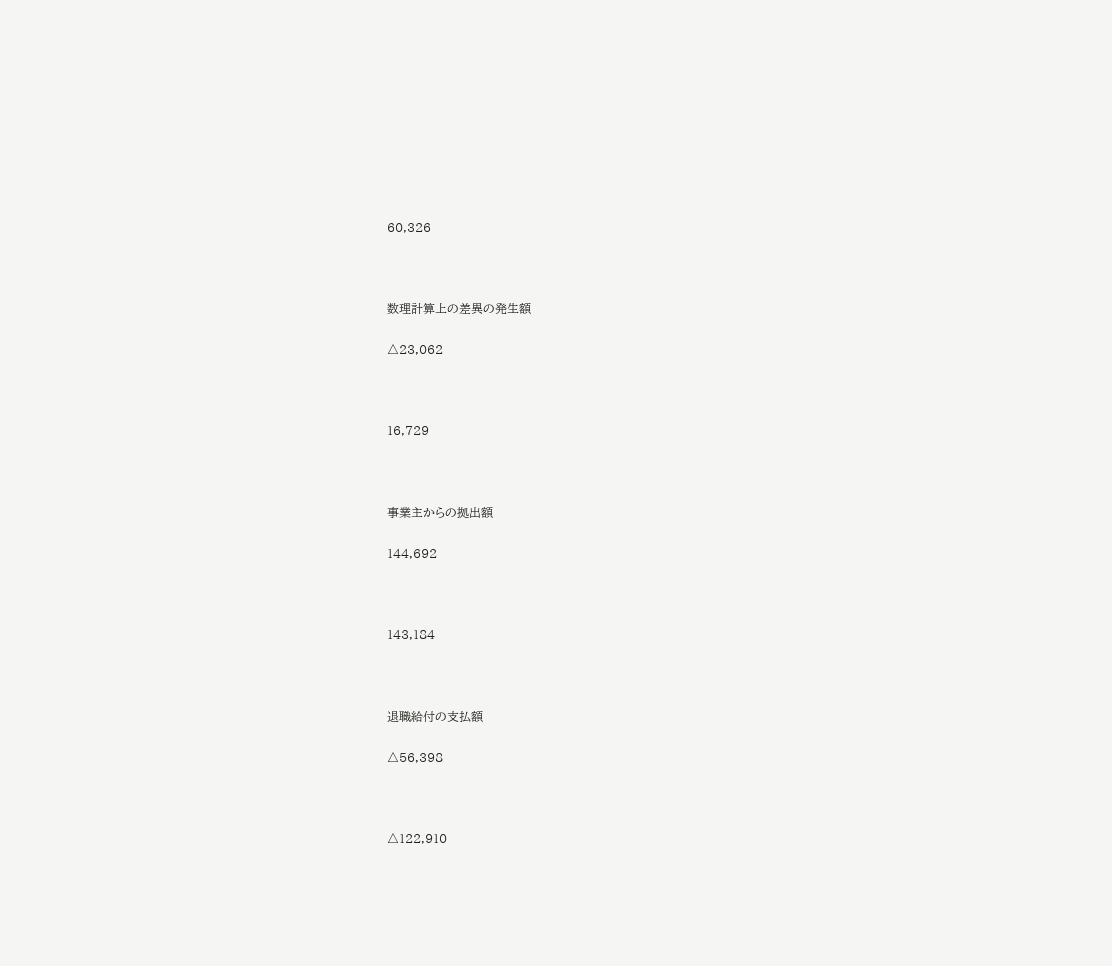60,326



数理計算上の差異の発生額

△23,062



16,729



事業主からの拠出額

144,692



143,184



退職給付の支払額

△56,398



△122,910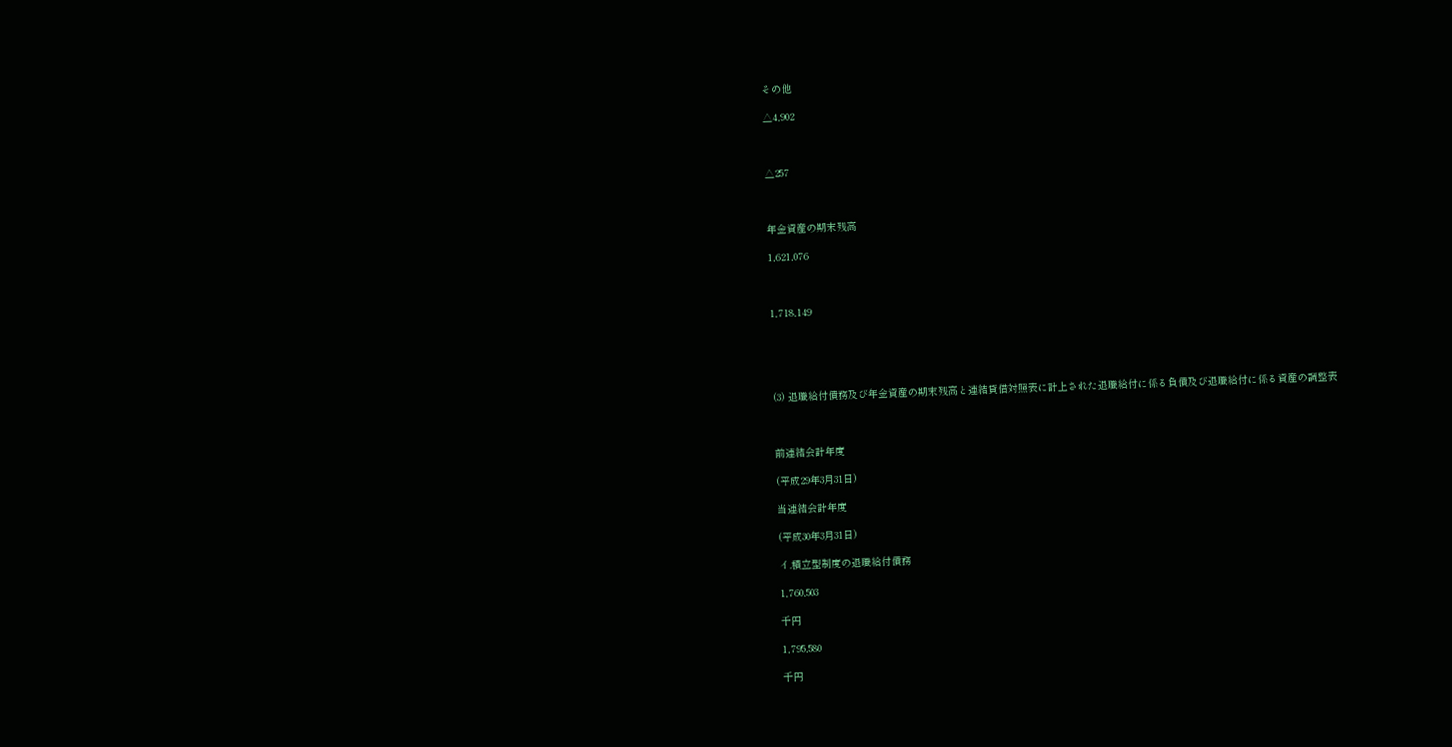その他

△4,902



△257



年金資産の期末残高

1,621,076



1,718,149





(3) 退職給付債務及び年金資産の期末残高と連結貸借対照表に計上された退職給付に係る負債及び退職給付に係る資産の調整表



前連結会計年度

(平成29年3月31日)

当連結会計年度

(平成30年3月31日)

イ.積立型制度の退職給付債務

1,760,503

千円

1,795,580

千円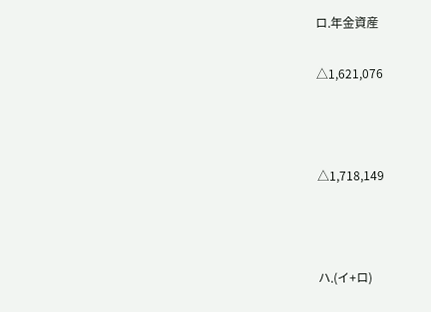ロ.年金資産

△1,621,076



△1,718,149



ハ.(イ+ロ)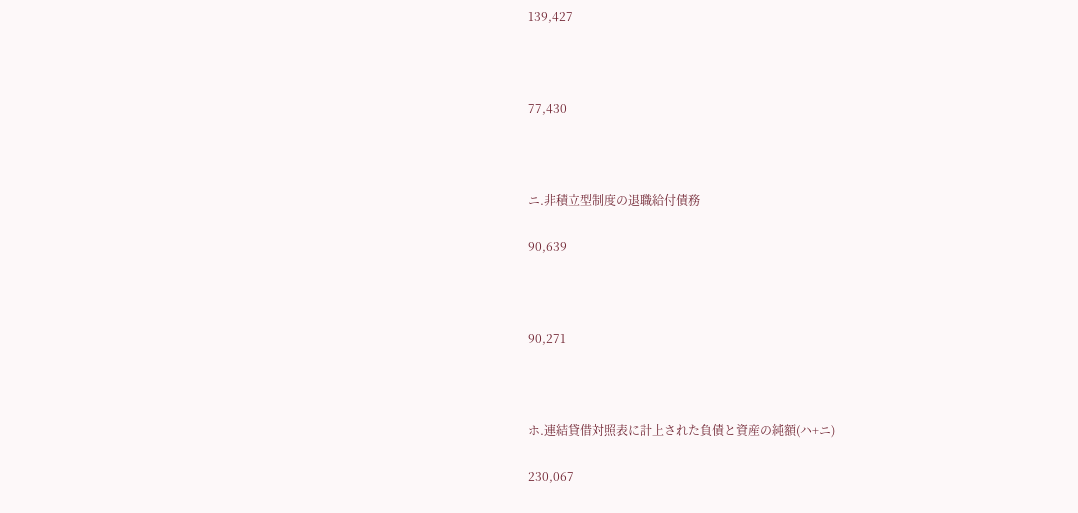139,427



77,430



ニ.非積立型制度の退職給付債務

90,639



90,271



ホ.連結貸借対照表に計上された負債と資産の純額(ハ+ニ)

230,067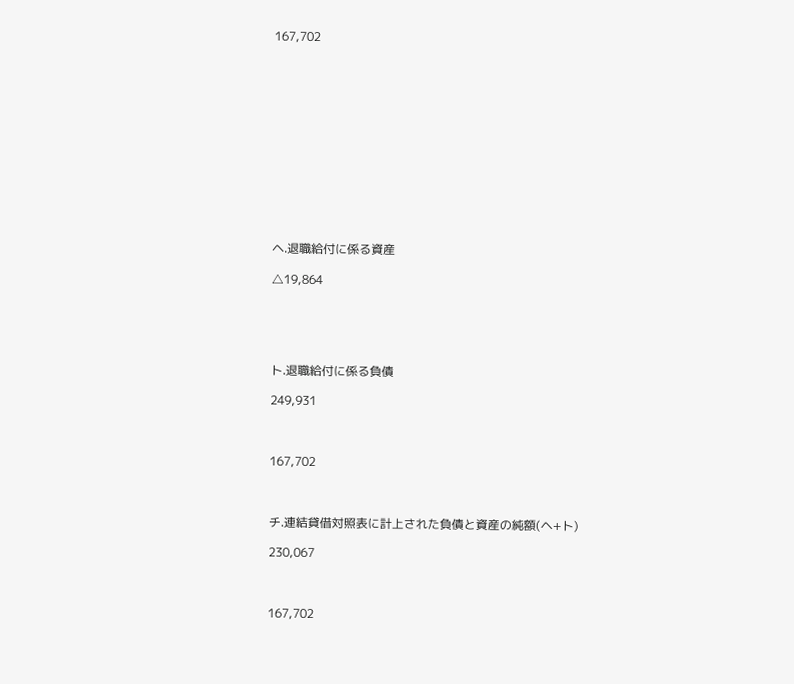167,702













ヘ.退職給付に係る資産

△19,864





ト.退職給付に係る負債

249,931



167,702



チ.連結貸借対照表に計上された負債と資産の純額(ヘ+ト)

230,067



167,702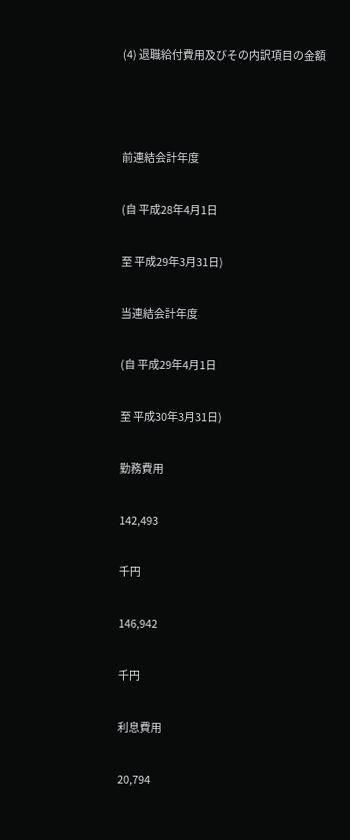(4) 退職給付費用及びその内訳項目の金額



前連結会計年度

(自 平成28年4月1日

至 平成29年3月31日)

当連結会計年度

(自 平成29年4月1日

至 平成30年3月31日)

勤務費用

142,493

千円

146,942

千円

利息費用

20,794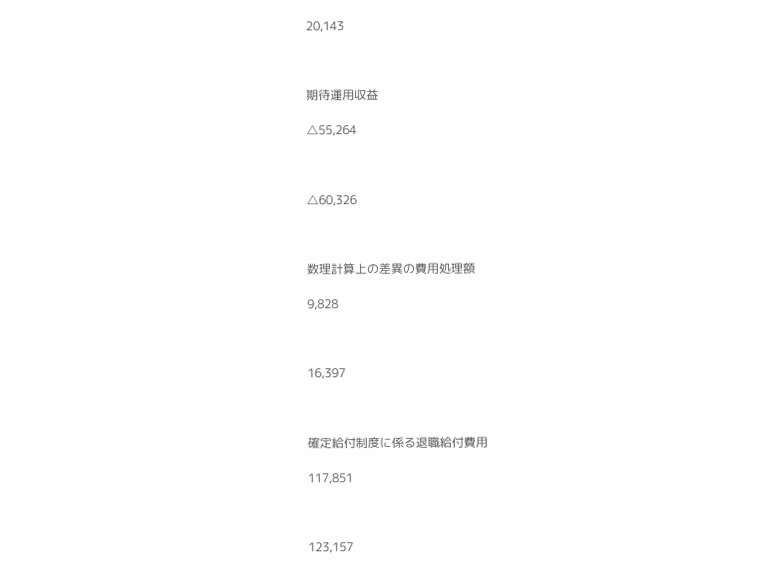20,143



期待運用収益

△55,264



△60,326



数理計算上の差異の費用処理額

9,828



16,397



確定給付制度に係る退職給付費用

117,851



123,157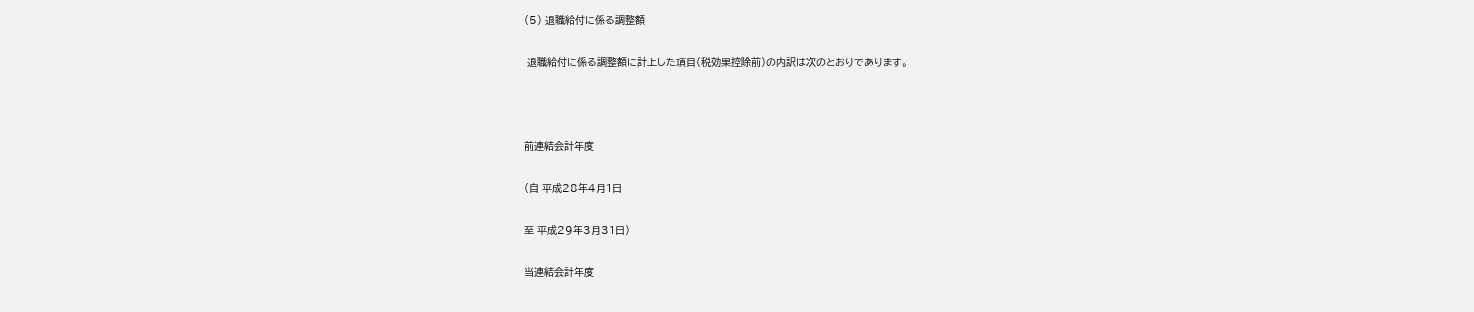(5) 退職給付に係る調整額

 退職給付に係る調整額に計上した項目(税効果控除前)の内訳は次のとおりであります。



前連結会計年度

(自 平成28年4月1日

至 平成29年3月31日)

当連結会計年度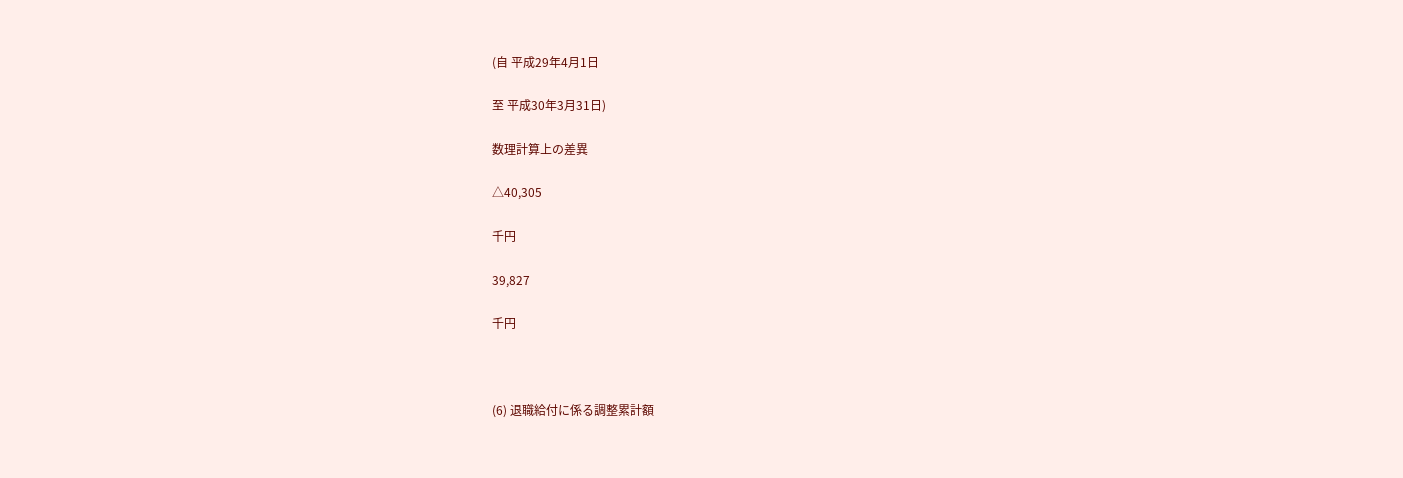(自 平成29年4月1日

至 平成30年3月31日)

数理計算上の差異

△40,305

千円

39,827

千円



(6) 退職給付に係る調整累計額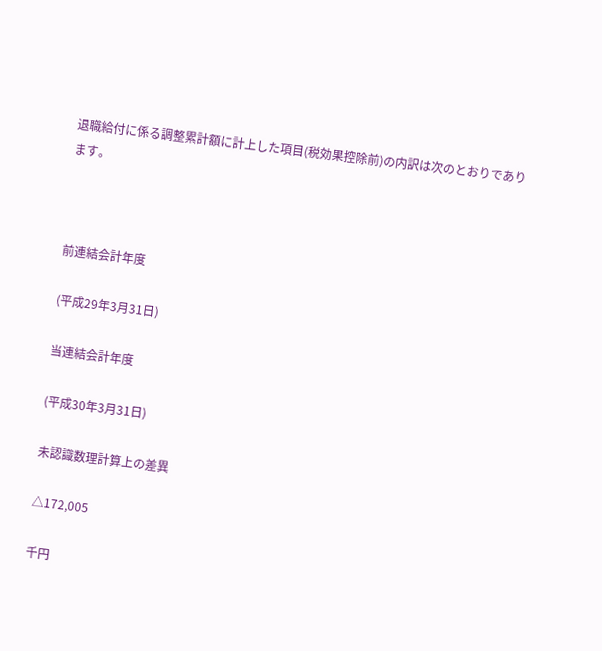退職給付に係る調整累計額に計上した項目(税効果控除前)の内訳は次のとおりであります。



前連結会計年度

(平成29年3月31日)

当連結会計年度

(平成30年3月31日)

未認識数理計算上の差異

△172,005

千円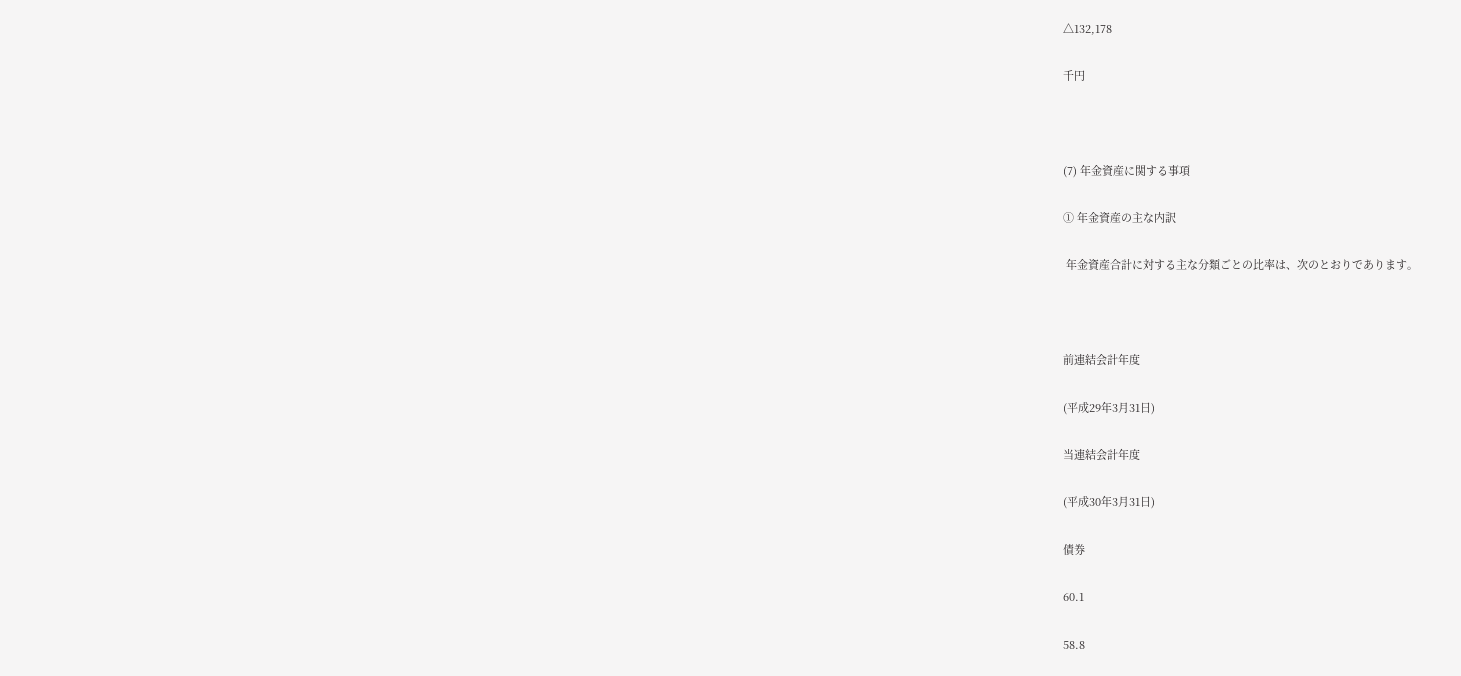△132,178

千円



(7) 年金資産に関する事項

① 年金資産の主な内訳

 年金資産合計に対する主な分類ごとの比率は、次のとおりであります。



前連結会計年度

(平成29年3月31日)

当連結会計年度

(平成30年3月31日)

債券

60.1

58.8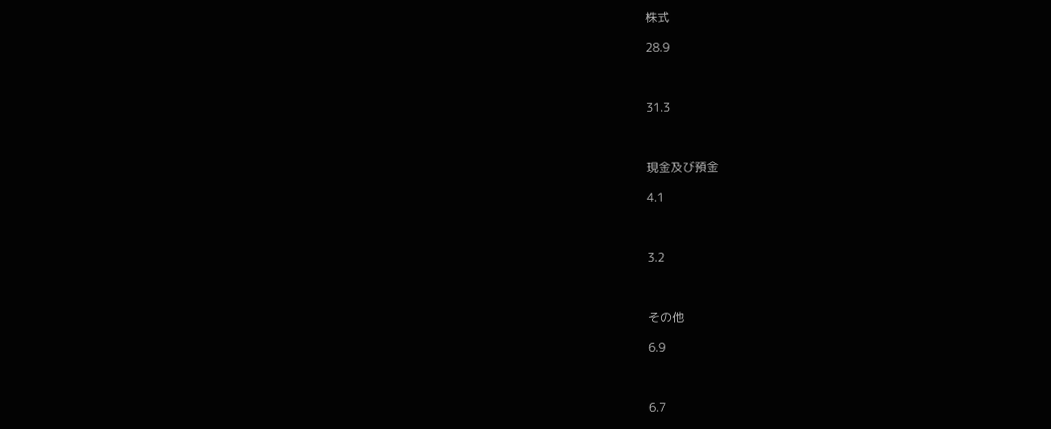株式

28.9



31.3



現金及び預金

4.1



3.2



その他

6.9



6.7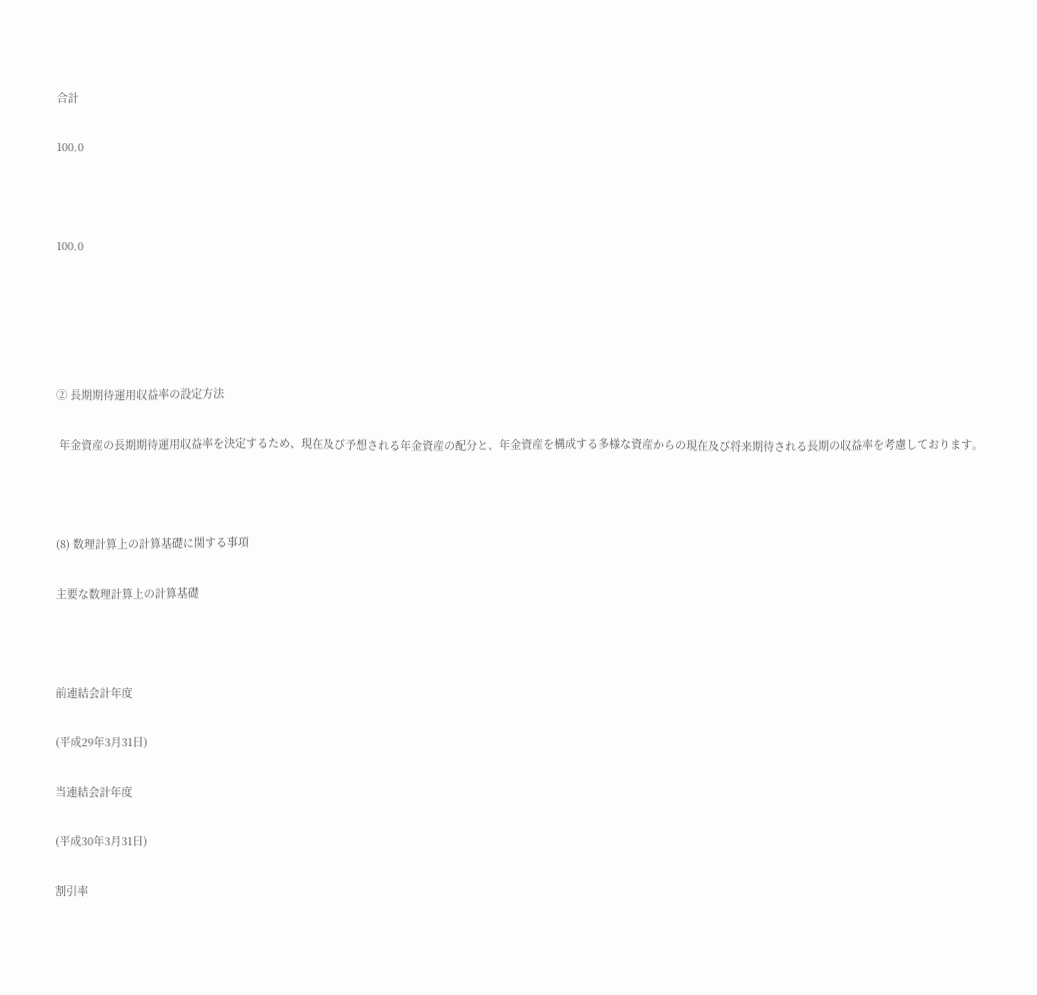合計

100.0



100.0





② 長期期待運用収益率の設定方法

 年金資産の長期期待運用収益率を決定するため、現在及び予想される年金資産の配分と、年金資産を構成する多様な資産からの現在及び将来期待される長期の収益率を考慮しております。



(8) 数理計算上の計算基礎に関する事項

主要な数理計算上の計算基礎



前連結会計年度

(平成29年3月31日)

当連結会計年度

(平成30年3月31日)

割引率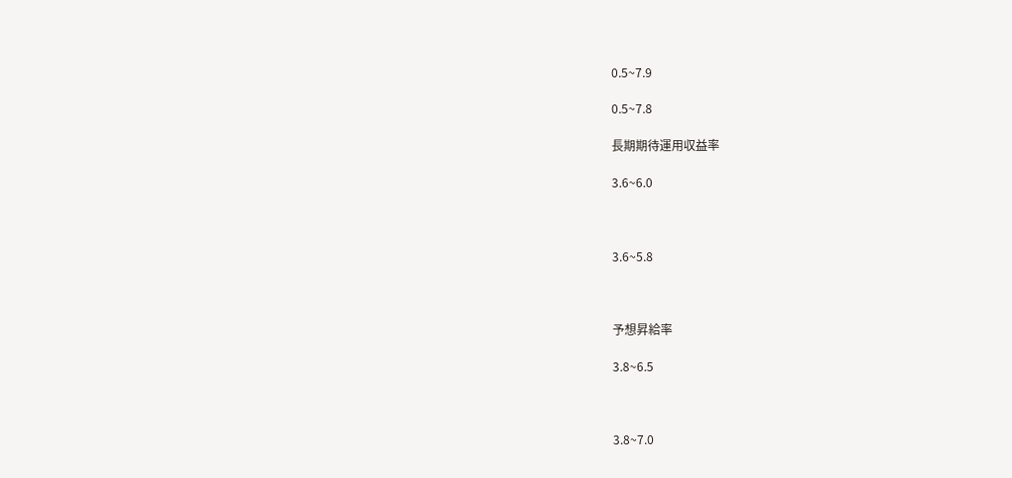0.5~7.9

0.5~7.8

長期期待運用収益率

3.6~6.0



3.6~5.8



予想昇給率

3.8~6.5



3.8~7.0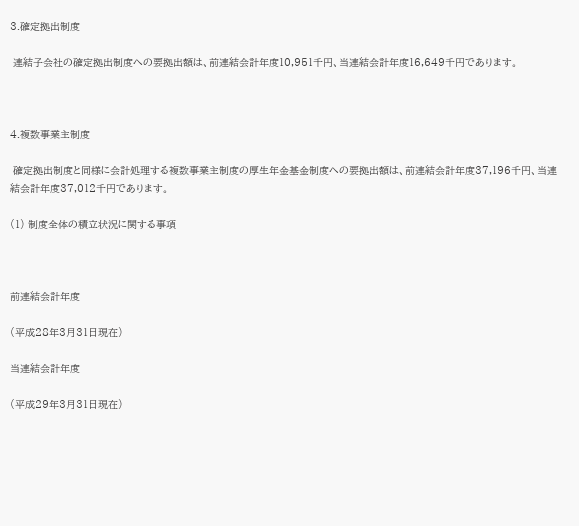3.確定拠出制度

 連結子会社の確定拠出制度への要拠出額は、前連結会計年度10,951千円、当連結会計年度16,649千円であります。



4.複数事業主制度

 確定拠出制度と同様に会計処理する複数事業主制度の厚生年金基金制度への要拠出額は、前連結会計年度37,196千円、当連結会計年度37,012千円であります。

(1) 制度全体の積立状況に関する事項



前連結会計年度

(平成28年3月31日現在)

当連結会計年度

(平成29年3月31日現在)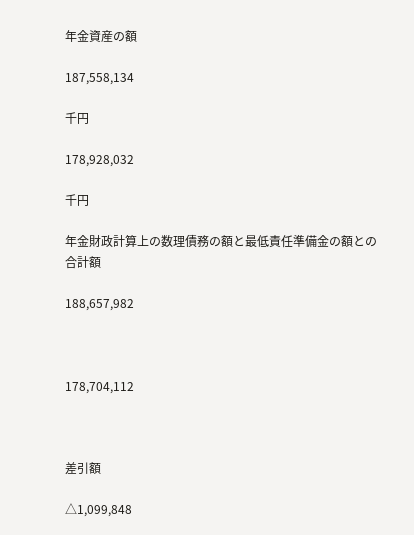年金資産の額

187,558,134

千円

178,928,032

千円

年金財政計算上の数理債務の額と最低責任準備金の額との合計額

188,657,982



178,704,112



差引額

△1,099,848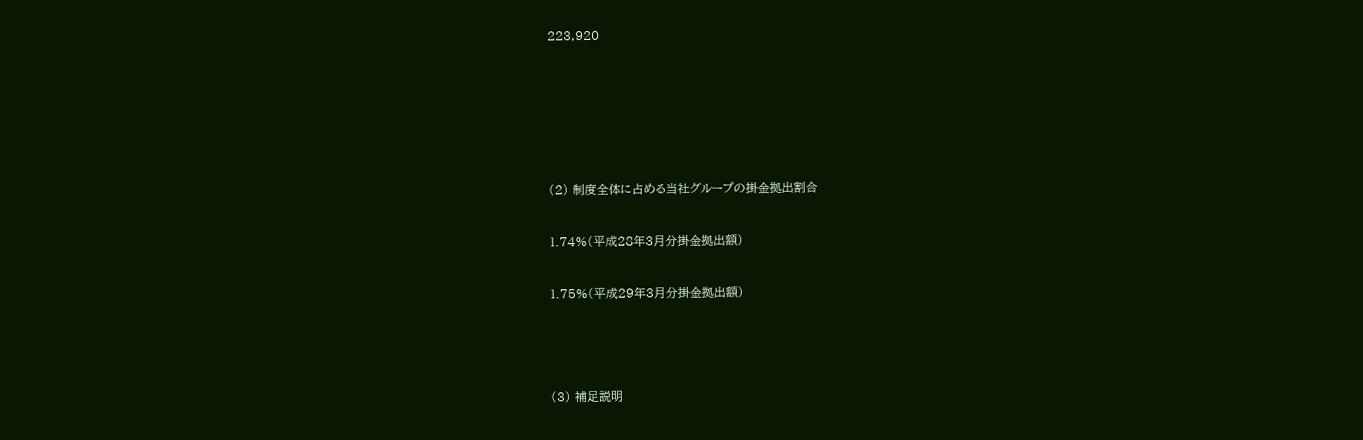223,920





(2) 制度全体に占める当社グループの掛金拠出割合

1.74%(平成28年3月分掛金拠出額)

1.75%(平成29年3月分掛金拠出額)



(3) 補足説明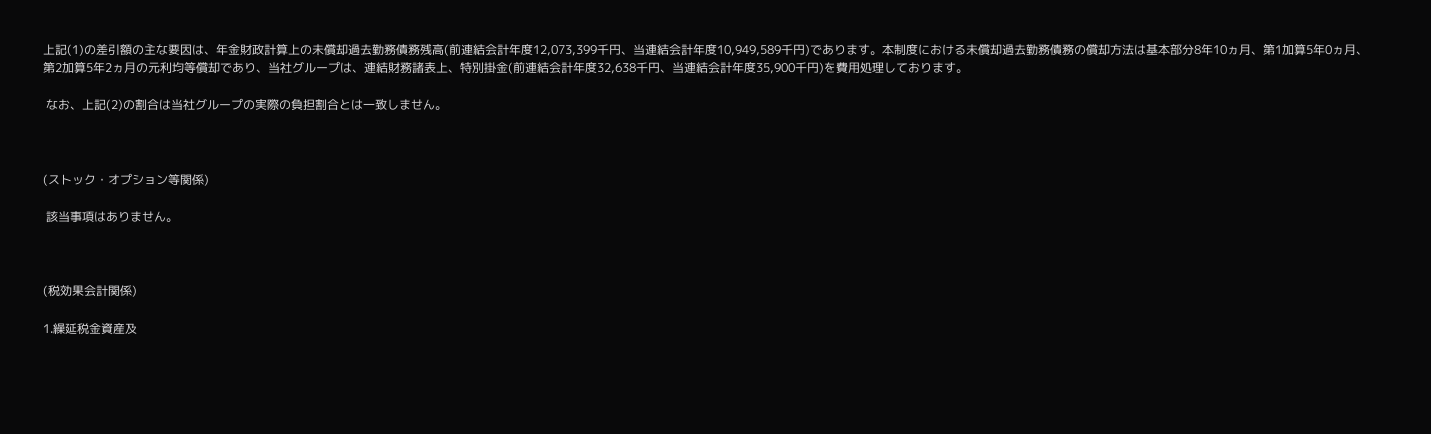上記(1)の差引額の主な要因は、年金財政計算上の未償却過去勤務債務残高(前連結会計年度12,073,399千円、当連結会計年度10,949,589千円)であります。本制度における未償却過去勤務債務の償却方法は基本部分8年10ヵ月、第1加算5年0ヵ月、第2加算5年2ヵ月の元利均等償却であり、当社グループは、連結財務諸表上、特別掛金(前連結会計年度32,638千円、当連結会計年度35,900千円)を費用処理しております。

 なお、上記(2)の割合は当社グループの実際の負担割合とは一致しません。



(ストック・オプション等関係)

 該当事項はありません。



(税効果会計関係)

1.繰延税金資産及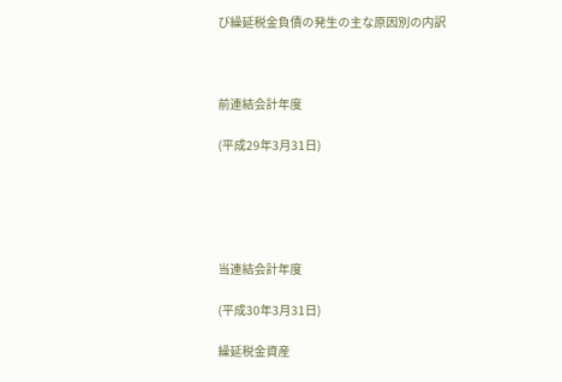び繰延税金負債の発生の主な原因別の内訳



前連結会計年度

(平成29年3月31日)





当連結会計年度

(平成30年3月31日)

繰延税金資産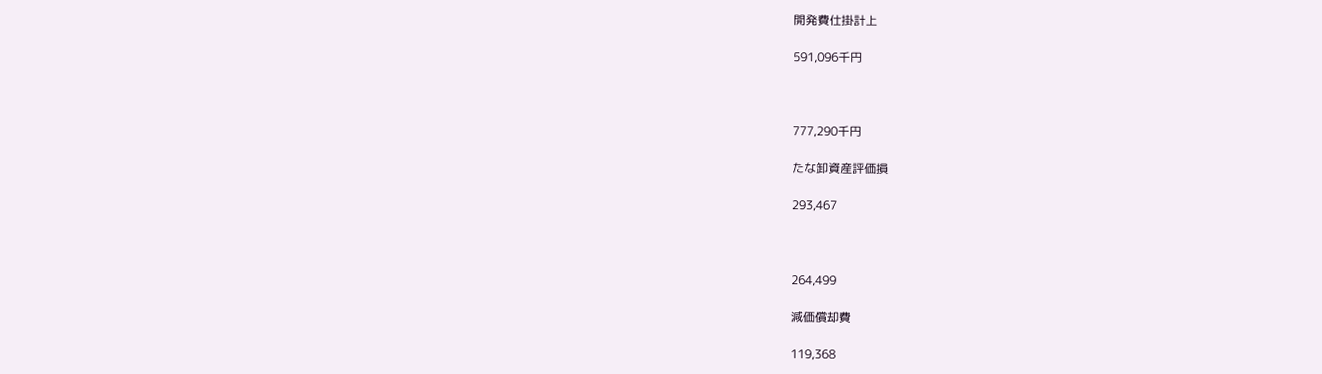開発費仕掛計上

591,096千円



777,290千円

たな卸資産評価損

293,467



264,499

減価償却費

119,368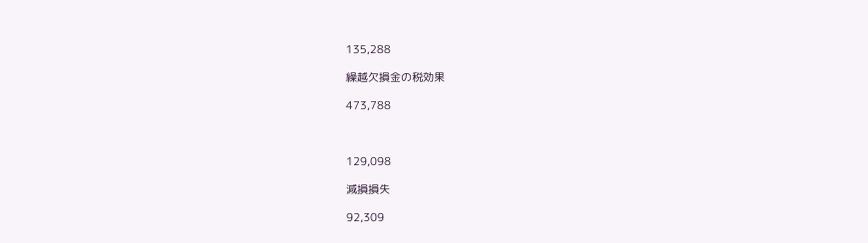135,288

繰越欠損金の税効果

473,788



129,098

減損損失

92,309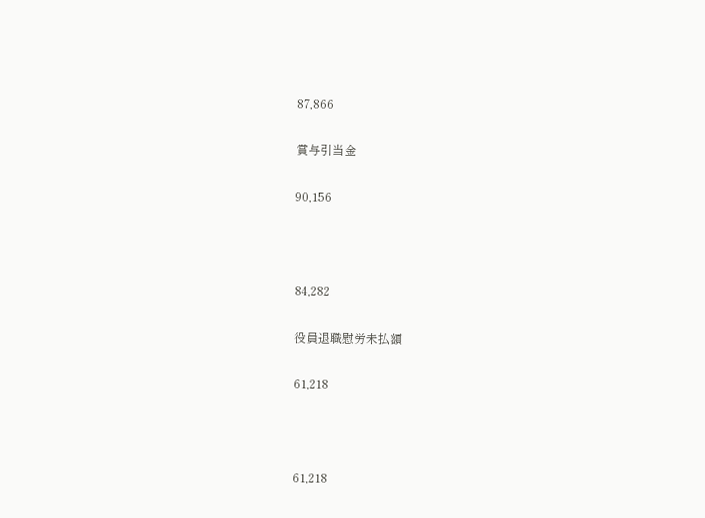87,866

賞与引当金

90,156



84,282

役員退職慰労未払額

61,218



61,218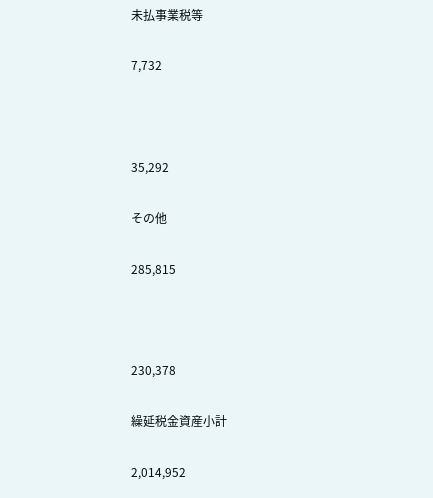未払事業税等

7,732



35,292

その他

285,815



230,378

繰延税金資産小計

2,014,952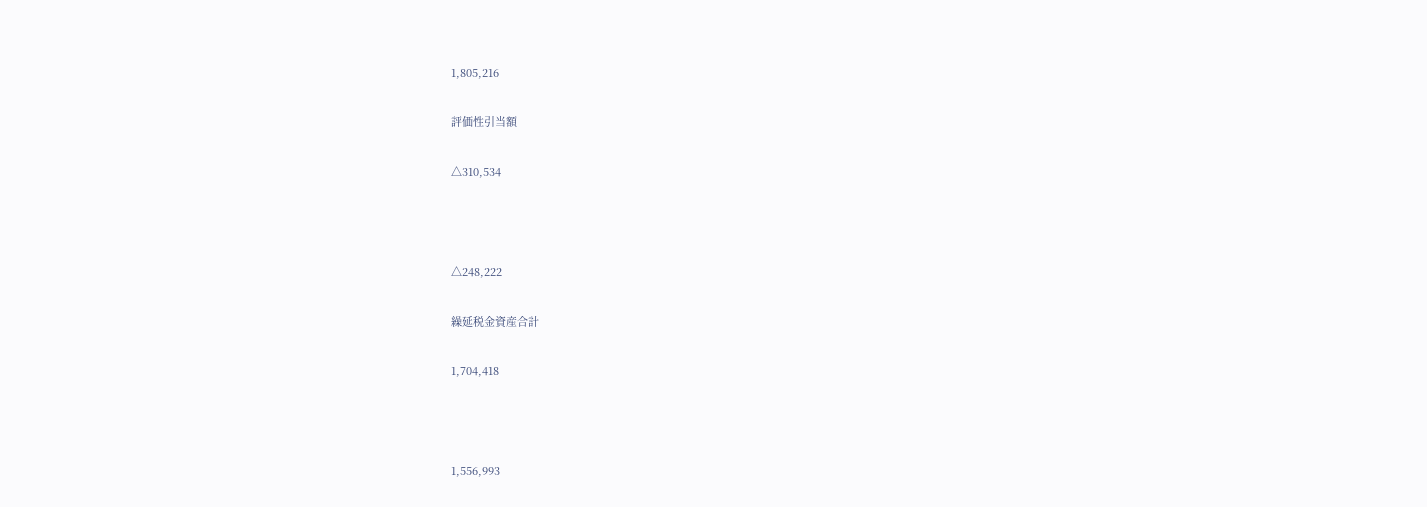1,805,216

評価性引当額

△310,534



△248,222

繰延税金資産合計

1,704,418



1,556,993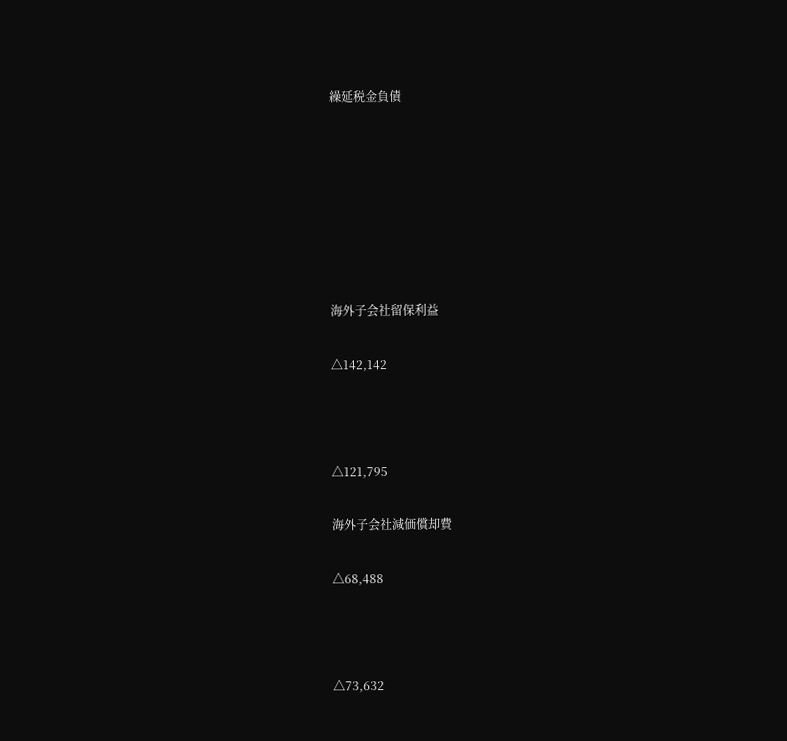繰延税金負債







海外子会社留保利益

△142,142



△121,795

海外子会社減価償却費

△68,488



△73,632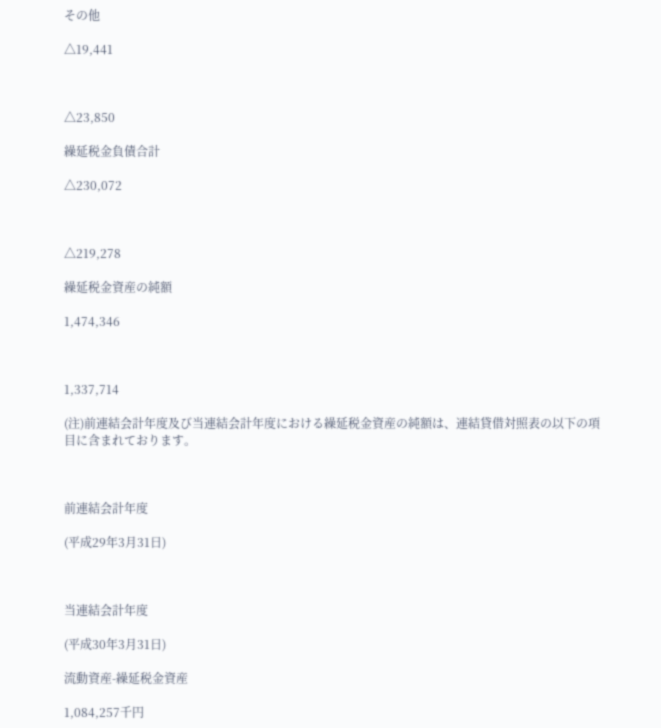その他

△19,441



△23,850

繰延税金負債合計

△230,072



△219,278

繰延税金資産の純額

1,474,346



1,337,714

(注)前連結会計年度及び当連結会計年度における繰延税金資産の純額は、連結貸借対照表の以下の項目に含まれております。



前連結会計年度

(平成29年3月31日)



当連結会計年度

(平成30年3月31日)

流動資産-繰延税金資産

1,084,257千円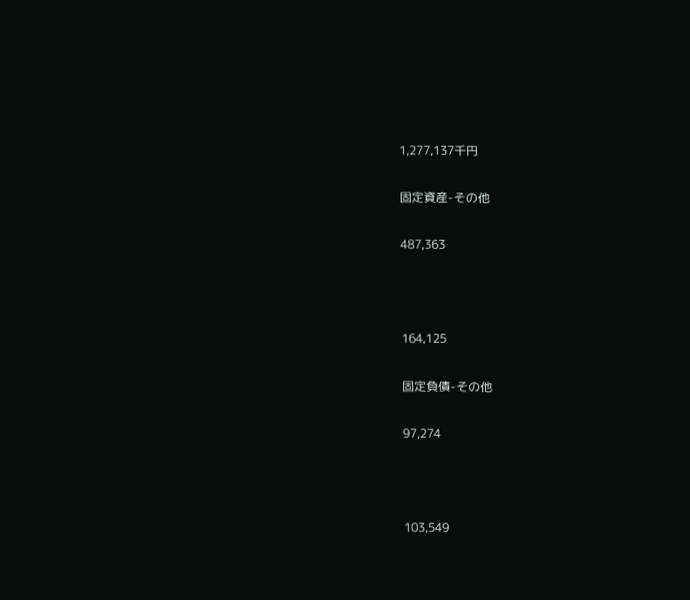1,277,137千円

固定資産-その他

487,363



164,125

固定負債-その他

97,274



103,549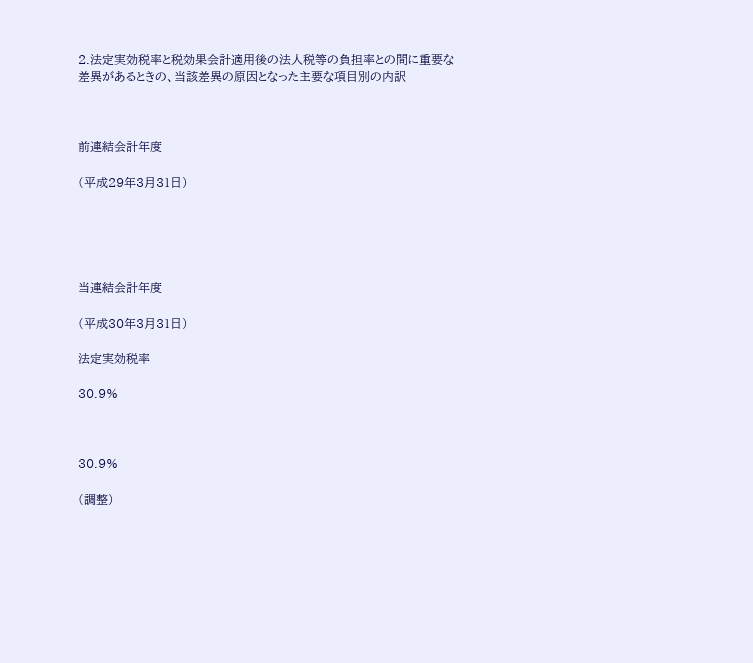2.法定実効税率と税効果会計適用後の法人税等の負担率との間に重要な差異があるときの、当該差異の原因となった主要な項目別の内訳



前連結会計年度

(平成29年3月31日)





当連結会計年度

(平成30年3月31日)

法定実効税率

30.9%



30.9%

(調整)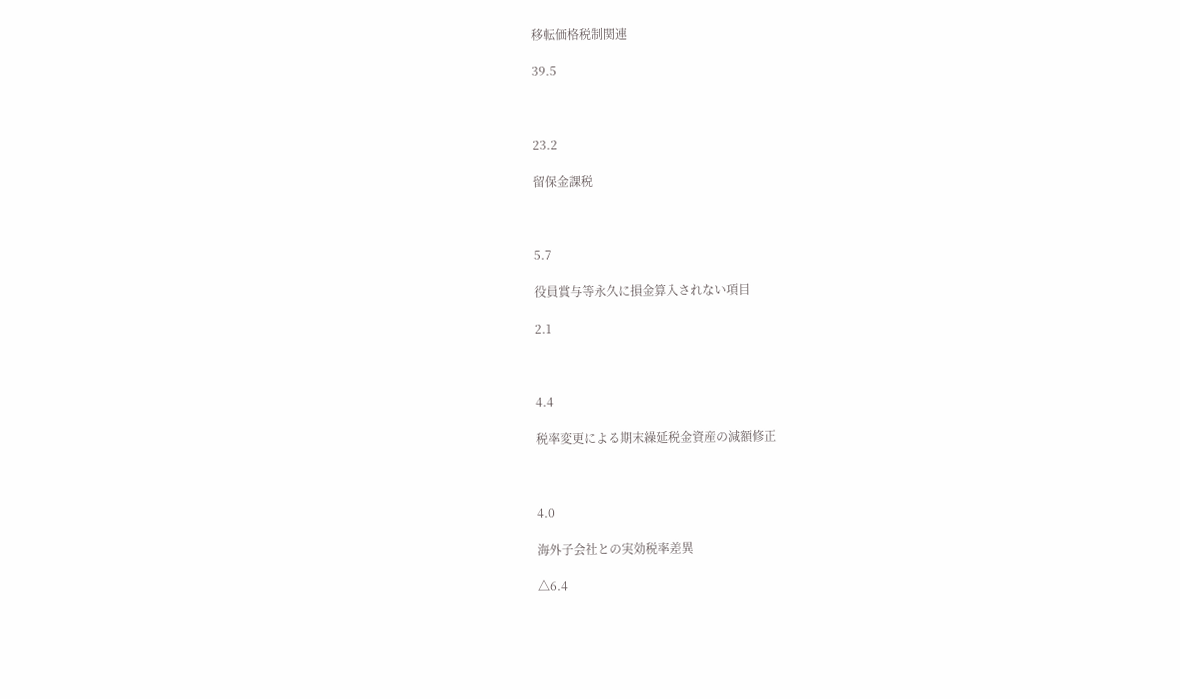移転価格税制関連

39.5



23.2

留保金課税



5.7

役員賞与等永久に損金算入されない項目

2.1



4.4

税率変更による期末繰延税金資産の減額修正



4.0

海外子会社との実効税率差異

△6.4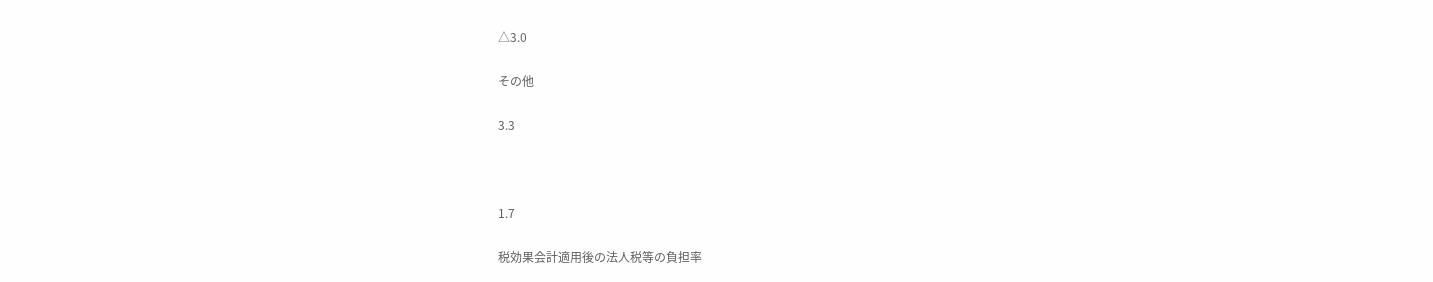△3.0

その他

3.3



1.7

税効果会計適用後の法人税等の負担率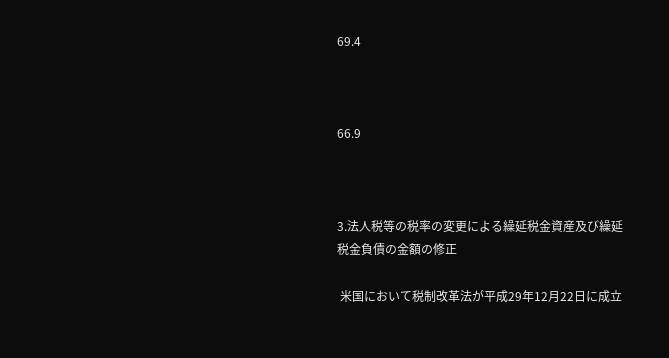69.4



66.9



3.法人税等の税率の変更による繰延税金資産及び繰延税金負債の金額の修正

 米国において税制改革法が平成29年12月22日に成立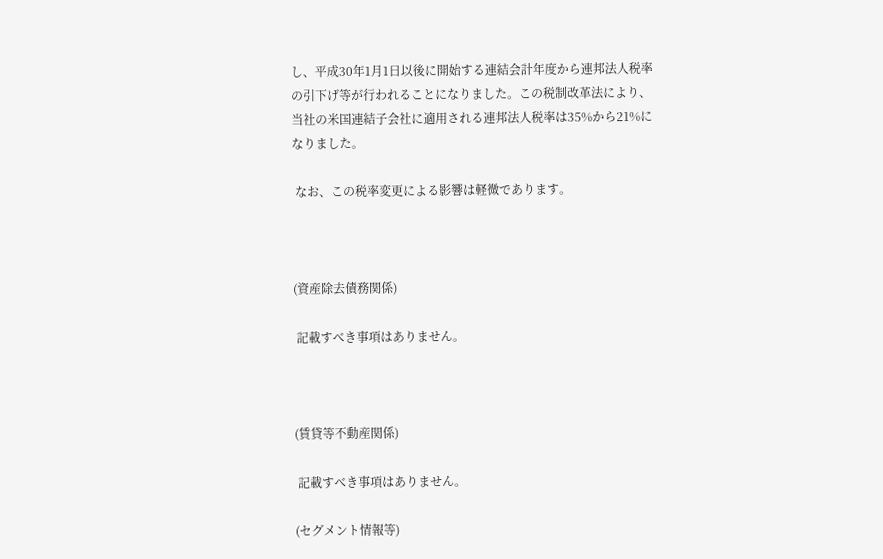し、平成30年1月1日以後に開始する連結会計年度から連邦法人税率の引下げ等が行われることになりました。この税制改革法により、当社の米国連結子会社に適用される連邦法人税率は35%から21%になりました。

 なお、この税率変更による影響は軽微であります。



(資産除去債務関係)

 記載すべき事項はありません。



(賃貸等不動産関係)

 記載すべき事項はありません。

(セグメント情報等)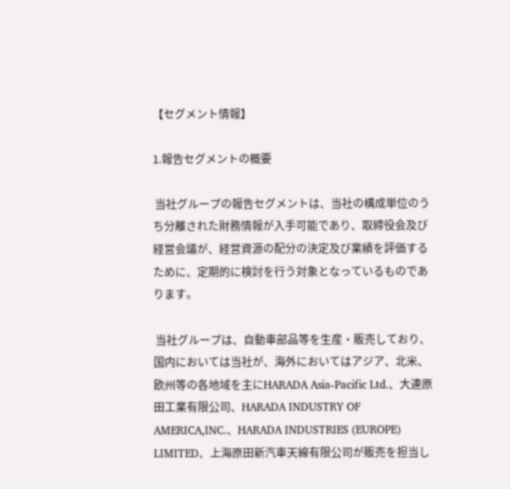【セグメント情報】

1.報告セグメントの概要

 当社グループの報告セグメントは、当社の構成単位のうち分離された財務情報が入手可能であり、取締役会及び経営会議が、経営資源の配分の決定及び業績を評価するために、定期的に検討を行う対象となっているものであります。

 当社グループは、自動車部品等を生産・販売しており、国内においては当社が、海外においてはアジア、北米、欧州等の各地域を主にHARADA Asia-Pacific Ltd.、大連原田工業有限公司、HARADA INDUSTRY OF AMERICA,INC.、HARADA INDUSTRIES (EUROPE) LIMITED、上海原田新汽車天線有限公司が販売を担当し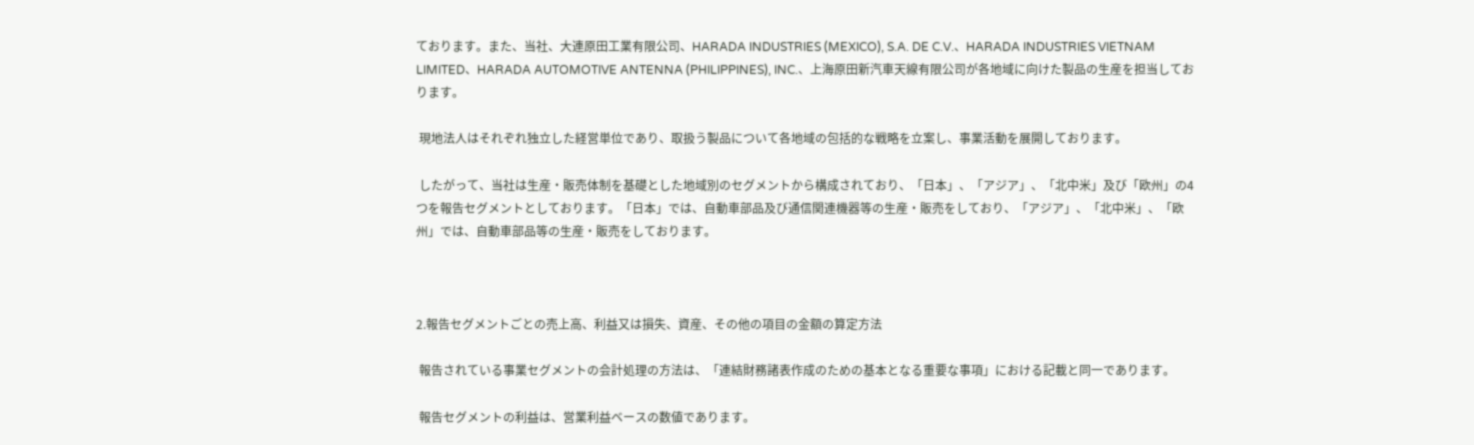ております。また、当社、大連原田工業有限公司、HARADA INDUSTRIES (MEXICO), S.A. DE C.V.、HARADA INDUSTRIES VIETNAM LIMITED、HARADA AUTOMOTIVE ANTENNA (PHILIPPINES), INC.、上海原田新汽車天線有限公司が各地域に向けた製品の生産を担当しております。

 現地法人はそれぞれ独立した経営単位であり、取扱う製品について各地域の包括的な戦略を立案し、事業活動を展開しております。

 したがって、当社は生産・販売体制を基礎とした地域別のセグメントから構成されており、「日本」、「アジア」、「北中米」及び「欧州」の4つを報告セグメントとしております。「日本」では、自動車部品及び通信関連機器等の生産・販売をしており、「アジア」、「北中米」、「欧州」では、自動車部品等の生産・販売をしております。



2.報告セグメントごとの売上高、利益又は損失、資産、その他の項目の金額の算定方法

 報告されている事業セグメントの会計処理の方法は、「連結財務諸表作成のための基本となる重要な事項」における記載と同一であります。

 報告セグメントの利益は、営業利益ベースの数値であります。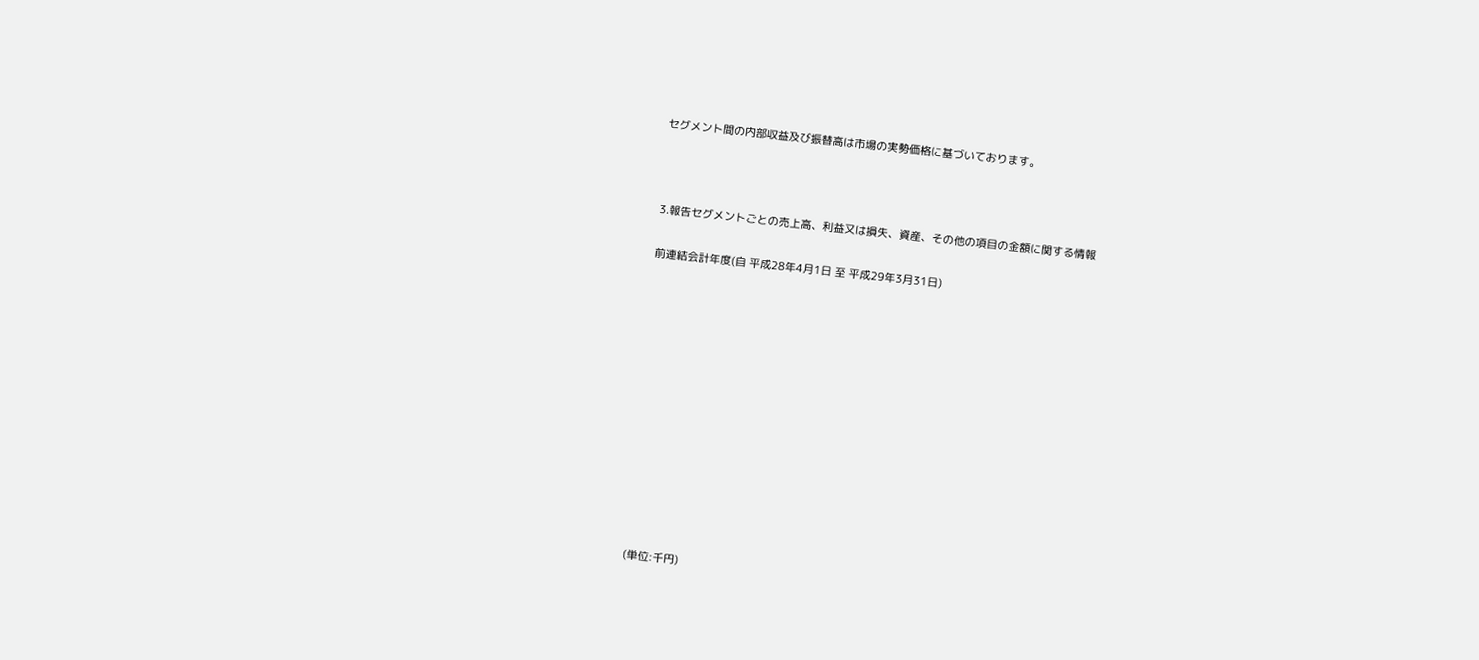セグメント間の内部収益及び振替高は市場の実勢価格に基づいております。



3.報告セグメントごとの売上高、利益又は損失、資産、その他の項目の金額に関する情報

前連結会計年度(自 平成28年4月1日 至 平成29年3月31日)













(単位:千円)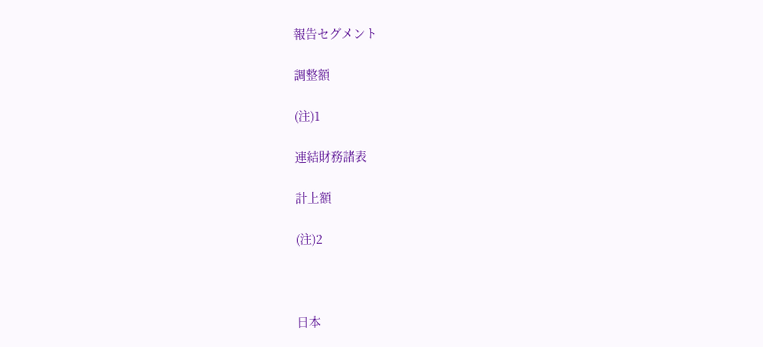報告セグメント

調整額

(注)1

連結財務諸表

計上額

(注)2



日本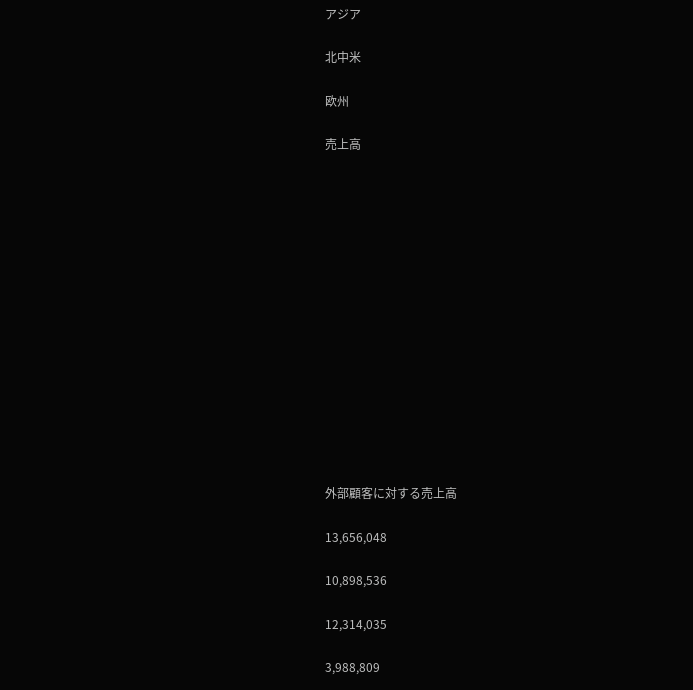アジア

北中米

欧州

売上高















外部顧客に対する売上高

13,656,048

10,898,536

12,314,035

3,988,809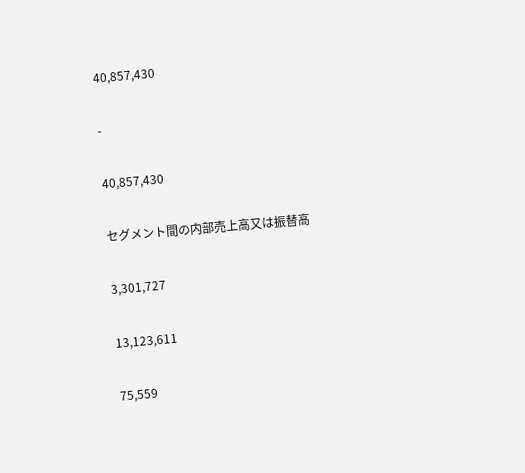40,857,430

-

40,857,430

セグメント間の内部売上高又は振替高

3,301,727

13,123,611

75,559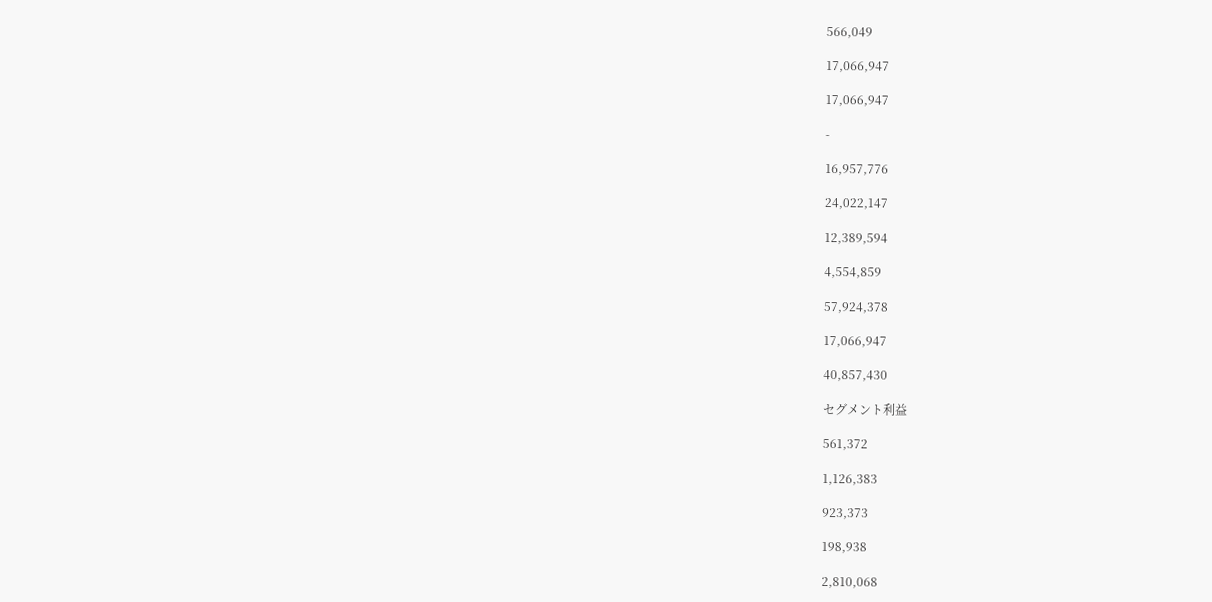566,049

17,066,947

17,066,947

-

16,957,776

24,022,147

12,389,594

4,554,859

57,924,378

17,066,947

40,857,430

セグメント利益

561,372

1,126,383

923,373

198,938

2,810,068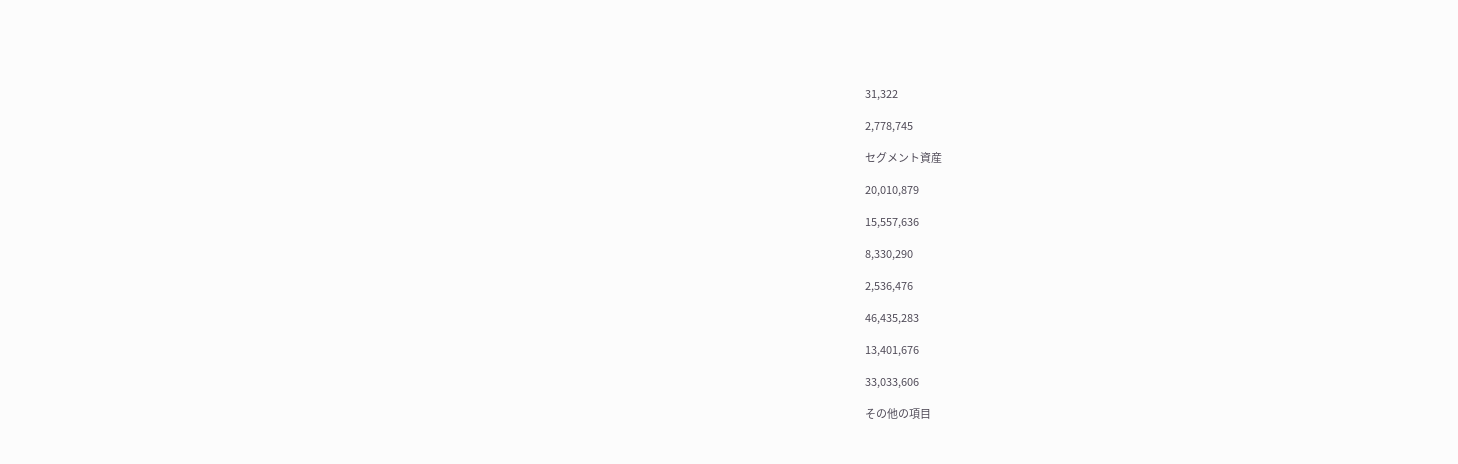31,322

2,778,745

セグメント資産

20,010,879

15,557,636

8,330,290

2,536,476

46,435,283

13,401,676

33,033,606

その他の項目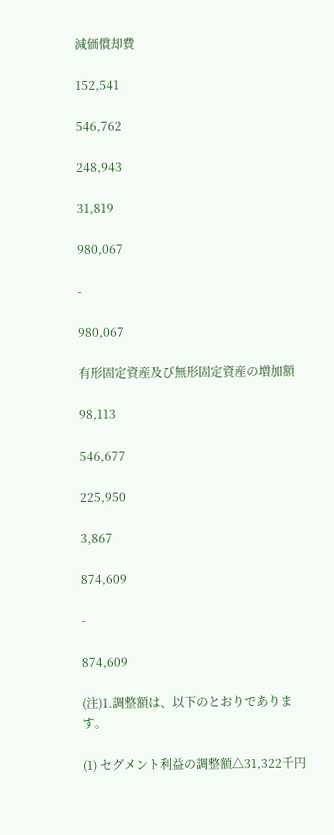減価償却費

152,541

546,762

248,943

31,819

980,067

-

980,067

有形固定資産及び無形固定資産の増加額

98,113

546,677

225,950

3,867

874,609

-

874,609

(注)1.調整額は、以下のとおりであります。

(1) セグメント利益の調整額△31,322千円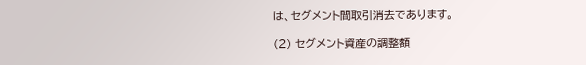は、セグメント間取引消去であります。

(2) セグメント資産の調整額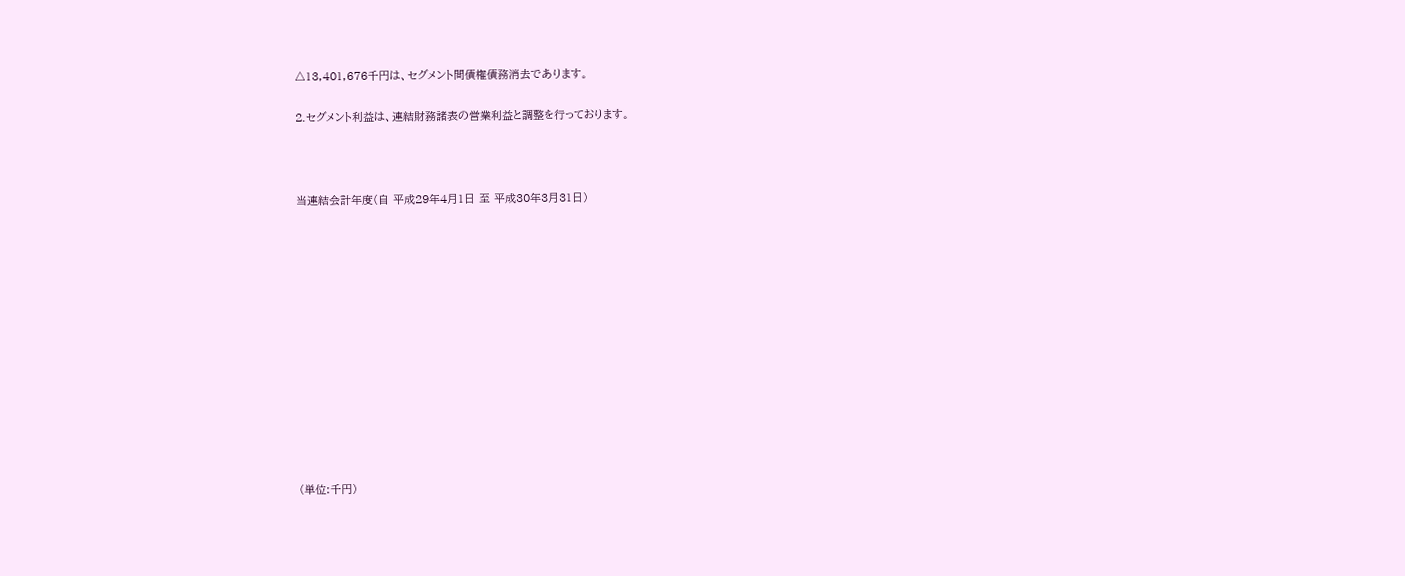△13,401,676千円は、セグメント間債権債務消去であります。

2.セグメント利益は、連結財務諸表の営業利益と調整を行っております。



当連結会計年度(自 平成29年4月1日 至 平成30年3月31日)













(単位:千円)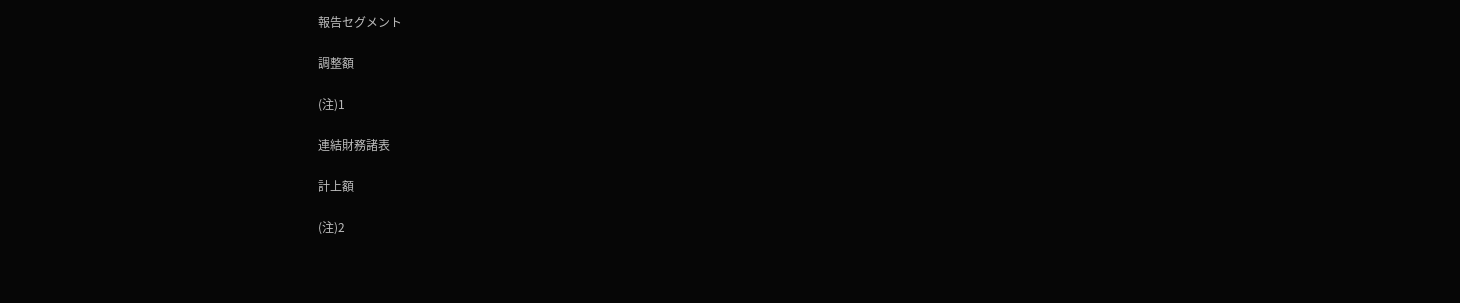報告セグメント

調整額

(注)1

連結財務諸表

計上額

(注)2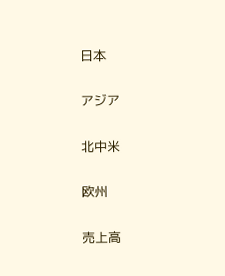日本

アジア

北中米

欧州

売上高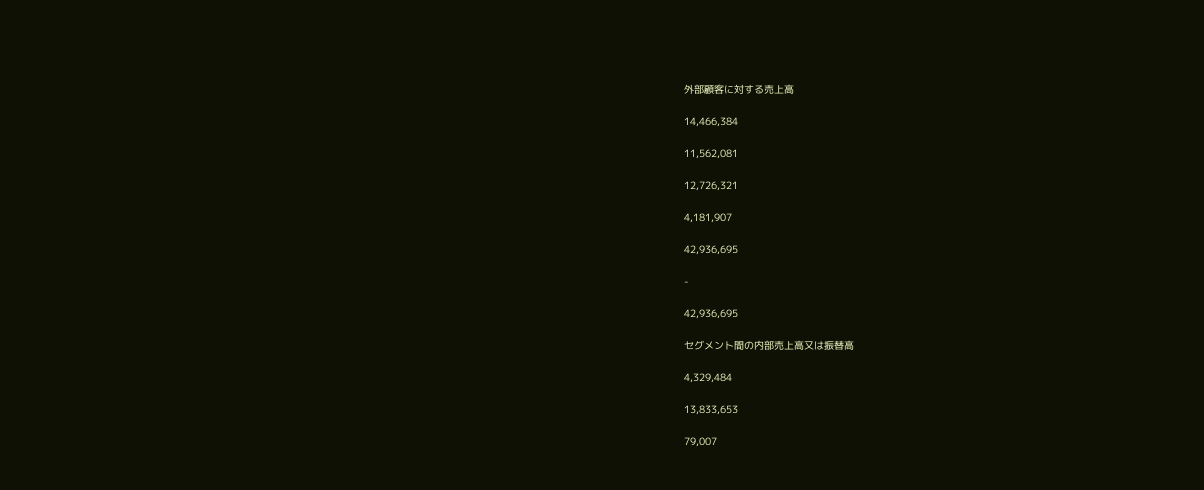外部顧客に対する売上高

14,466,384

11,562,081

12,726,321

4,181,907

42,936,695

-

42,936,695

セグメント間の内部売上高又は振替高

4,329,484

13,833,653

79,007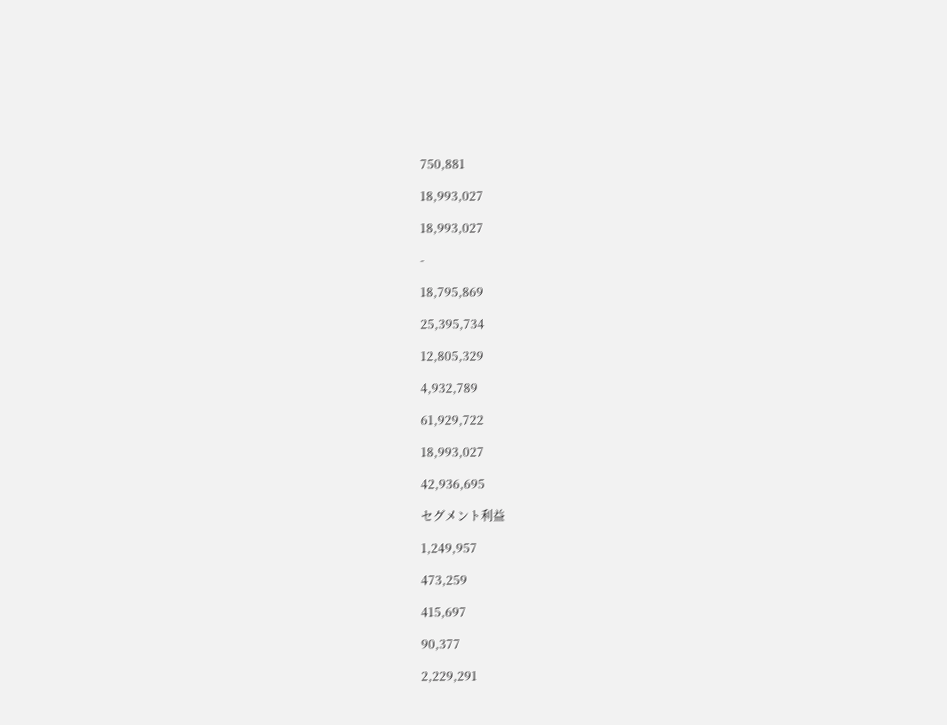750,881

18,993,027

18,993,027

-

18,795,869

25,395,734

12,805,329

4,932,789

61,929,722

18,993,027

42,936,695

セグメント利益

1,249,957

473,259

415,697

90,377

2,229,291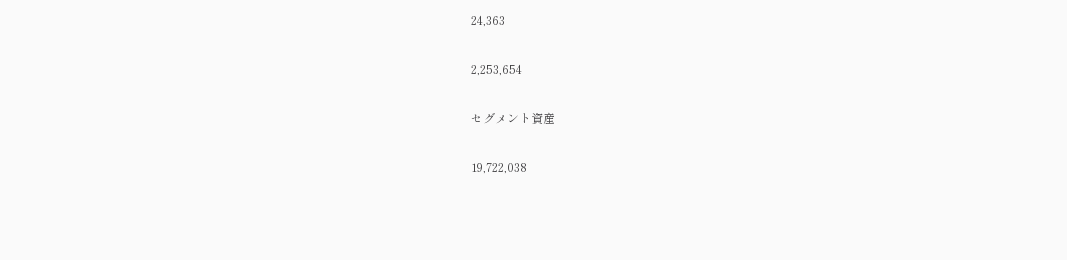24,363

2,253,654

セグメント資産

19,722,038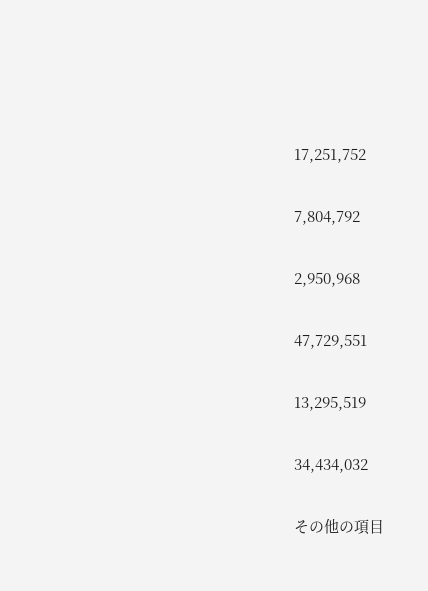17,251,752

7,804,792

2,950,968

47,729,551

13,295,519

34,434,032

その他の項目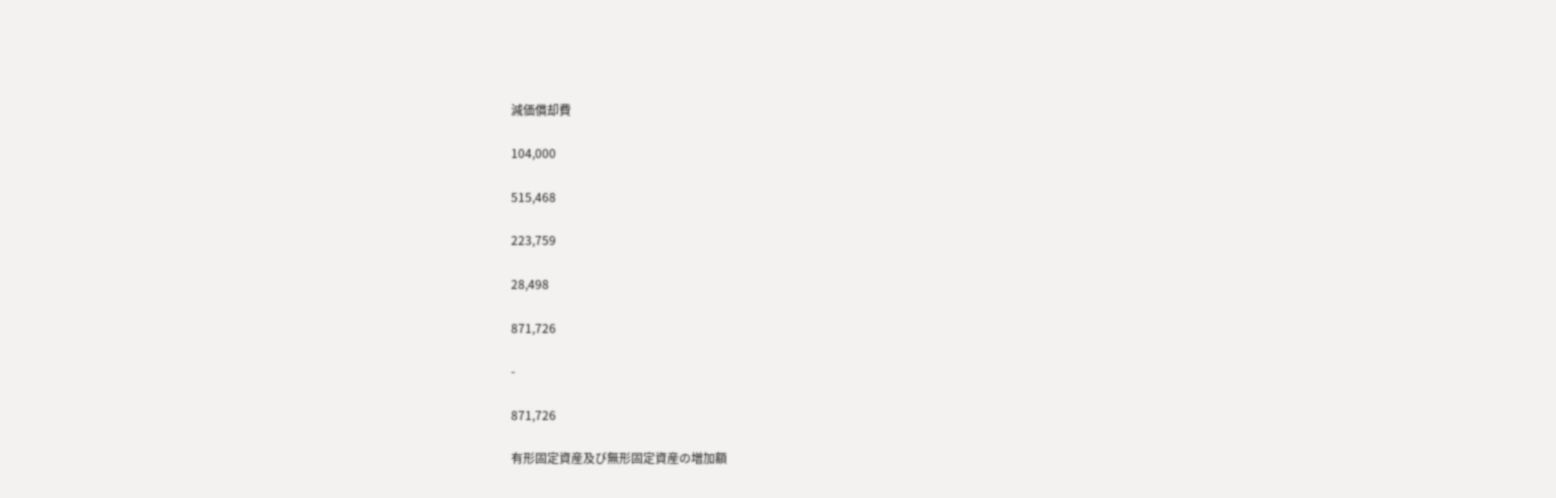減価償却費

104,000

515,468

223,759

28,498

871,726

-

871,726

有形固定資産及び無形固定資産の増加額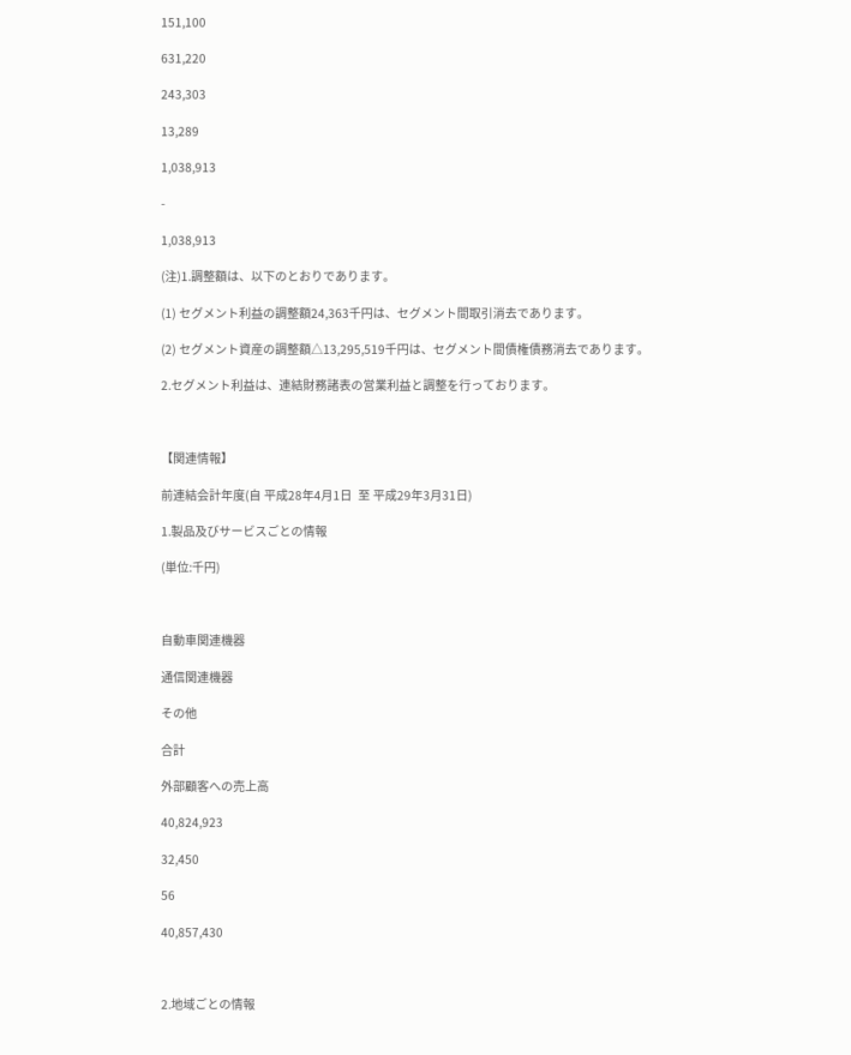151,100

631,220

243,303

13,289

1,038,913

-

1,038,913

(注)1.調整額は、以下のとおりであります。

(1) セグメント利益の調整額24,363千円は、セグメント間取引消去であります。

(2) セグメント資産の調整額△13,295,519千円は、セグメント間債権債務消去であります。

2.セグメント利益は、連結財務諸表の営業利益と調整を行っております。



【関連情報】

前連結会計年度(自 平成28年4月1日  至 平成29年3月31日)

1.製品及びサービスごとの情報

(単位:千円)



自動車関連機器

通信関連機器

その他

合計

外部顧客への売上高

40,824,923

32,450

56

40,857,430



2.地域ごとの情報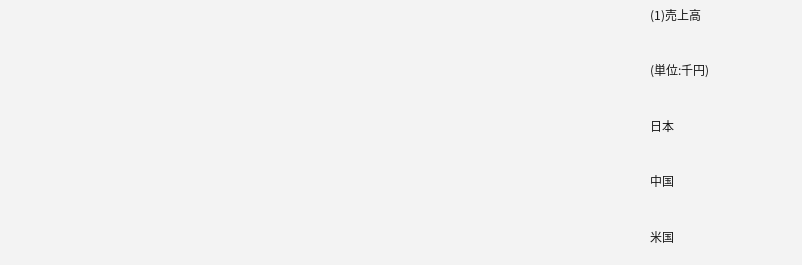(1)売上高

(単位:千円)

日本

中国

米国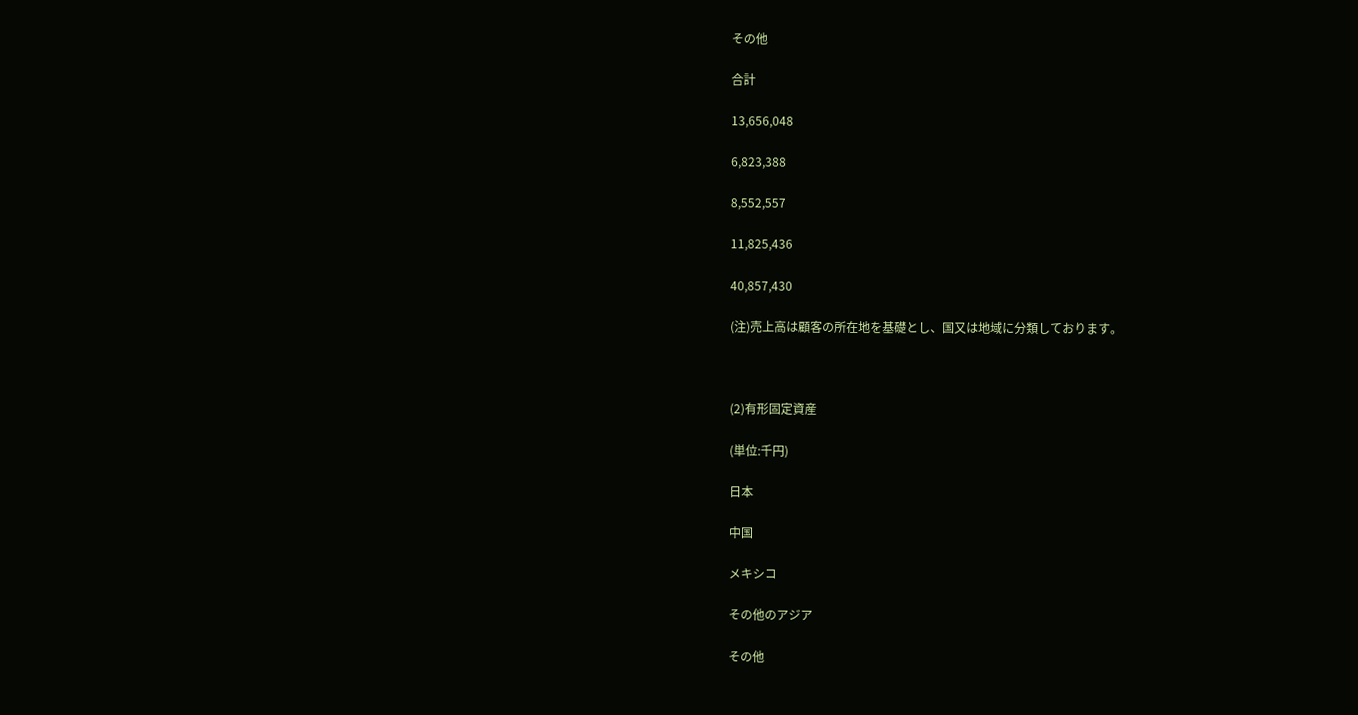その他

合計

13,656,048

6,823,388

8,552,557

11,825,436

40,857,430

(注)売上高は顧客の所在地を基礎とし、国又は地域に分類しております。



(2)有形固定資産

(単位:千円)

日本

中国

メキシコ

その他のアジア

その他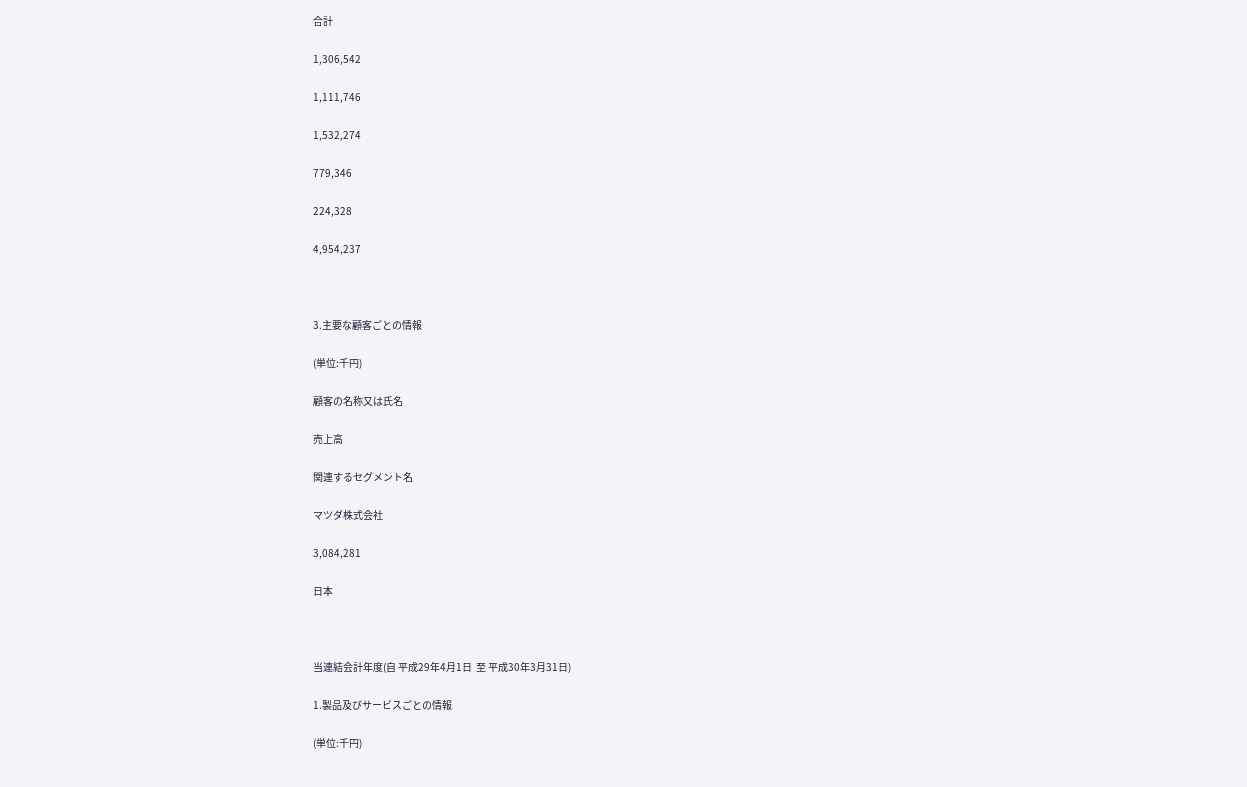合計

1,306,542

1,111,746

1,532,274

779,346

224,328

4,954,237



3.主要な顧客ごとの情報

(単位:千円)

顧客の名称又は氏名

売上高

関連するセグメント名

マツダ株式会社

3,084,281

日本



当連結会計年度(自 平成29年4月1日  至 平成30年3月31日)

1.製品及びサービスごとの情報

(単位:千円)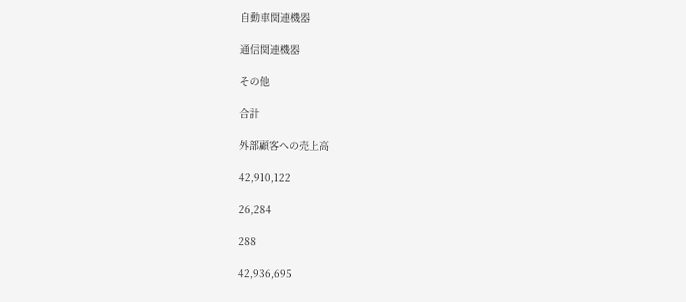自動車関連機器

通信関連機器

その他

合計

外部顧客への売上高

42,910,122

26,284

288

42,936,695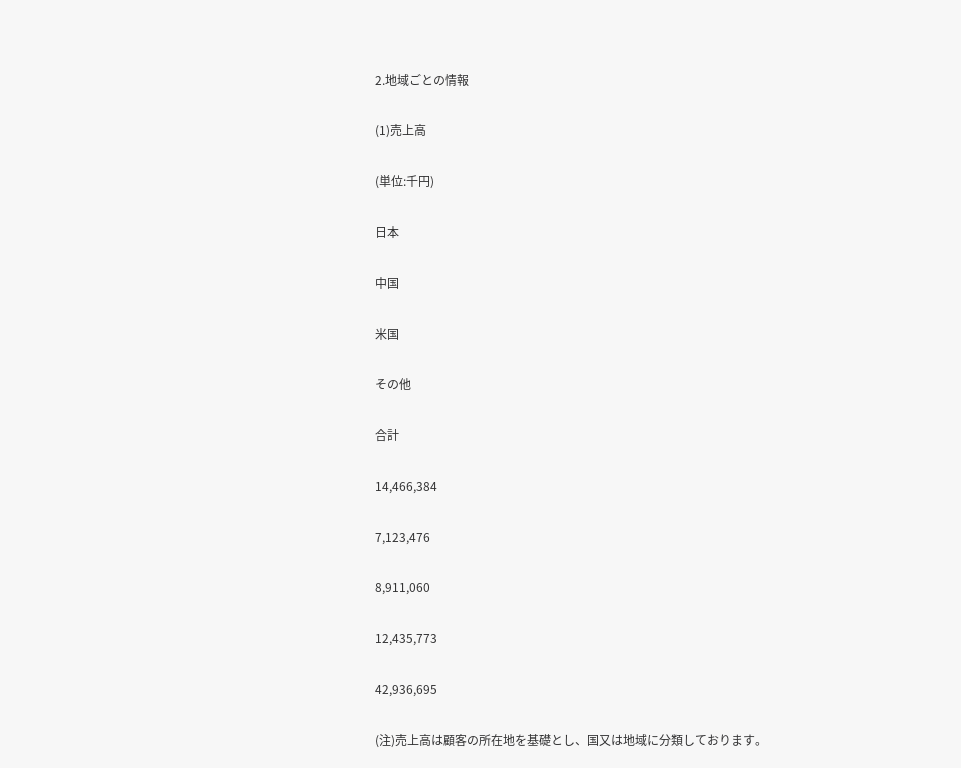2.地域ごとの情報

(1)売上高

(単位:千円)

日本

中国

米国

その他

合計

14,466,384

7,123,476

8,911,060

12,435,773

42,936,695

(注)売上高は顧客の所在地を基礎とし、国又は地域に分類しております。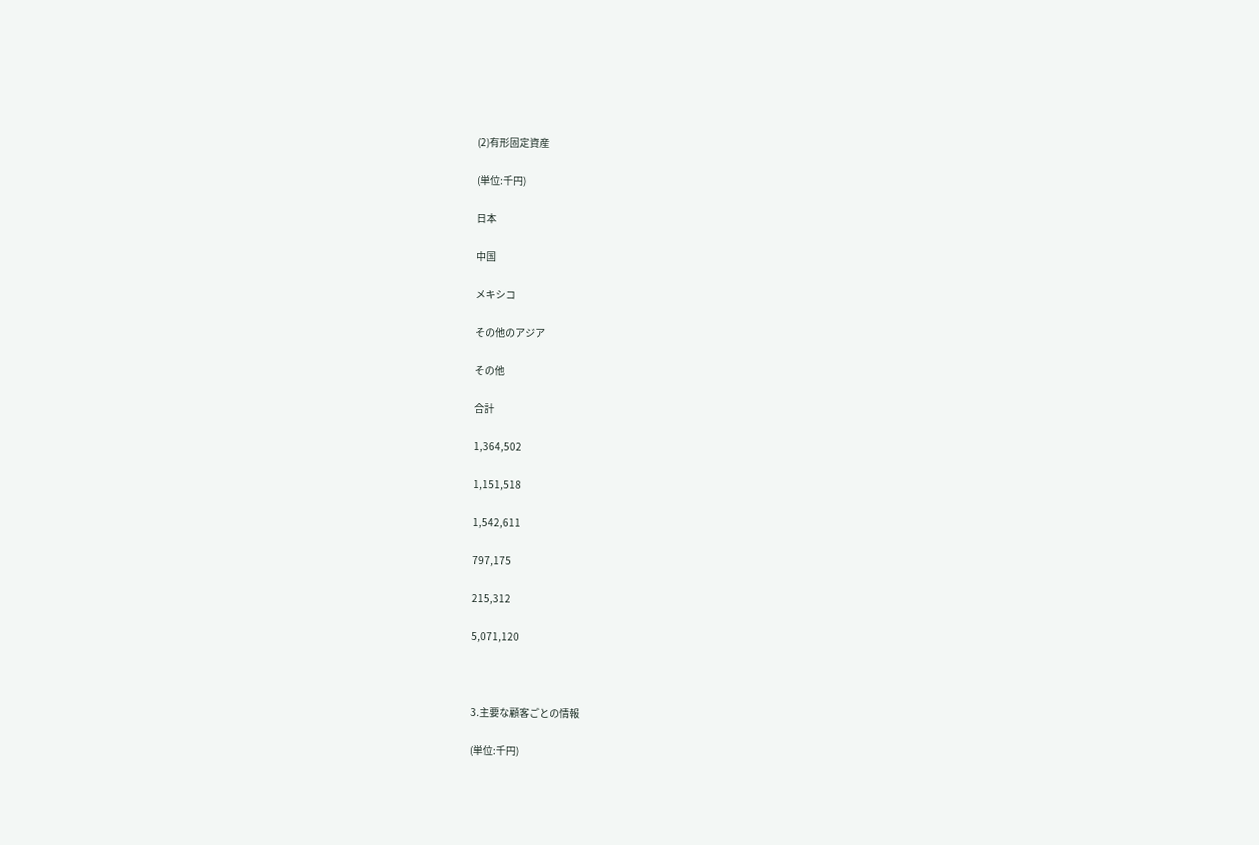(2)有形固定資産

(単位:千円)

日本

中国

メキシコ

その他のアジア

その他

合計

1,364,502

1,151,518

1,542,611

797,175

215,312

5,071,120



3.主要な顧客ごとの情報

(単位:千円)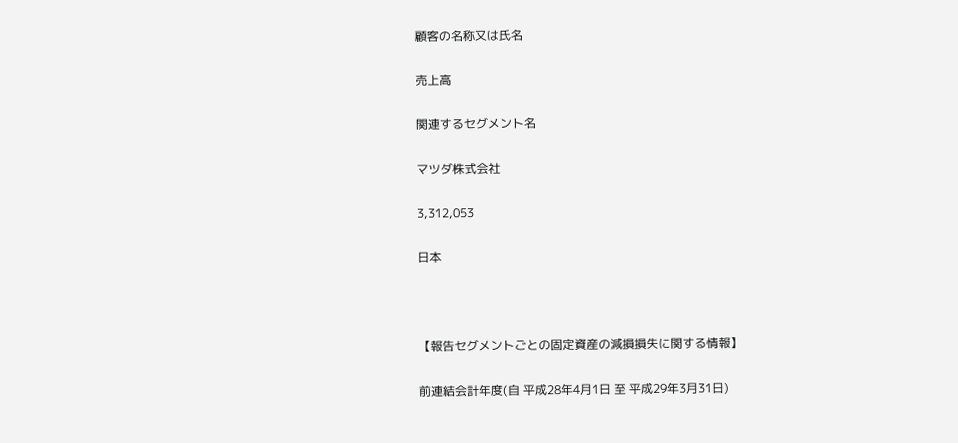顧客の名称又は氏名

売上高

関連するセグメント名

マツダ株式会社

3,312,053

日本



【報告セグメントごとの固定資産の減損損失に関する情報】

前連結会計年度(自 平成28年4月1日 至 平成29年3月31日)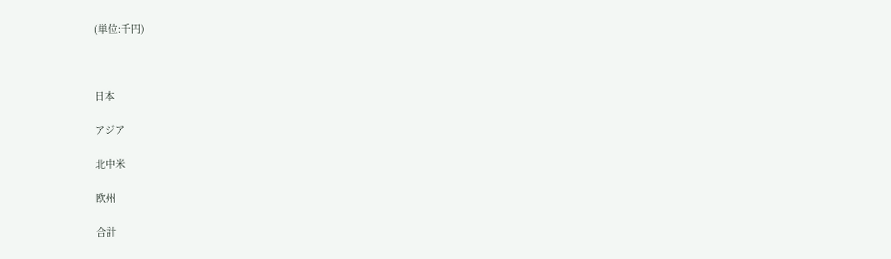(単位:千円)



日本

アジア

北中米

欧州

合計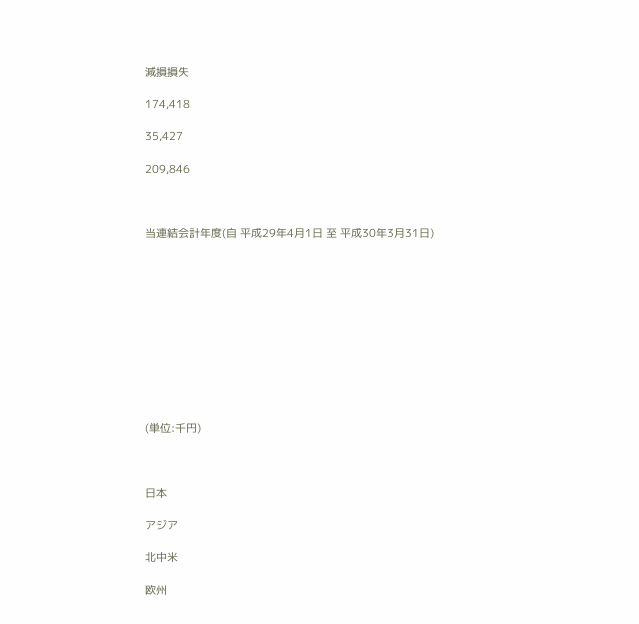減損損失

174,418

35,427

209,846



当連結会計年度(自 平成29年4月1日 至 平成30年3月31日)











(単位:千円)



日本

アジア

北中米

欧州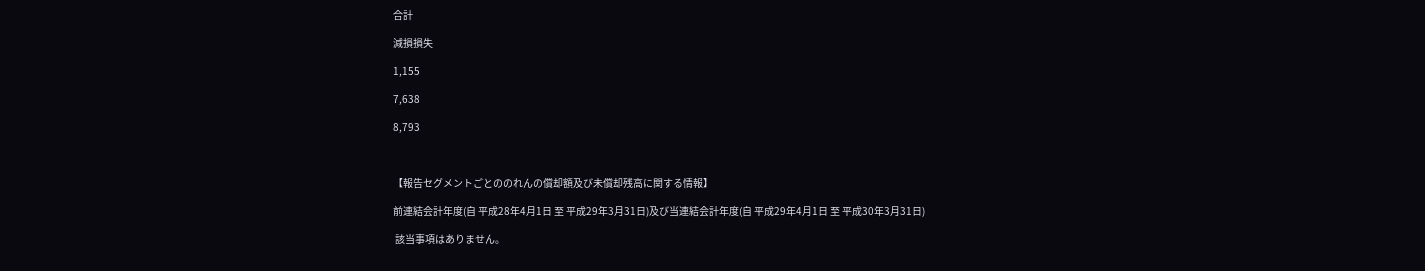合計

減損損失

1,155

7,638

8,793



【報告セグメントごとののれんの償却額及び未償却残高に関する情報】

前連結会計年度(自 平成28年4月1日 至 平成29年3月31日)及び当連結会計年度(自 平成29年4月1日 至 平成30年3月31日)

 該当事項はありません。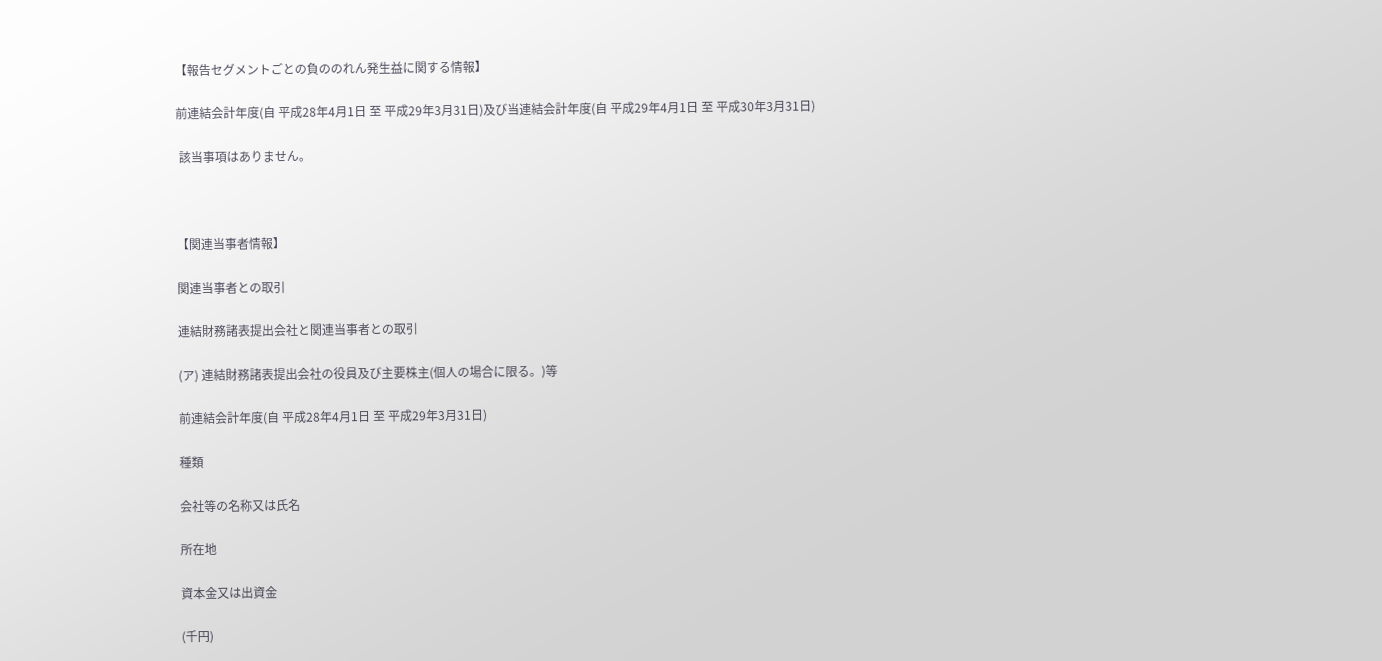【報告セグメントごとの負ののれん発生益に関する情報】

前連結会計年度(自 平成28年4月1日 至 平成29年3月31日)及び当連結会計年度(自 平成29年4月1日 至 平成30年3月31日)

 該当事項はありません。



【関連当事者情報】

関連当事者との取引

連結財務諸表提出会社と関連当事者との取引

(ア) 連結財務諸表提出会社の役員及び主要株主(個人の場合に限る。)等

前連結会計年度(自 平成28年4月1日 至 平成29年3月31日)

種類

会社等の名称又は氏名

所在地

資本金又は出資金

(千円)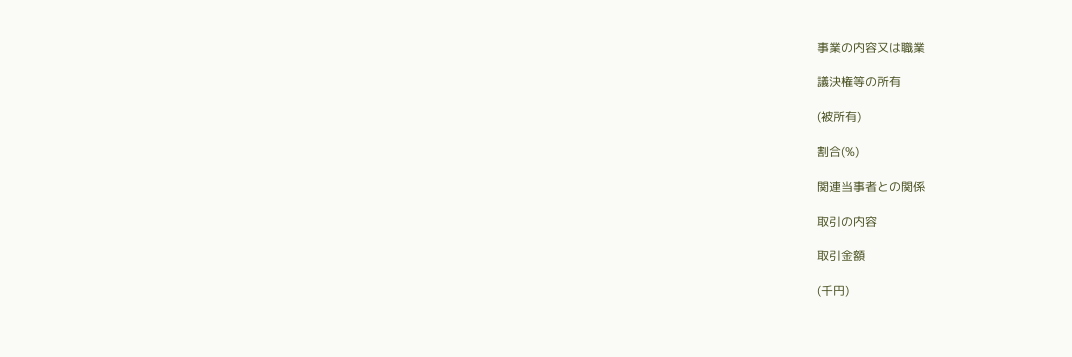事業の内容又は職業

議決権等の所有

(被所有)

割合(%)

関連当事者との関係

取引の内容

取引金額

(千円)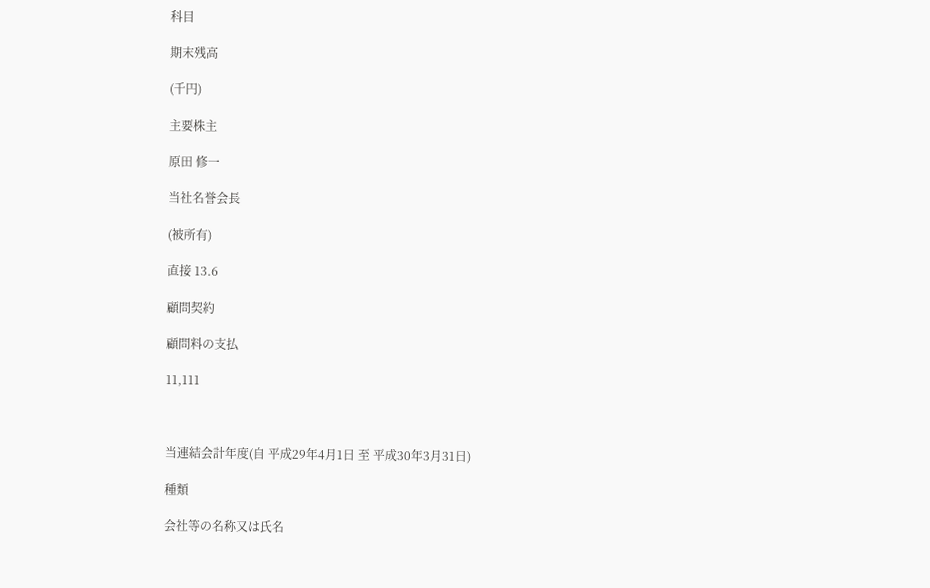科目

期末残高

(千円)

主要株主

原田 修一

当社名誉会長

(被所有)

直接 13.6

顧問契約

顧問料の支払

11,111



当連結会計年度(自 平成29年4月1日 至 平成30年3月31日)

種類

会社等の名称又は氏名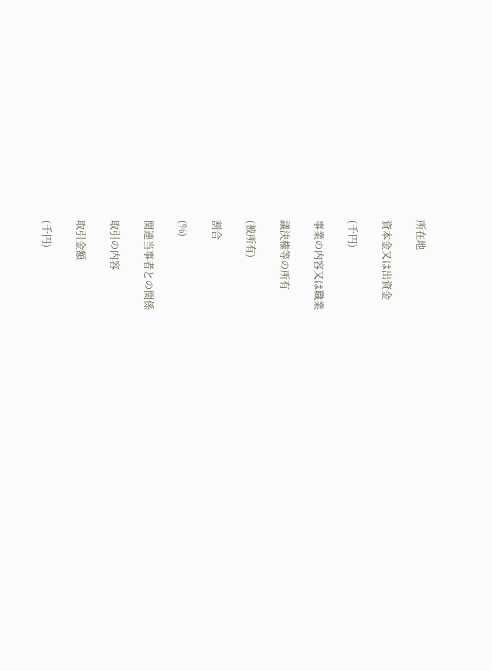所在地

資本金又は出資金

(千円)

事業の内容又は職業

議決権等の所有

(被所有)

割合

(%)

関連当事者との関係

取引の内容

取引金額

(千円)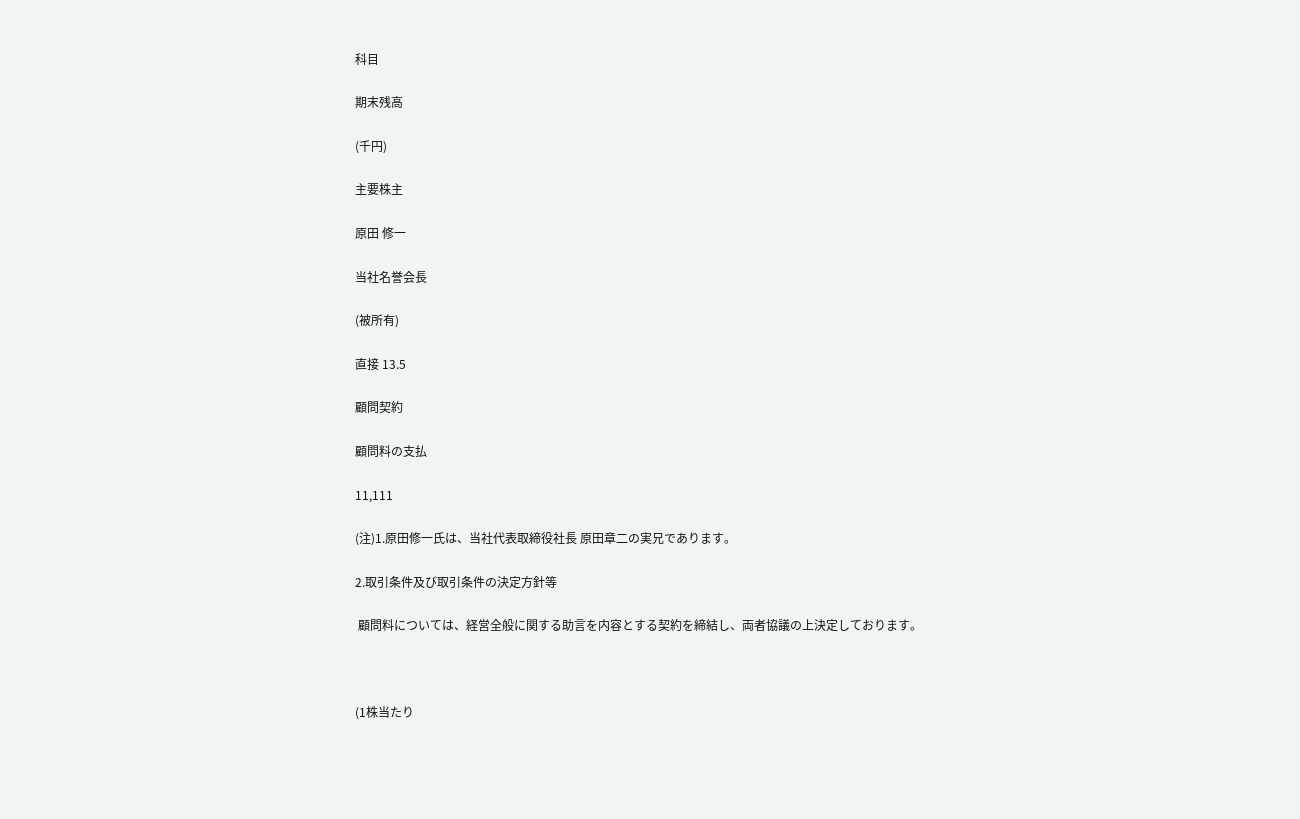科目

期末残高

(千円)

主要株主

原田 修一

当社名誉会長

(被所有)

直接 13.5

顧問契約

顧問料の支払

11,111

(注)1.原田修一氏は、当社代表取締役社長 原田章二の実兄であります。

2.取引条件及び取引条件の決定方針等

 顧問料については、経営全般に関する助言を内容とする契約を締結し、両者協議の上決定しております。



(1株当たり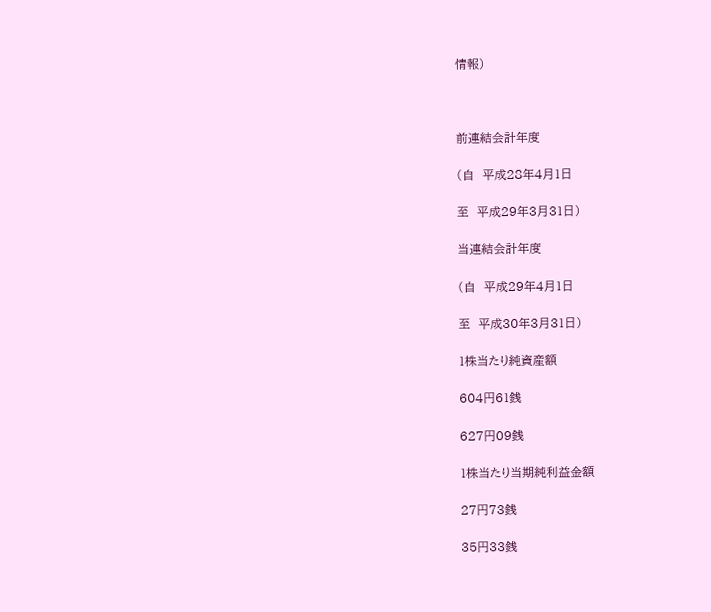情報)



前連結会計年度

(自  平成28年4月1日

至  平成29年3月31日)

当連結会計年度

(自  平成29年4月1日

至  平成30年3月31日)

1株当たり純資産額

604円61銭

627円09銭

1株当たり当期純利益金額

27円73銭

35円33銭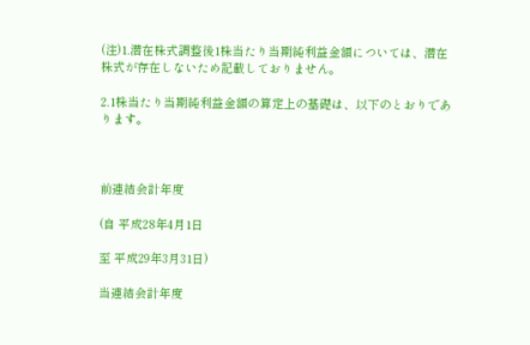(注)1.潜在株式調整後1株当たり当期純利益金額については、潜在株式が存在しないため記載しておりません。

2.1株当たり当期純利益金額の算定上の基礎は、以下のとおりであります。



前連結会計年度

(自 平成28年4月1日

至 平成29年3月31日)

当連結会計年度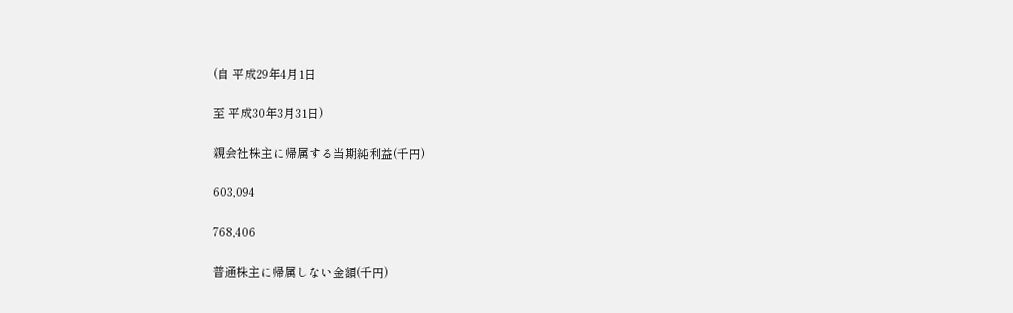(自 平成29年4月1日

至 平成30年3月31日)

親会社株主に帰属する当期純利益(千円)

603,094

768,406

普通株主に帰属しない金額(千円)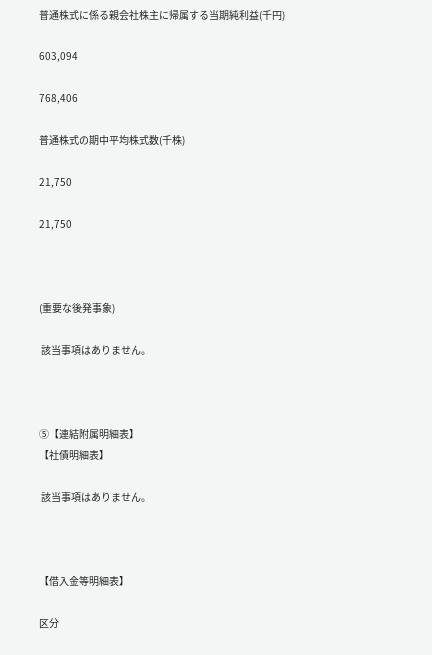普通株式に係る親会社株主に帰属する当期純利益(千円)

603,094

768,406

普通株式の期中平均株式数(千株)

21,750

21,750



(重要な後発事象)

 該当事項はありません。



⑤【連結附属明細表】
【社債明細表】

 該当事項はありません。



【借入金等明細表】

区分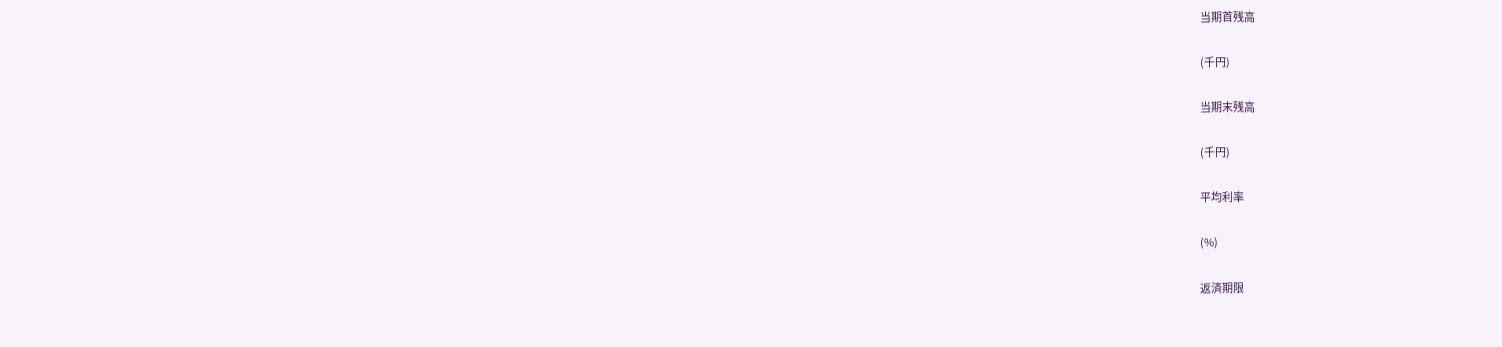当期首残高

(千円)

当期末残高

(千円)

平均利率

(%)

返済期限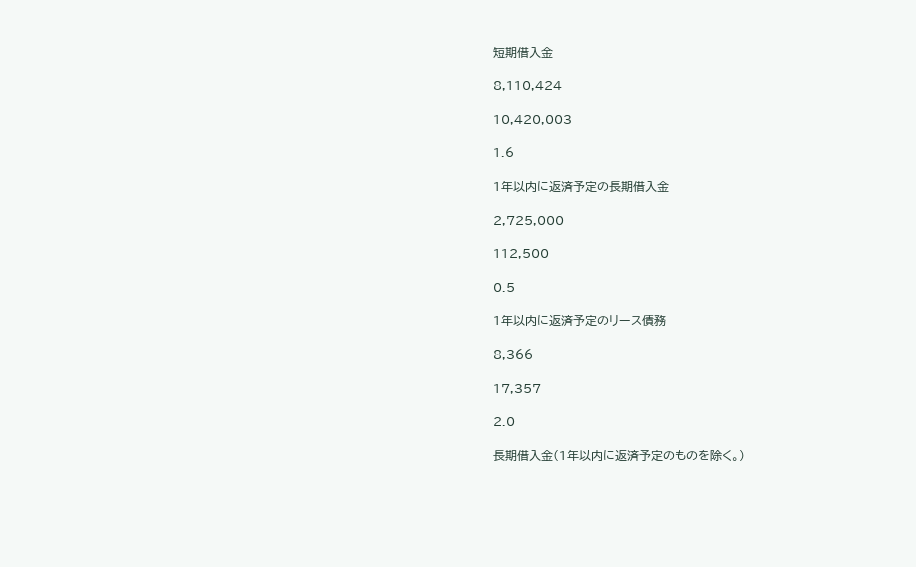短期借入金

8,110,424

10,420,003

1.6

1年以内に返済予定の長期借入金

2,725,000

112,500

0.5

1年以内に返済予定のリース債務

8,366

17,357

2.0

長期借入金(1年以内に返済予定のものを除く。)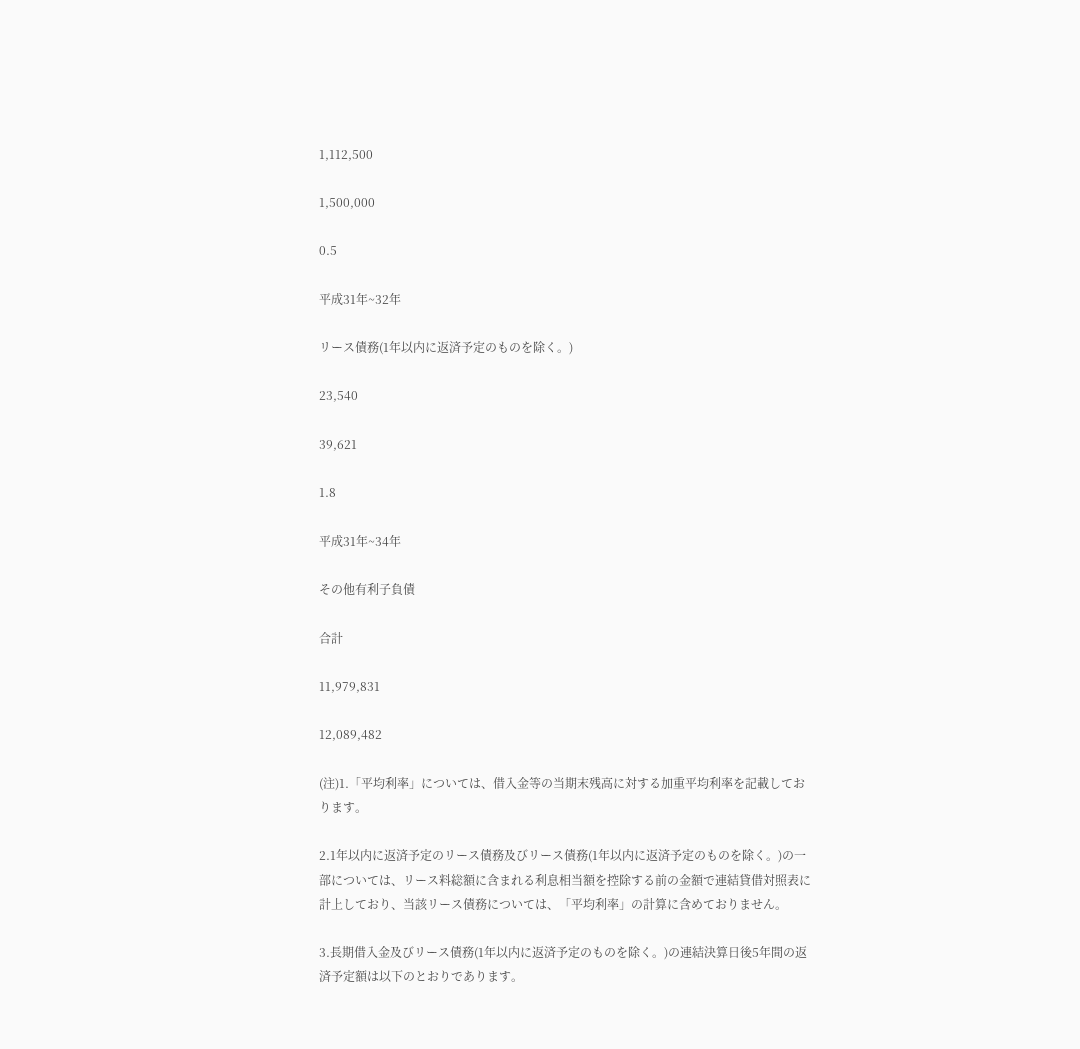1,112,500

1,500,000

0.5

平成31年~32年

リース債務(1年以内に返済予定のものを除く。)

23,540

39,621

1.8

平成31年~34年

その他有利子負債

合計

11,979,831

12,089,482

(注)1.「平均利率」については、借入金等の当期末残高に対する加重平均利率を記載しております。

2.1年以内に返済予定のリース債務及びリース債務(1年以内に返済予定のものを除く。)の一部については、リース料総額に含まれる利息相当額を控除する前の金額で連結貸借対照表に計上しており、当該リース債務については、「平均利率」の計算に含めておりません。

3.長期借入金及びリース債務(1年以内に返済予定のものを除く。)の連結決算日後5年間の返済予定額は以下のとおりであります。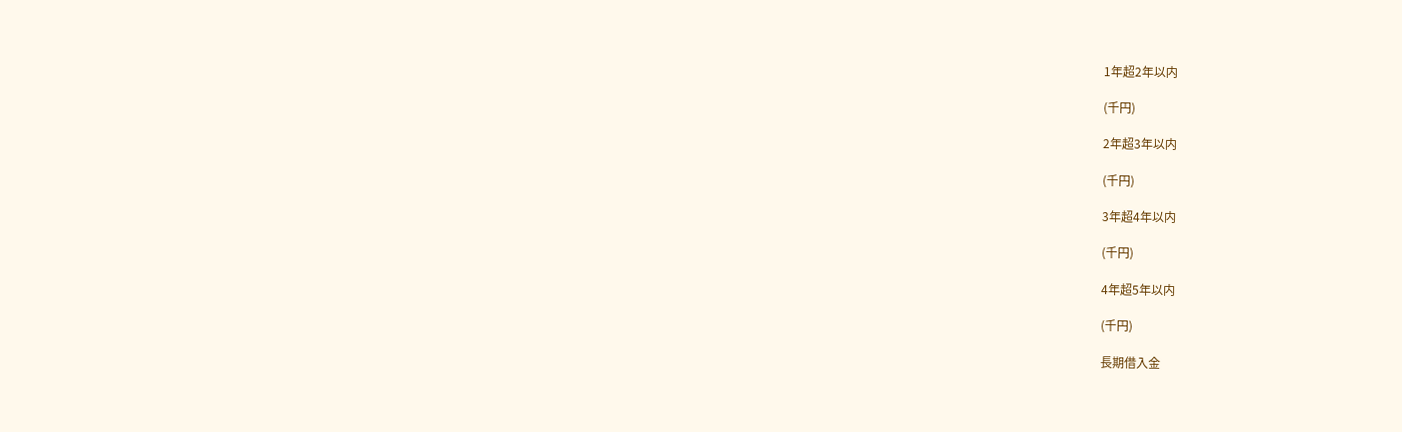1年超2年以内

(千円)

2年超3年以内

(千円)

3年超4年以内

(千円)

4年超5年以内

(千円)

長期借入金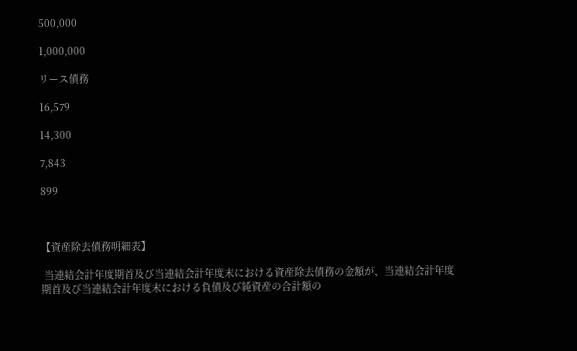500,000

1,000,000

リース債務

16,579

14,300

7,843

899



【資産除去債務明細表】

 当連結会計年度期首及び当連結会計年度末における資産除去債務の金額が、当連結会計年度期首及び当連結会計年度末における負債及び純資産の合計額の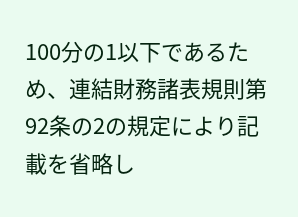100分の1以下であるため、連結財務諸表規則第92条の2の規定により記載を省略し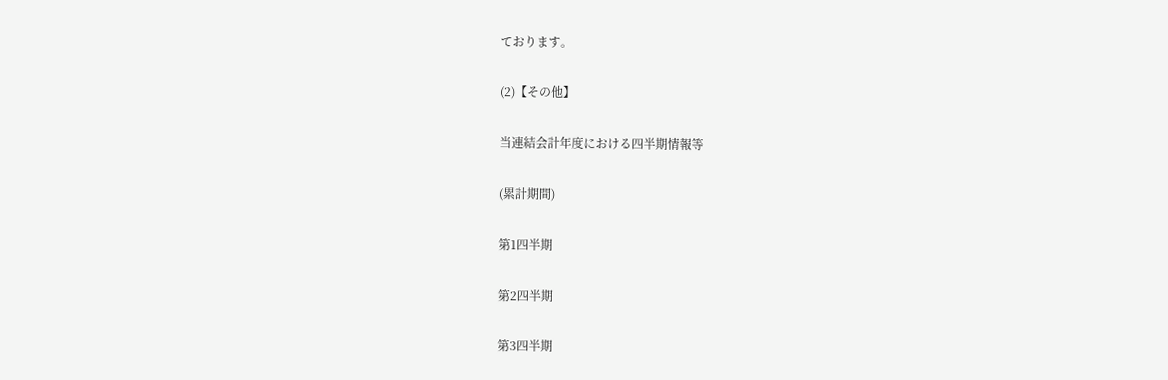ております。

(2)【その他】

当連結会計年度における四半期情報等

(累計期間)

第1四半期

第2四半期

第3四半期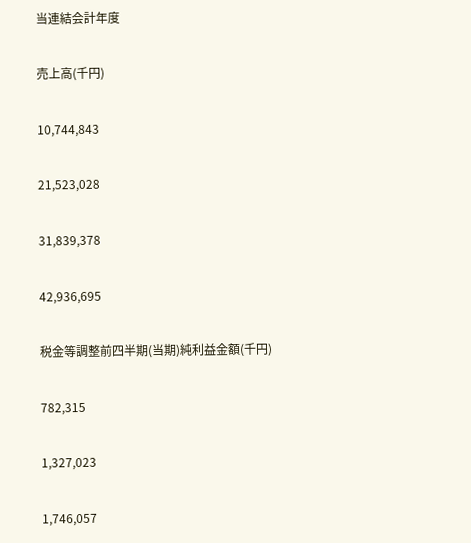当連結会計年度

売上高(千円)

10,744,843

21,523,028

31,839,378

42,936,695

税金等調整前四半期(当期)純利益金額(千円)

782,315

1,327,023

1,746,057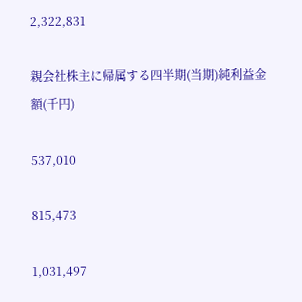2,322,831

親会社株主に帰属する四半期(当期)純利益金額(千円)

537,010

815,473

1,031,497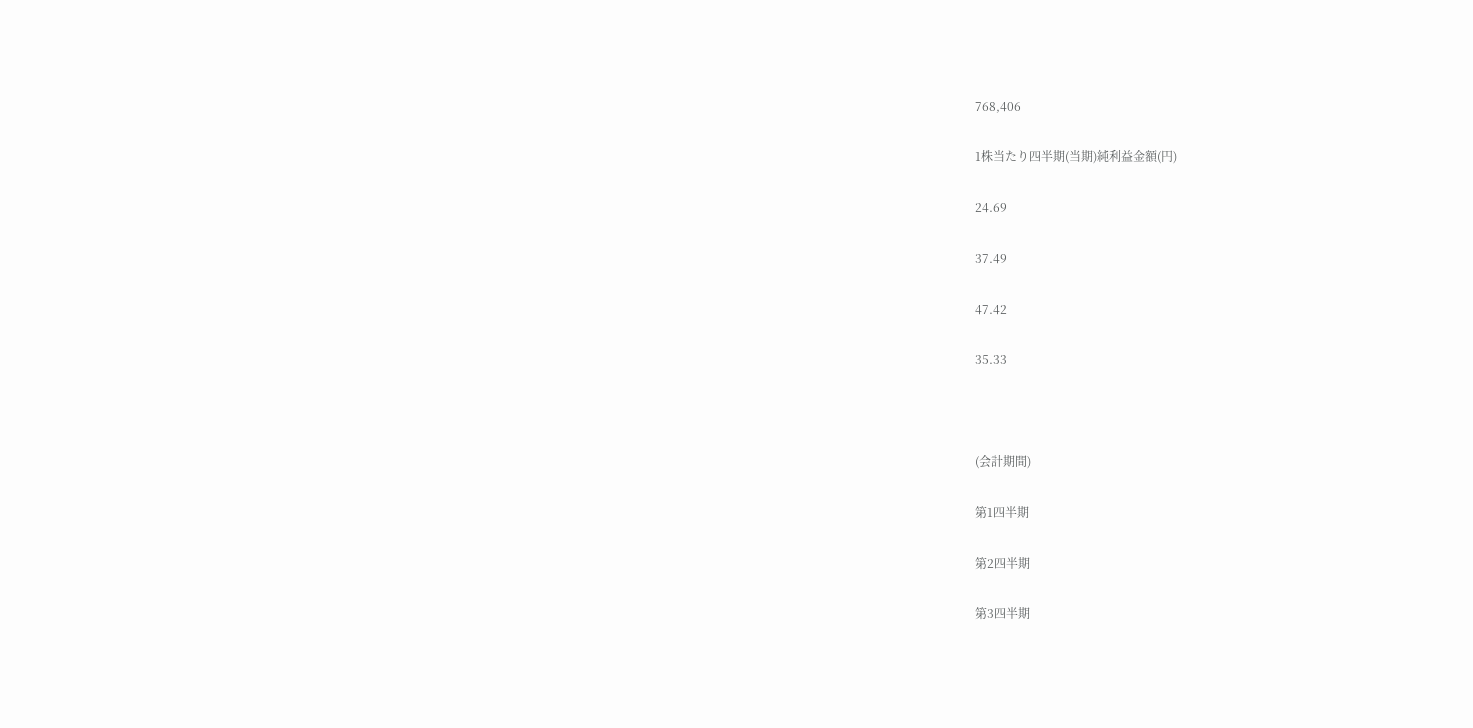768,406

1株当たり四半期(当期)純利益金額(円)

24.69

37.49

47.42

35.33



(会計期間)

第1四半期

第2四半期

第3四半期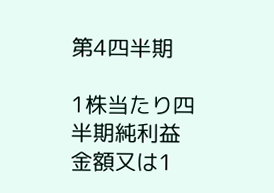第4四半期

1株当たり四半期純利益金額又は1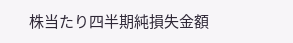株当たり四半期純損失金額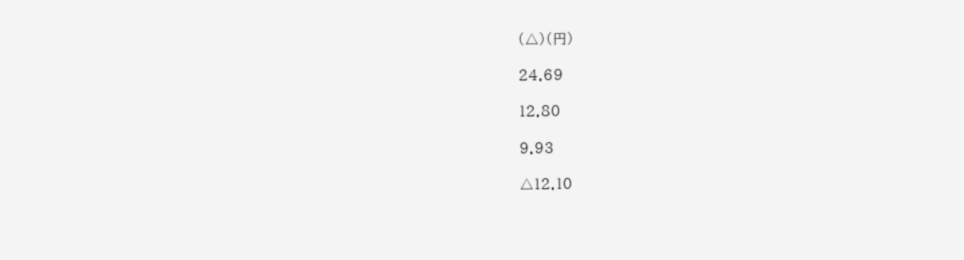(△)(円)

24.69

12.80

9.93

△12.10